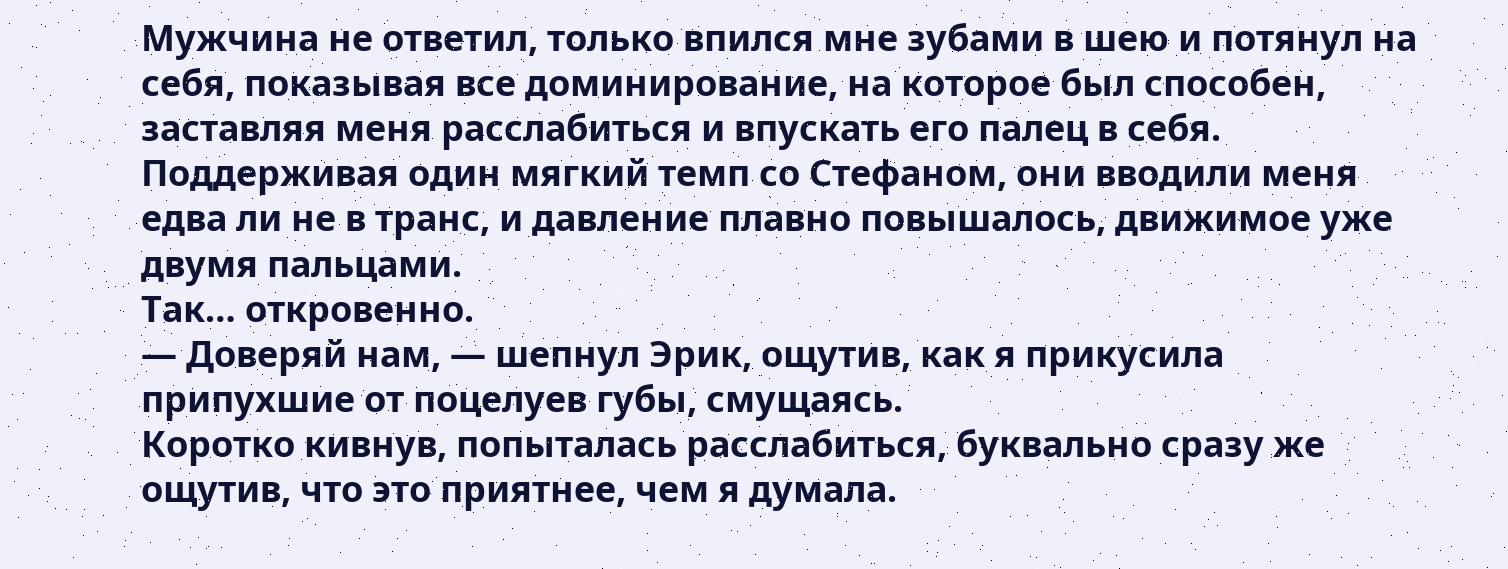Мужчина не ответил, только впился мне зубами в шею и потянул на себя, показывая все доминирование, на которое был способен, заставляя меня расслабиться и впускать его палец в себя. Поддерживая один мягкий темп со Стефаном, они вводили меня едва ли не в транс, и давление плавно повышалось, движимое уже двумя пальцами.
Так… откровенно.
— Доверяй нам, — шепнул Эрик, ощутив, как я прикусила припухшие от поцелуев губы, смущаясь.
Коротко кивнув, попыталась расслабиться, буквально сразу же ощутив, что это приятнее, чем я думала.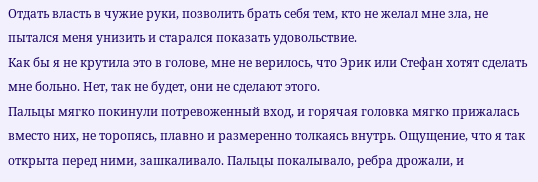Отдать власть в чужие руки, позволить брать себя тем, кто не желал мне зла, не пытался меня унизить и старался показать удовольствие.
Как бы я не крутила это в голове, мне не верилось, что Эрик или Стефан хотят сделать мне больно. Нет, так не будет, они не сделают этого.
Пальцы мягко покинули потревоженный вход, и горячая головка мягко прижалась вместо них, не торопясь, плавно и размеренно толкаясь внутрь. Ощущение, что я так открыта перед ними, зашкаливало. Пальцы покалывало, ребра дрожали, и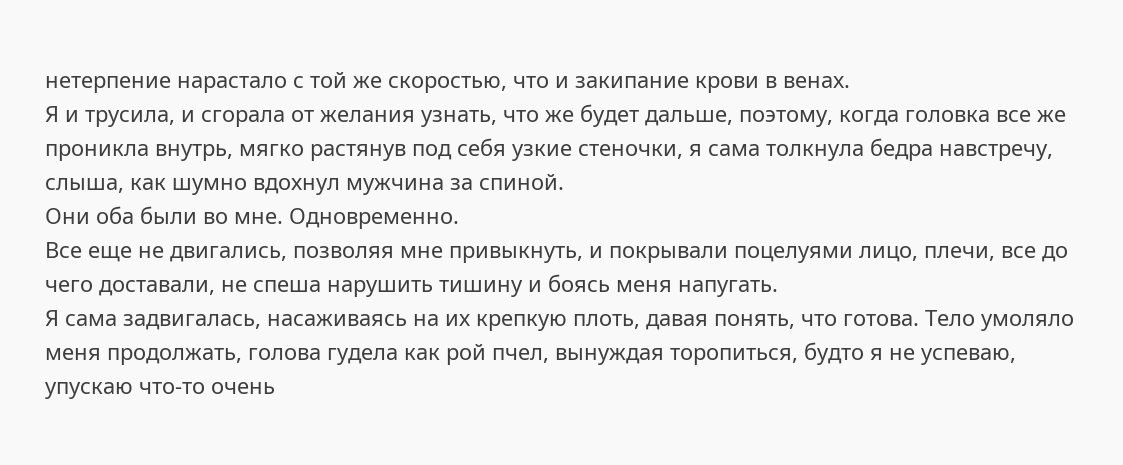нетерпение нарастало с той же скоростью, что и закипание крови в венах.
Я и трусила, и сгорала от желания узнать, что же будет дальше, поэтому, когда головка все же проникла внутрь, мягко растянув под себя узкие стеночки, я сама толкнула бедра навстречу, слыша, как шумно вдохнул мужчина за спиной.
Они оба были во мне. Одновременно.
Все еще не двигались, позволяя мне привыкнуть, и покрывали поцелуями лицо, плечи, все до чего доставали, не спеша нарушить тишину и боясь меня напугать.
Я сама задвигалась, насаживаясь на их крепкую плоть, давая понять, что готова. Тело умоляло меня продолжать, голова гудела как рой пчел, вынуждая торопиться, будто я не успеваю, упускаю что-то очень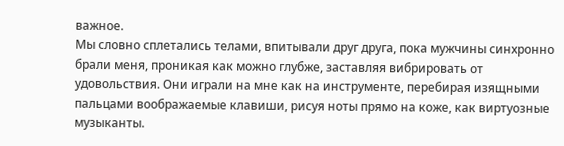важное.
Мы словно сплетались телами, впитывали друг друга, пока мужчины синхронно брали меня, проникая как можно глубже, заставляя вибрировать от удовольствия. Они играли на мне как на инструменте, перебирая изящными пальцами воображаемые клавиши, рисуя ноты прямо на коже, как виртуозные музыканты.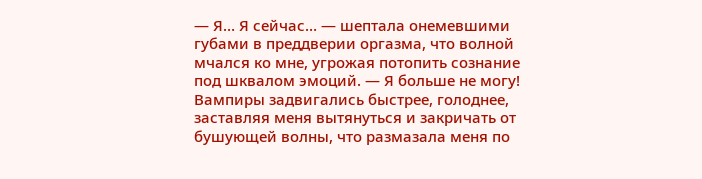— Я… Я сейчас… — шептала онемевшими губами в преддверии оргазма, что волной мчался ко мне, угрожая потопить сознание под шквалом эмоций. — Я больше не могу!
Вампиры задвигались быстрее, голоднее, заставляя меня вытянуться и закричать от бушующей волны, что размазала меня по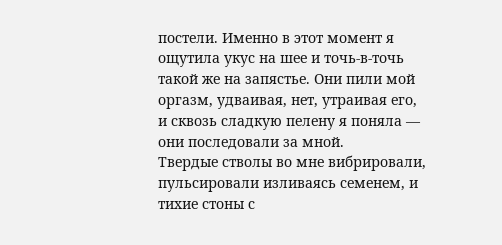постели. Именно в этот момент я ощутила укус на шее и точь-в-точь такой же на запястье. Они пили мой оргазм, удваивая, нет, утраивая его, и сквозь сладкую пелену я поняла — они последовали за мной.
Твердые стволы во мне вибрировали, пульсировали изливаясь семенем, и тихие стоны с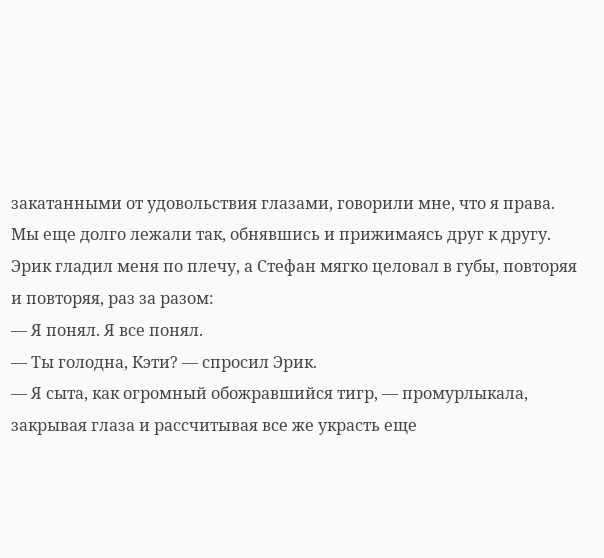закатанными от удовольствия глазами, говорили мне, что я права.
Мы еще долго лежали так, обнявшись и прижимаясь друг к другу. Эрик гладил меня по плечу, а Стефан мягко целовал в губы, повторяя и повторяя, раз за разом:
— Я понял. Я все понял.
— Ты голодна, Кэти? — спросил Эрик.
— Я сыта, как огромный обожравшийся тигр, — промурлыкала, закрывая глаза и рассчитывая все же украсть еще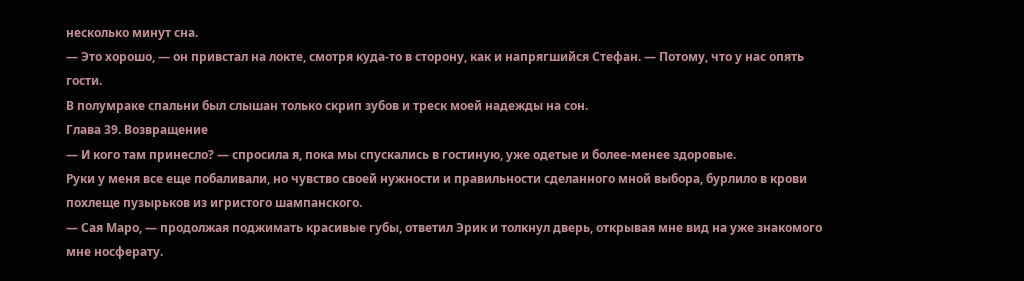несколько минут сна.
— Это хорошо, — он привстал на локте, смотря куда-то в сторону, как и напрягшийся Стефан. — Потому, что у нас опять гости.
В полумраке спальни был слышан только скрип зубов и треск моей надежды на сон.
Глава 39. Возвращение
— И кого там принесло? — спросила я, пока мы спускались в гостиную, уже одетые и более-менее здоровые.
Руки у меня все еще побаливали, но чувство своей нужности и правильности сделанного мной выбора, бурлило в крови похлеще пузырьков из игристого шампанского.
— Сая Маро, — продолжая поджимать красивые губы, ответил Эрик и толкнул дверь, открывая мне вид на уже знакомого мне носферату.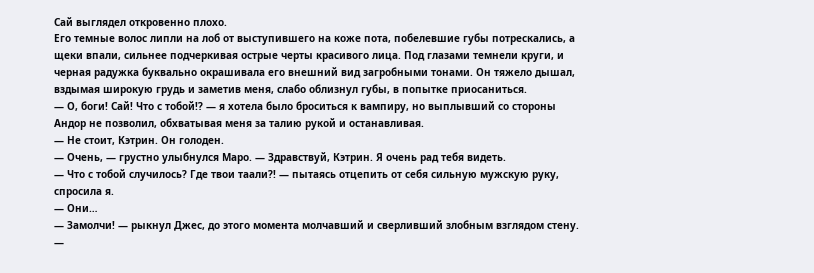Сай выглядел откровенно плохо.
Его темные волос липли на лоб от выступившего на коже пота, побелевшие губы потрескались, а щеки впали, сильнее подчеркивая острые черты красивого лица. Под глазами темнели круги, и черная радужка буквально окрашивала его внешний вид загробными тонами. Он тяжело дышал, вздымая широкую грудь и заметив меня, слабо облизнул губы, в попытке приосаниться.
— О, боги! Сай! Что с тобой!? — я хотела было броситься к вампиру, но выплывший со стороны Андор не позволил, обхватывая меня за талию рукой и останавливая.
— Не стоит, Кэтрин. Он голоден.
— Очень, — грустно улыбнулся Маро. — Здравствуй, Кэтрин. Я очень рад тебя видеть.
— Что с тобой случилось? Где твои таали?! — пытаясь отцепить от себя сильную мужскую руку, спросила я.
— Они…
— Замолчи! — рыкнул Джес, до этого момента молчавший и сверливший злобным взглядом стену. —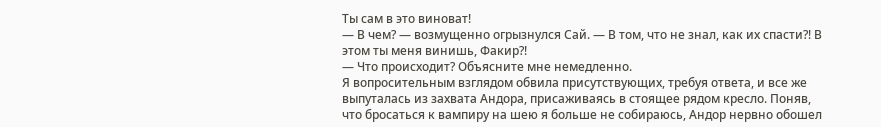Ты сам в это виноват!
— В чем? — возмущенно огрызнулся Сай. — В том, что не знал, как их спасти?! В этом ты меня винишь, Факир?!
— Что происходит? Объясните мне немедленно.
Я вопросительным взглядом обвила присутствующих, требуя ответа, и все же выпуталась из захвата Андора, присаживаясь в стоящее рядом кресло. Поняв, что бросаться к вампиру на шею я больше не собираюсь, Андор нервно обошел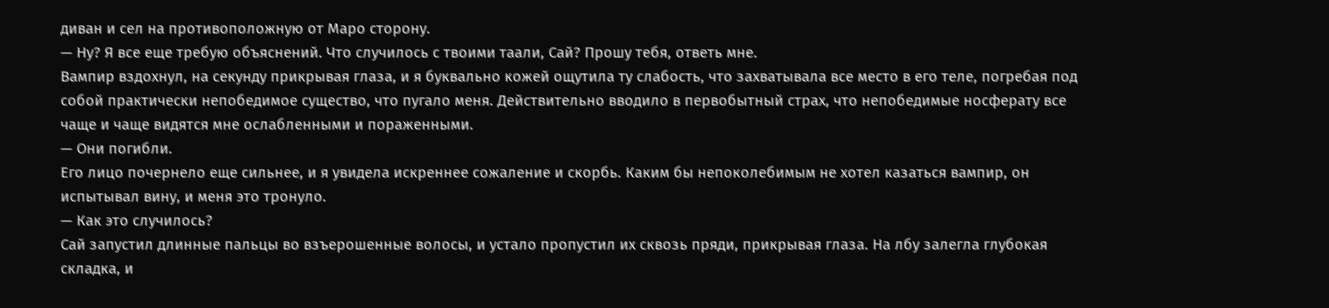диван и сел на противоположную от Маро сторону.
— Ну? Я все еще требую объяснений. Что случилось с твоими таали, Сай? Прошу тебя, ответь мне.
Вампир вздохнул, на секунду прикрывая глаза, и я буквально кожей ощутила ту слабость, что захватывала все место в его теле, погребая под собой практически непобедимое существо, что пугало меня. Действительно вводило в первобытный страх, что непобедимые носферату все чаще и чаще видятся мне ослабленными и пораженными.
— Они погибли.
Его лицо почернело еще сильнее, и я увидела искреннее сожаление и скорбь. Каким бы непоколебимым не хотел казаться вампир, он испытывал вину, и меня это тронуло.
— Как это случилось?
Сай запустил длинные пальцы во взъерошенные волосы, и устало пропустил их сквозь пряди, прикрывая глаза. На лбу залегла глубокая складка, и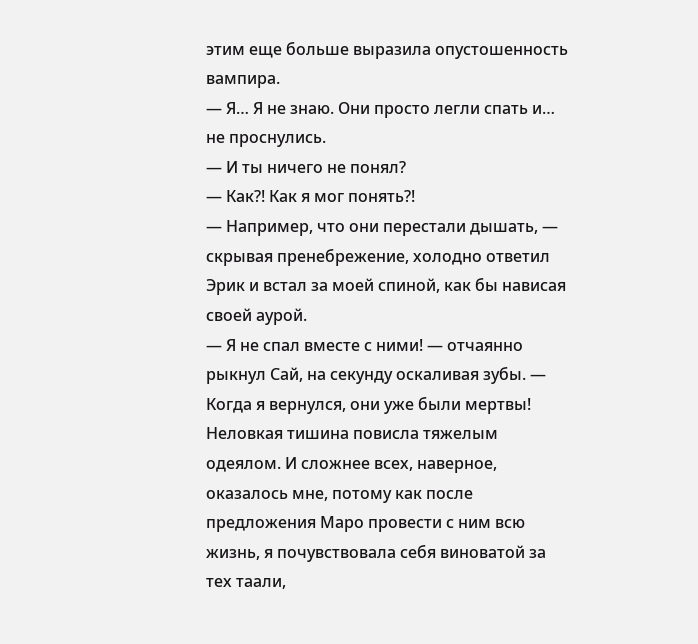этим еще больше выразила опустошенность вампира.
— Я… Я не знаю. Они просто легли спать и… не проснулись.
— И ты ничего не понял?
— Как?! Как я мог понять?!
— Например, что они перестали дышать, — скрывая пренебрежение, холодно ответил Эрик и встал за моей спиной, как бы нависая своей аурой.
— Я не спал вместе с ними! — отчаянно рыкнул Сай, на секунду оскаливая зубы. — Когда я вернулся, они уже были мертвы!
Неловкая тишина повисла тяжелым одеялом. И сложнее всех, наверное, оказалось мне, потому как после предложения Маро провести с ним всю жизнь, я почувствовала себя виноватой за тех таали,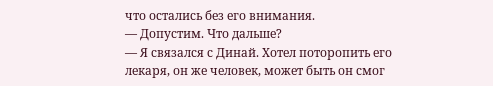что остались без его внимания.
— Допустим. Что дальше?
— Я связался с Динай. Хотел поторопить его лекаря, он же человек, может быть он смог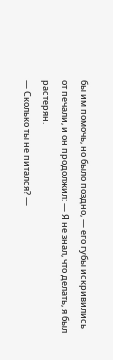бы им помочь, но было поздно, — его губы искривились от печали, и он продолжил: — Я не знал, что делать, я был растерян.
— Сколько ты не питался? —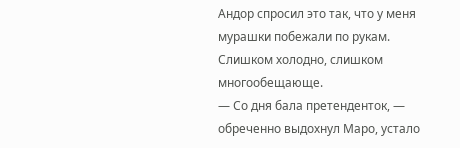Андор спросил это так, что у меня мурашки побежали по рукам.
Слишком холодно, слишком многообещающе.
— Со дня бала претенденток, — обреченно выдохнул Маро, устало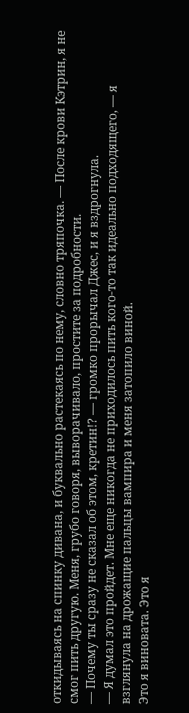откидываясь на спинку дивана, и буквально растекаясь по нему, словно тряпочка. — После крови Кэтрин, я не смог пить другую. Меня, грубо говоря, выворачивало, простите за подробности.
— Почему ты сразу не сказал об этом, кретин!? — громко прорычал Джес, и я вздрогнула.
— Я думал это пройдет. Мне еще никогда не приходилось пить кого-то так идеально подходящего, — я взглянула на дрожащие пальцы вампира и меня затопило виной.
Это я виновата. Это я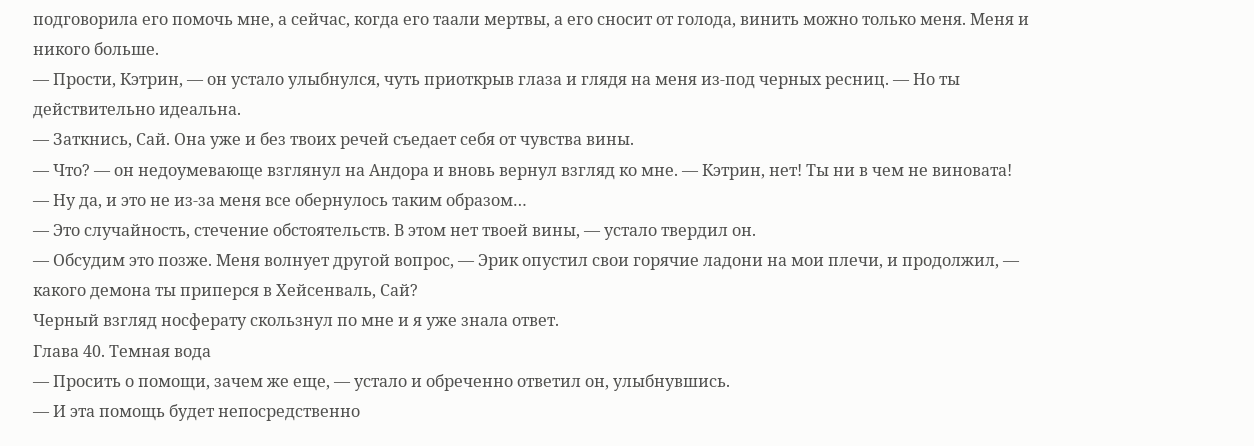подговорила его помочь мне, а сейчас, когда его таали мертвы, а его сносит от голода, винить можно только меня. Меня и никого больше.
— Прости, Кэтрин, — он устало улыбнулся, чуть приоткрыв глаза и глядя на меня из-под черных ресниц. — Но ты действительно идеальна.
— Заткнись, Сай. Она уже и без твоих речей съедает себя от чувства вины.
— Что? — он недоумевающе взглянул на Андора и вновь вернул взгляд ко мне. — Кэтрин, нет! Ты ни в чем не виновата!
— Ну да, и это не из-за меня все обернулось таким образом…
— Это случайность, стечение обстоятельств. В этом нет твоей вины, — устало твердил он.
— Обсудим это позже. Меня волнует другой вопрос, — Эрик опустил свои горячие ладони на мои плечи, и продолжил, — какого демона ты приперся в Хейсенваль, Сай?
Черный взгляд носферату скользнул по мне и я уже знала ответ.
Глава 40. Темная вода
— Просить о помощи, зачем же еще, — устало и обреченно ответил он, улыбнувшись.
— И эта помощь будет непосредственно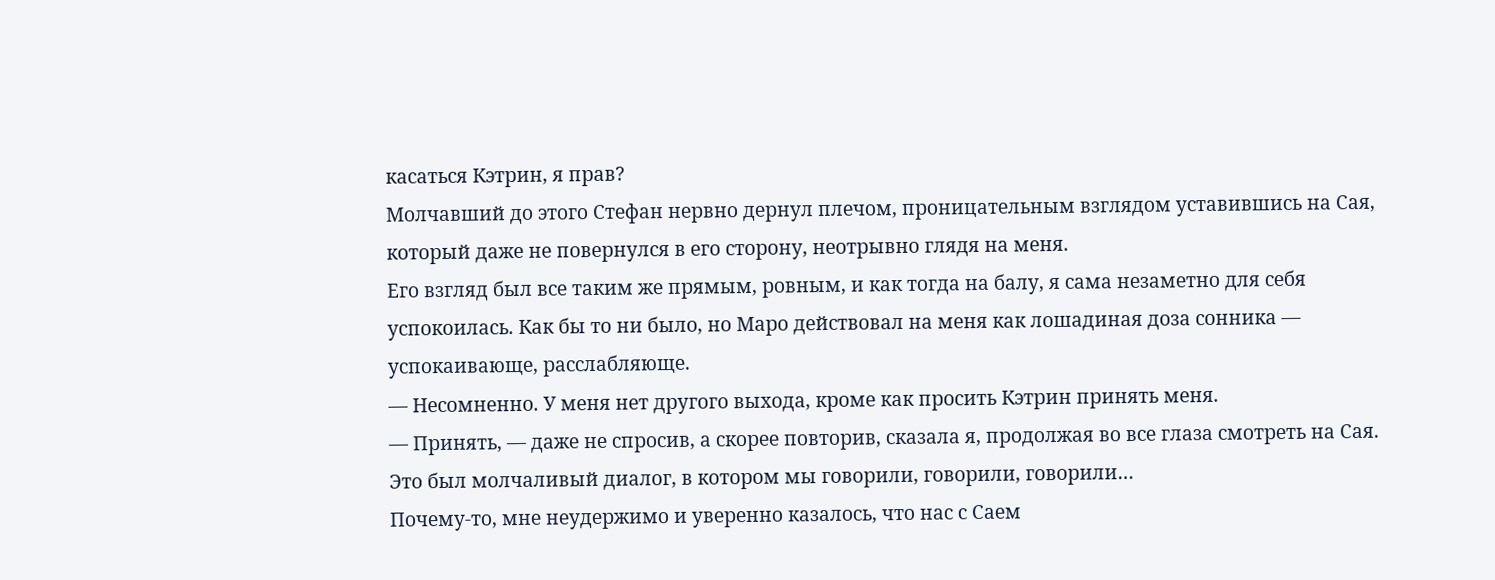касаться Кэтрин, я прав?
Молчавший до этого Стефан нервно дернул плечом, проницательным взглядом уставившись на Сая, который даже не повернулся в его сторону, неотрывно глядя на меня.
Его взгляд был все таким же прямым, ровным, и как тогда на балу, я сама незаметно для себя успокоилась. Как бы то ни было, но Маро действовал на меня как лошадиная доза сонника — успокаивающе, расслабляюще.
— Несомненно. У меня нет другого выхода, кроме как просить Кэтрин принять меня.
— Принять, — даже не спросив, а скорее повторив, сказала я, продолжая во все глаза смотреть на Сая.
Это был молчаливый диалог, в котором мы говорили, говорили, говорили…
Почему-то, мне неудержимо и уверенно казалось, что нас с Саем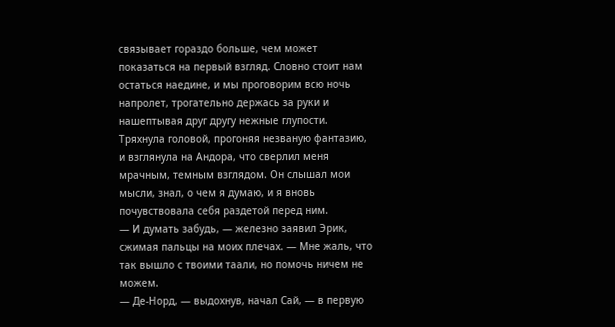связывает гораздо больше, чем может показаться на первый взгляд. Словно стоит нам остаться наедине, и мы проговорим всю ночь напролет, трогательно держась за руки и нашептывая друг другу нежные глупости.
Тряхнула головой, прогоняя незваную фантазию, и взглянула на Андора, что сверлил меня мрачным, темным взглядом. Он слышал мои мысли, знал, о чем я думаю, и я вновь почувствовала себя раздетой перед ним.
— И думать забудь, — железно заявил Эрик, сжимая пальцы на моих плечах. — Мне жаль, что так вышло с твоими таали, но помочь ничем не можем.
— Де-Норд, — выдохнув, начал Сай, — в первую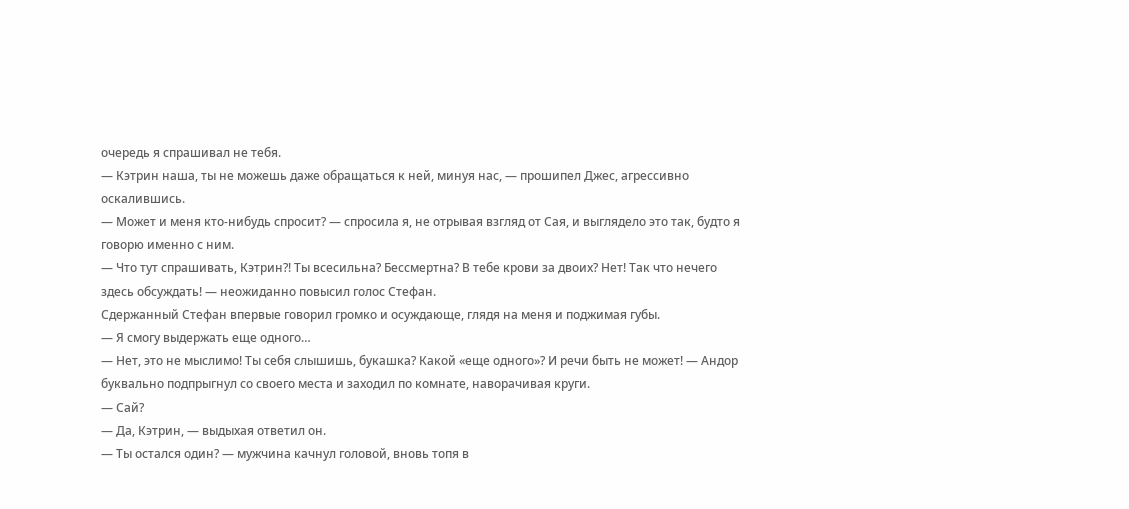очередь я спрашивал не тебя.
— Кэтрин наша, ты не можешь даже обращаться к ней, минуя нас, — прошипел Джес, агрессивно оскалившись.
— Может и меня кто-нибудь спросит? — спросила я, не отрывая взгляд от Сая, и выглядело это так, будто я говорю именно с ним.
— Что тут спрашивать, Кэтрин?! Ты всесильна? Бессмертна? В тебе крови за двоих? Нет! Так что нечего здесь обсуждать! — неожиданно повысил голос Стефан.
Сдержанный Стефан впервые говорил громко и осуждающе, глядя на меня и поджимая губы.
— Я смогу выдержать еще одного…
— Нет, это не мыслимо! Ты себя слышишь, букашка? Какой «еще одного»? И речи быть не может! — Андор буквально подпрыгнул со своего места и заходил по комнате, наворачивая круги.
— Сай?
— Да, Кэтрин, — выдыхая ответил он.
— Ты остался один? — мужчина качнул головой, вновь топя в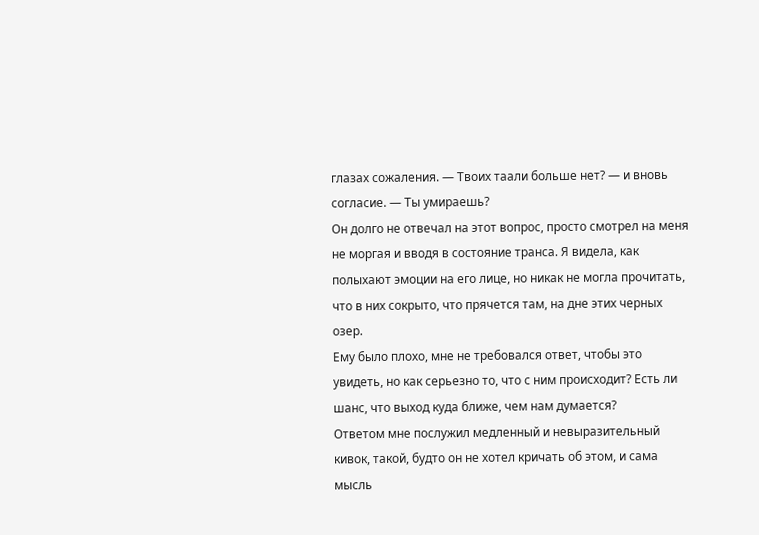глазах сожаления. — Твоих таали больше нет? — и вновь согласие. — Ты умираешь?
Он долго не отвечал на этот вопрос, просто смотрел на меня не моргая и вводя в состояние транса. Я видела, как полыхают эмоции на его лице, но никак не могла прочитать, что в них сокрыто, что прячется там, на дне этих черных озер.
Ему было плохо, мне не требовался ответ, чтобы это увидеть, но как серьезно то, что с ним происходит? Есть ли шанс, что выход куда ближе, чем нам думается?
Ответом мне послужил медленный и невыразительный кивок, такой, будто он не хотел кричать об этом, и сама мысль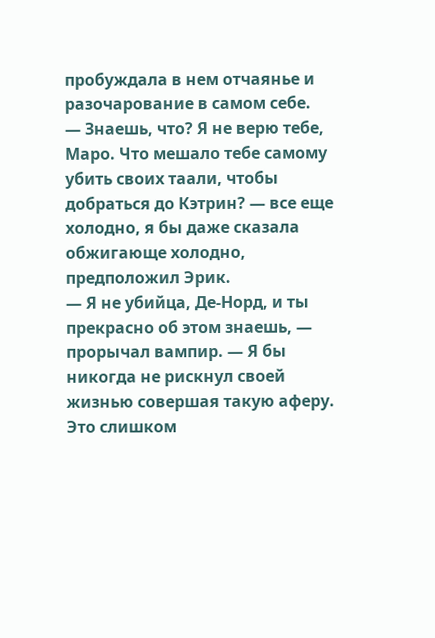пробуждала в нем отчаянье и разочарование в самом себе.
— Знаешь, что? Я не верю тебе, Маро. Что мешало тебе самому убить своих таали, чтобы добраться до Кэтрин? — все еще холодно, я бы даже сказала обжигающе холодно, предположил Эрик.
— Я не убийца, Де-Норд, и ты прекрасно об этом знаешь, — прорычал вампир. — Я бы никогда не рискнул своей жизнью совершая такую аферу. Это слишком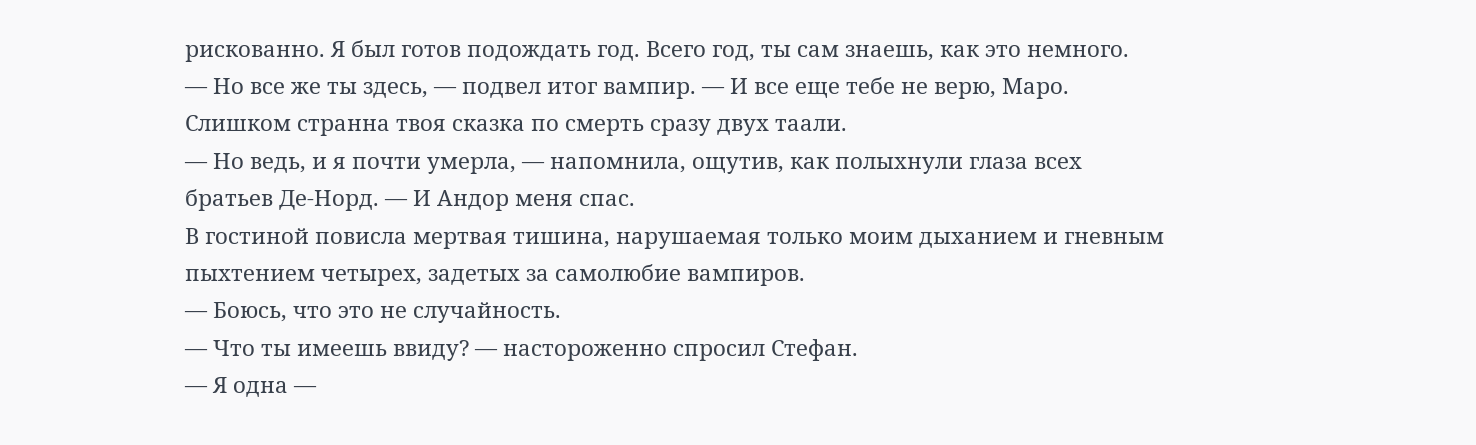рискованно. Я был готов подождать год. Всего год, ты сам знаешь, как это немного.
— Но все же ты здесь, — подвел итог вампир. — И все еще тебе не верю, Маро. Слишком странна твоя сказка по смерть сразу двух таали.
— Но ведь, и я почти умерла, — напомнила, ощутив, как полыхнули глаза всех братьев Де-Норд. — И Андор меня спас.
В гостиной повисла мертвая тишина, нарушаемая только моим дыханием и гневным пыхтением четырех, задетых за самолюбие вампиров.
— Боюсь, что это не случайность.
— Что ты имеешь ввиду? — настороженно спросил Стефан.
— Я одна —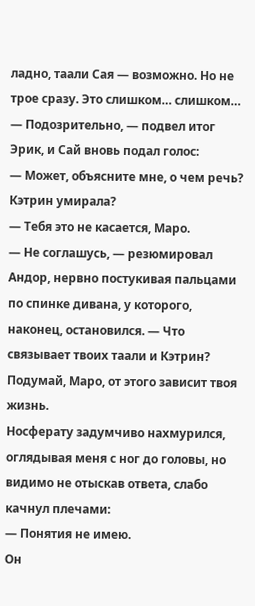ладно, таали Сая — возможно. Но не трое сразу. Это слишком… слишком…
— Подозрительно, — подвел итог Эрик, и Сай вновь подал голос:
— Может, объясните мне, о чем речь? Кэтрин умирала?
— Тебя это не касается, Маро.
— Не соглашусь, — резюмировал Андор, нервно постукивая пальцами по спинке дивана, у которого, наконец, остановился. — Что связывает твоих таали и Кэтрин? Подумай, Маро, от этого зависит твоя жизнь.
Носферату задумчиво нахмурился, оглядывая меня с ног до головы, но видимо не отыскав ответа, слабо качнул плечами:
— Понятия не имею.
Он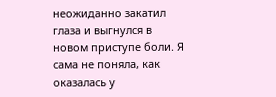неожиданно закатил глаза и выгнулся в новом приступе боли. Я сама не поняла, как оказалась у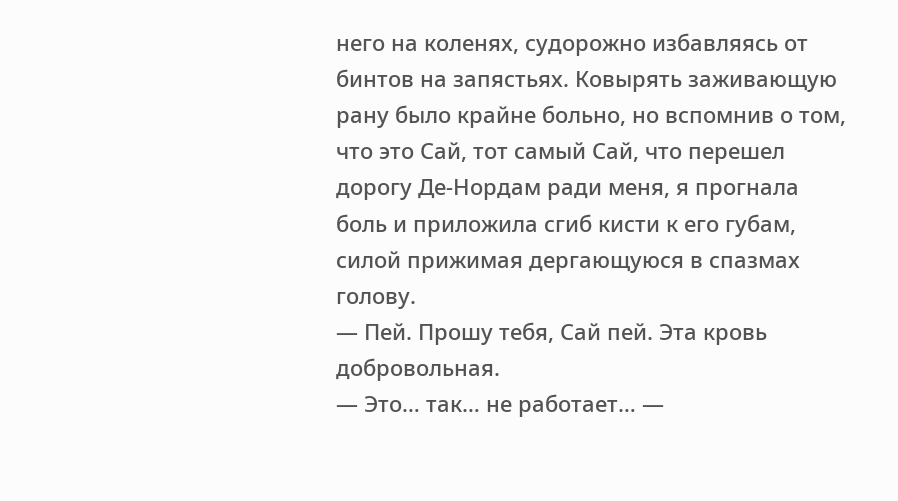него на коленях, судорожно избавляясь от бинтов на запястьях. Ковырять заживающую рану было крайне больно, но вспомнив о том, что это Сай, тот самый Сай, что перешел дорогу Де-Нордам ради меня, я прогнала боль и приложила сгиб кисти к его губам, силой прижимая дергающуюся в спазмах голову.
— Пей. Прошу тебя, Сай пей. Эта кровь добровольная.
— Это… так… не работает… —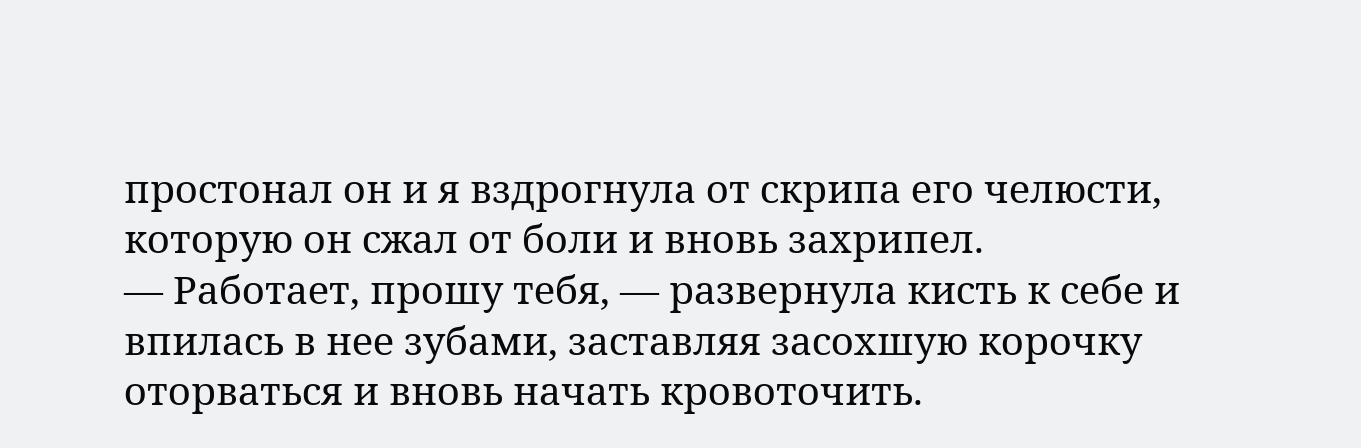простонал он и я вздрогнула от скрипа его челюсти, которую он сжал от боли и вновь захрипел.
— Работает, прошу тебя, — развернула кисть к себе и впилась в нее зубами, заставляя засохшую корочку оторваться и вновь начать кровоточить.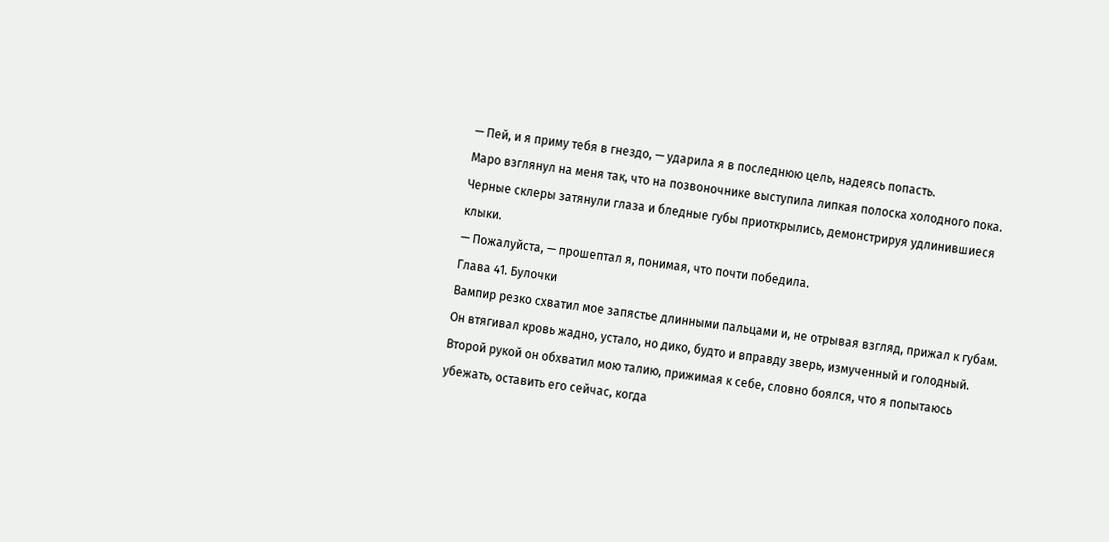— Пей, и я приму тебя в гнездо, — ударила я в последнюю цель, надеясь попасть.
Маро взглянул на меня так, что на позвоночнике выступила липкая полоска холодного пока. Черные склеры затянули глаза и бледные губы приоткрылись, демонстрируя удлинившиеся клыки.
— Пожалуйста, — прошептал я, понимая, что почти победила.
Глава 41. Булочки
Вампир резко схватил мое запястье длинными пальцами и, не отрывая взгляд, прижал к губам. Он втягивал кровь жадно, устало, но дико, будто и вправду зверь, измученный и голодный. Второй рукой он обхватил мою талию, прижимая к себе, словно боялся, что я попытаюсь убежать, оставить его сейчас, когда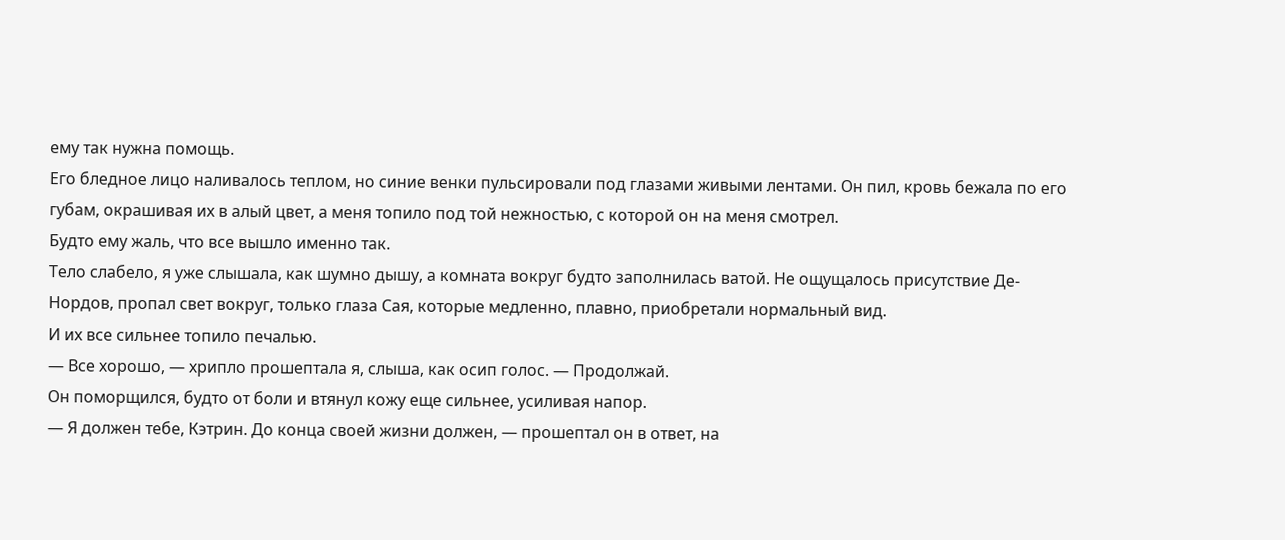ему так нужна помощь.
Его бледное лицо наливалось теплом, но синие венки пульсировали под глазами живыми лентами. Он пил, кровь бежала по его губам, окрашивая их в алый цвет, а меня топило под той нежностью, с которой он на меня смотрел.
Будто ему жаль, что все вышло именно так.
Тело слабело, я уже слышала, как шумно дышу, а комната вокруг будто заполнилась ватой. Не ощущалось присутствие Де-Нордов, пропал свет вокруг, только глаза Сая, которые медленно, плавно, приобретали нормальный вид.
И их все сильнее топило печалью.
— Все хорошо, — хрипло прошептала я, слыша, как осип голос. — Продолжай.
Он поморщился, будто от боли и втянул кожу еще сильнее, усиливая напор.
— Я должен тебе, Кэтрин. До конца своей жизни должен, — прошептал он в ответ, на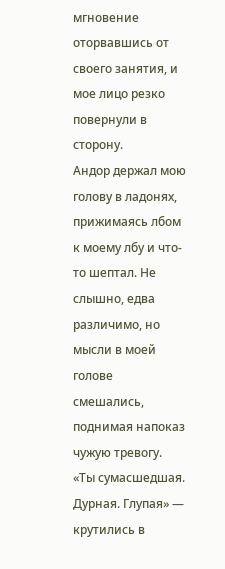мгновение оторвавшись от своего занятия, и мое лицо резко повернули в сторону.
Андор держал мою голову в ладонях, прижимаясь лбом к моему лбу и что-то шептал. Не слышно, едва различимо, но мысли в моей голове смешались, поднимая напоказ чужую тревогу.
«Ты сумасшедшая. Дурная. Глупая» — крутились в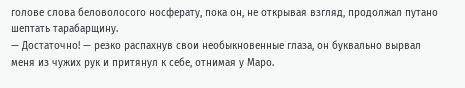голове слова беловолосого носферату, пока он, не открывая взгляд, продолжал путано шептать тарабарщину.
— Достаточно! — резко распахнув свои необыкновенные глаза, он буквально вырвал меня из чужих рук и притянул к себе, отнимая у Маро.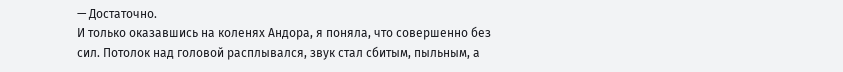— Достаточно.
И только оказавшись на коленях Андора, я поняла, что совершенно без сил. Потолок над головой расплывался, звук стал сбитым, пыльным, а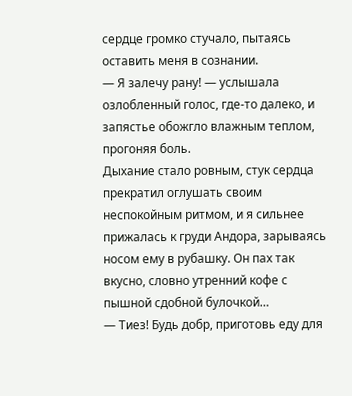сердце громко стучало, пытаясь оставить меня в сознании.
— Я залечу рану! — услышала озлобленный голос, где-то далеко, и запястье обожгло влажным теплом, прогоняя боль.
Дыхание стало ровным, стук сердца прекратил оглушать своим неспокойным ритмом, и я сильнее прижалась к груди Андора, зарываясь носом ему в рубашку. Он пах так вкусно, словно утренний кофе с пышной сдобной булочкой…
— Тиез! Будь добр, приготовь еду для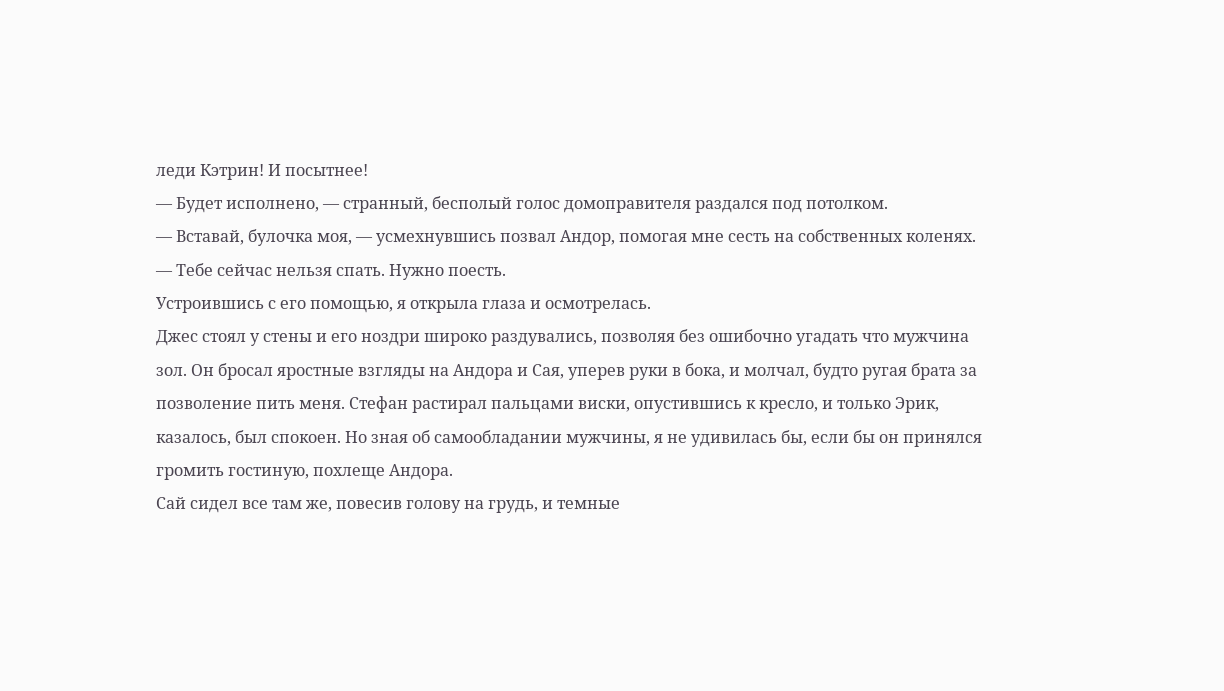леди Кэтрин! И посытнее!
— Будет исполнено, — странный, бесполый голос домоправителя раздался под потолком.
— Вставай, булочка моя, — усмехнувшись позвал Андор, помогая мне сесть на собственных коленях. — Тебе сейчас нельзя спать. Нужно поесть.
Устроившись с его помощью, я открыла глаза и осмотрелась.
Джес стоял у стены и его ноздри широко раздувались, позволяя без ошибочно угадать что мужчина зол. Он бросал яростные взгляды на Андора и Сая, уперев руки в бока, и молчал, будто ругая брата за позволение пить меня. Стефан растирал пальцами виски, опустившись к кресло, и только Эрик, казалось, был спокоен. Но зная об самообладании мужчины, я не удивилась бы, если бы он принялся громить гостиную, похлеще Андора.
Сай сидел все там же, повесив голову на грудь, и темные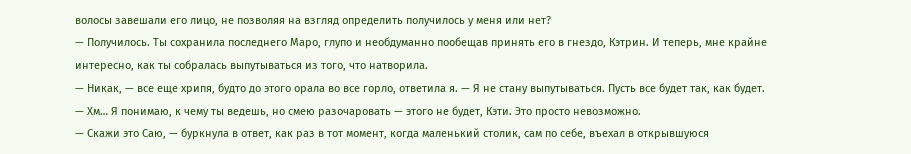волосы завешали его лицо, не позволяя на взгляд определить получилось у меня или нет?
— Получилось. Ты сохранила последнего Маро, глупо и необдуманно пообещав принять его в гнездо, Кэтрин. И теперь, мне крайне интересно, как ты собралась выпутываться из того, что натворила.
— Никак, — все еще хрипя, будто до этого орала во все горло, ответила я. — Я не стану выпутываться. Пусть все будет так, как будет.
— Хм… Я понимаю, к чему ты ведешь, но смею разочаровать — этого не будет, Кэти. Это просто невозможно.
— Скажи это Саю, — буркнула в ответ, как раз в тот момент, когда маленький столик, сам по себе, въехал в открывшуюся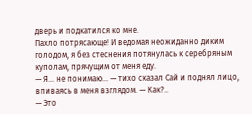дверь и подкатился ко мне.
Пахло потрясающе! И ведомая неожиданно диким голодом, я без стеснения потянулась к серебряным куполам, прячущим от меня еду.
— Я… не понимаю… — тихо сказал Сай и поднял лицо, впиваясь в меня взглядом. — Как?..
— Это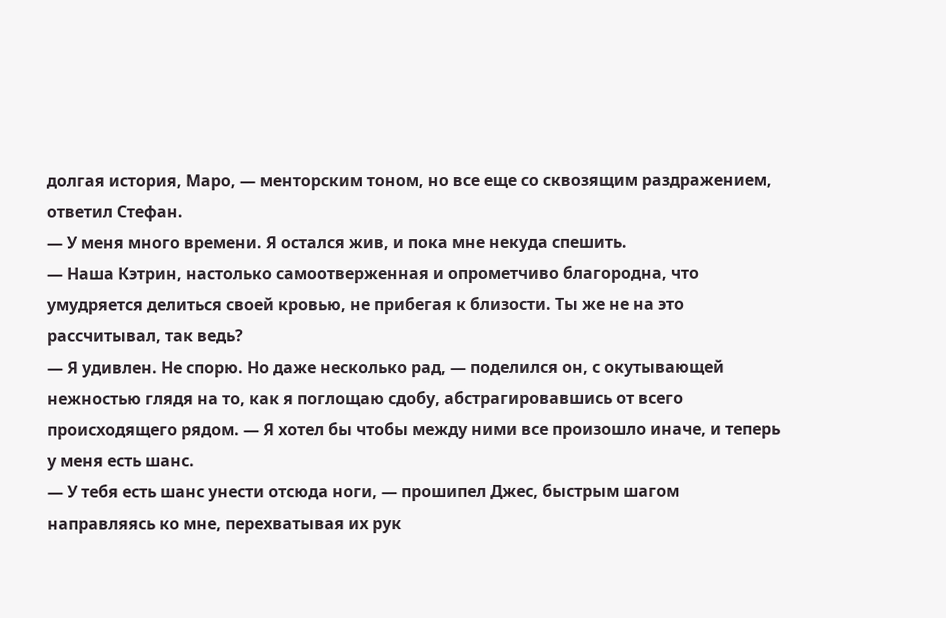долгая история, Маро, — менторским тоном, но все еще со сквозящим раздражением, ответил Стефан.
— У меня много времени. Я остался жив, и пока мне некуда спешить.
— Наша Кэтрин, настолько самоотверженная и опрометчиво благородна, что умудряется делиться своей кровью, не прибегая к близости. Ты же не на это рассчитывал, так ведь?
— Я удивлен. Не спорю. Но даже несколько рад, — поделился он, с окутывающей нежностью глядя на то, как я поглощаю сдобу, абстрагировавшись от всего происходящего рядом. — Я хотел бы чтобы между ними все произошло иначе, и теперь у меня есть шанс.
— У тебя есть шанс унести отсюда ноги, — прошипел Джес, быстрым шагом направляясь ко мне, перехватывая их рук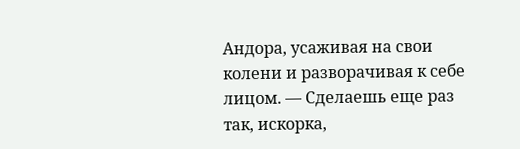Андора, усаживая на свои колени и разворачивая к себе лицом. — Сделаешь еще раз так, искорка,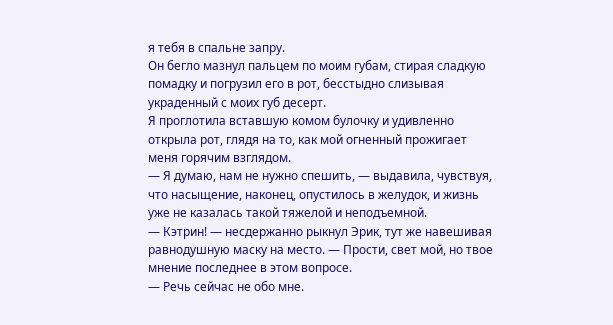я тебя в спальне запру.
Он бегло мазнул пальцем по моим губам, стирая сладкую помадку и погрузил его в рот, бесстыдно слизывая украденный с моих губ десерт.
Я проглотила вставшую комом булочку и удивленно открыла рот, глядя на то, как мой огненный прожигает меня горячим взглядом.
— Я думаю, нам не нужно спешить, — выдавила, чувствуя, что насыщение, наконец, опустилось в желудок, и жизнь уже не казалась такой тяжелой и неподъемной.
— Кэтрин! — несдержанно рыкнул Эрик, тут же навешивая равнодушную маску на место. — Прости, свет мой, но твое мнение последнее в этом вопросе.
— Речь сейчас не обо мне.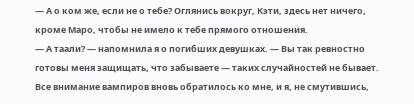— А о ком же, если не о тебе? Оглянись вокруг, Кэти, здесь нет ничего, кроме Маро, чтобы не имело к тебе прямого отношения.
— А таали? — напомнила я о погибших девушках. — Вы так ревностно готовы меня защищать, что забываете — таких случайностей не бывает.
Все внимание вампиров вновь обратилось ко мне, и я, не смутившись,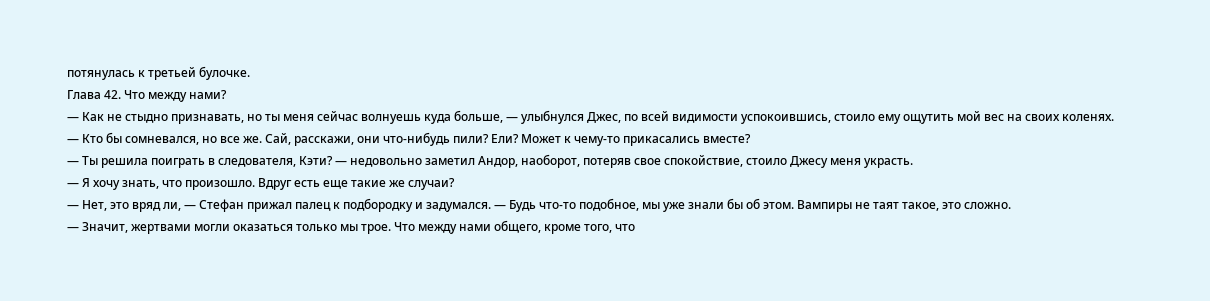потянулась к третьей булочке.
Глава 42. Что между нами?
— Как не стыдно признавать, но ты меня сейчас волнуешь куда больше, — улыбнулся Джес, по всей видимости успокоившись, стоило ему ощутить мой вес на своих коленях.
— Кто бы сомневался, но все же. Сай, расскажи, они что-нибудь пили? Ели? Может к чему-то прикасались вместе?
— Ты решила поиграть в следователя, Кэти? — недовольно заметил Андор, наоборот, потеряв свое спокойствие, стоило Джесу меня украсть.
— Я хочу знать, что произошло. Вдруг есть еще такие же случаи?
— Нет, это вряд ли, — Стефан прижал палец к подбородку и задумался. — Будь что-то подобное, мы уже знали бы об этом. Вампиры не таят такое, это сложно.
— Значит, жертвами могли оказаться только мы трое. Что между нами общего, кроме того, что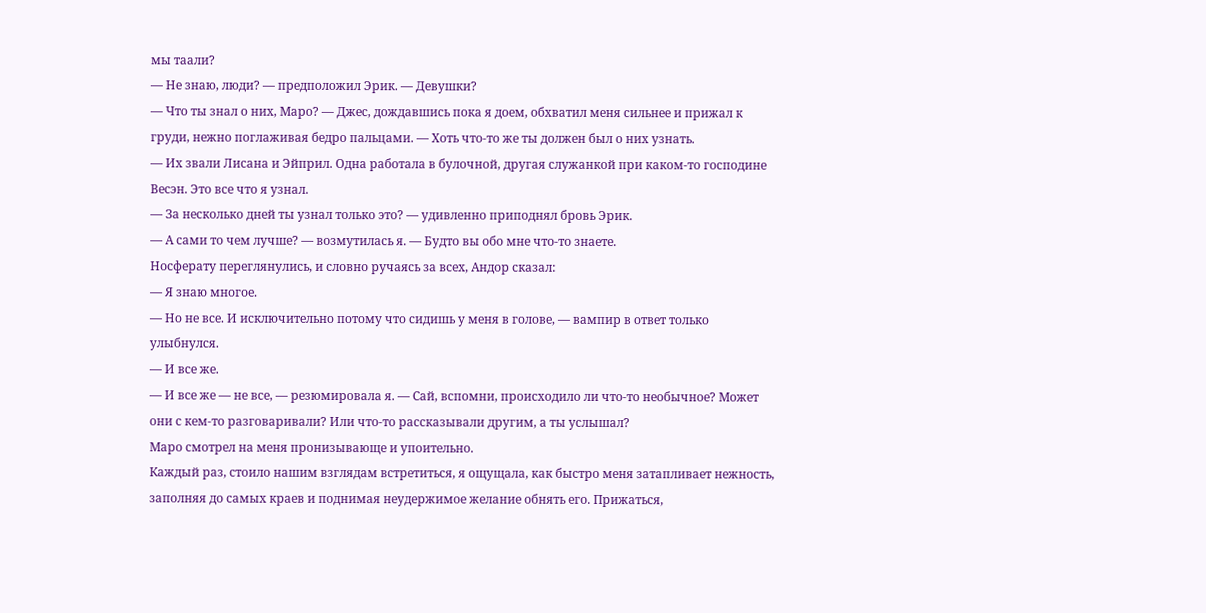мы таали?
— Не знаю, люди? — предположил Эрик. — Девушки?
— Что ты знал о них, Маро? — Джес, дождавшись пока я доем, обхватил меня сильнее и прижал к груди, нежно поглаживая бедро пальцами. — Хоть что-то же ты должен был о них узнать.
— Их звали Лисана и Эйприл. Одна работала в булочной, другая служанкой при каком-то господине Весэн. Это все что я узнал.
— За несколько дней ты узнал только это? — удивленно приподнял бровь Эрик.
— А сами то чем лучше? — возмутилась я. — Будто вы обо мне что-то знаете.
Носферату переглянулись, и словно ручаясь за всех, Андор сказал:
— Я знаю многое.
— Но не все. И исключительно потому что сидишь у меня в голове, — вампир в ответ только улыбнулся.
— И все же.
— И все же — не все, — резюмировала я. — Сай, вспомни, происходило ли что-то необычное? Может они с кем-то разговаривали? Или что-то рассказывали другим, а ты услышал?
Маро смотрел на меня пронизывающе и упоительно.
Каждый раз, стоило нашим взглядам встретиться, я ощущала, как быстро меня затапливает нежность, заполняя до самых краев и поднимая неудержимое желание обнять его. Прижаться,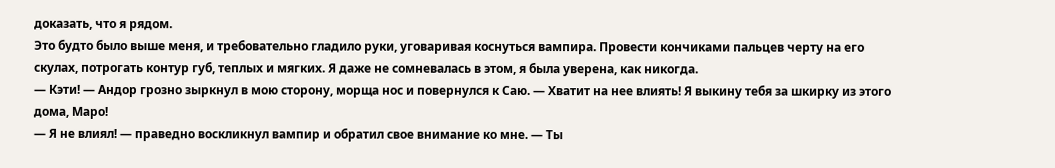доказать, что я рядом.
Это будто было выше меня, и требовательно гладило руки, уговаривая коснуться вампира. Провести кончиками пальцев черту на его скулах, потрогать контур губ, теплых и мягких. Я даже не сомневалась в этом, я была уверена, как никогда.
— Кэти! — Андор грозно зыркнул в мою сторону, морща нос и повернулся к Саю. — Хватит на нее влиять! Я выкину тебя за шкирку из этого дома, Маро!
— Я не влиял! — праведно воскликнул вампир и обратил свое внимание ко мне. — Ты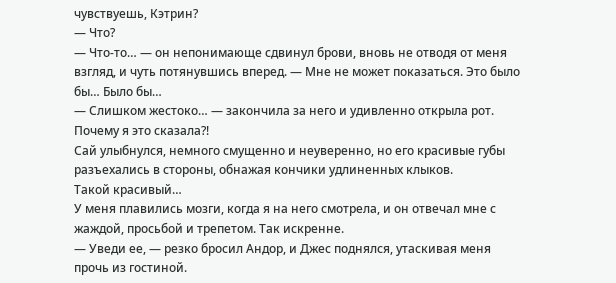чувствуешь, Кэтрин?
— Что?
— Что-то… — он непонимающе сдвинул брови, вновь не отводя от меня взгляд, и чуть потянувшись вперед. — Мне не может показаться. Это было бы… Было бы…
— Слишком жестоко… — закончила за него и удивленно открыла рот.
Почему я это сказала?!
Сай улыбнулся, немного смущенно и неуверенно, но его красивые губы разъехались в стороны, обнажая кончики удлиненных клыков.
Такой красивый…
У меня плавились мозги, когда я на него смотрела, и он отвечал мне с жаждой, просьбой и трепетом. Так искренне.
— Уведи ее, — резко бросил Андор, и Джес поднялся, утаскивая меня прочь из гостиной.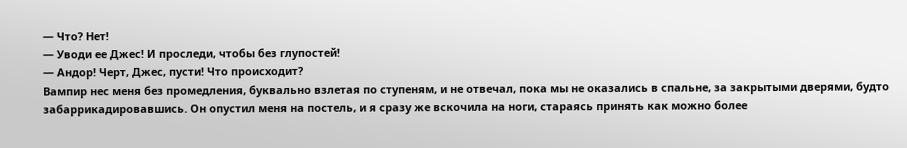— Что? Нет!
— Уводи ее Джес! И проследи, чтобы без глупостей!
— Андор! Черт, Джес, пусти! Что происходит?
Вампир нес меня без промедления, буквально взлетая по ступеням, и не отвечал, пока мы не оказались в спальне, за закрытыми дверями, будто забаррикадировавшись. Он опустил меня на постель, и я сразу же вскочила на ноги, стараясь принять как можно более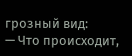грозный вид:
— Что происходит,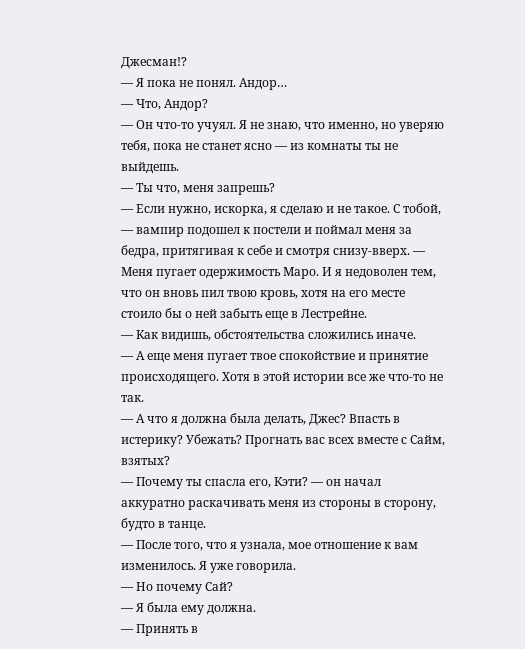Джесман!?
— Я пока не понял. Андор…
— Что, Андор?
— Он что-то учуял. Я не знаю, что именно, но уверяю тебя, пока не станет ясно — из комнаты ты не выйдешь.
— Ты что, меня запрешь?
— Если нужно, искорка, я сделаю и не такое. С тобой, — вампир подошел к постели и поймал меня за бедра, притягивая к себе и смотря снизу-вверх. — Меня пугает одержимость Маро. И я недоволен тем, что он вновь пил твою кровь, хотя на его месте стоило бы о ней забыть еще в Лестрейне.
— Как видишь, обстоятельства сложились иначе.
— А еще меня пугает твое спокойствие и принятие происходящего. Хотя в этой истории все же что-то не так.
— А что я должна была делать, Джес? Впасть в истерику? Убежать? Прогнать вас всех вместе с Сайм, взятых?
— Почему ты спасла его, Кэти? — он начал аккуратно раскачивать меня из стороны в сторону, будто в танце.
— После того, что я узнала, мое отношение к вам изменилось. Я уже говорила.
— Но почему Сай?
— Я была ему должна.
— Принять в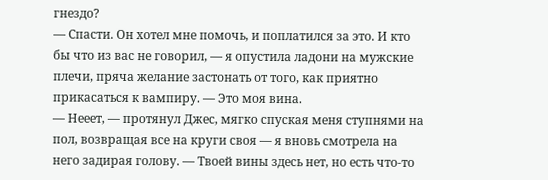гнездо?
— Спасти. Он хотел мне помочь, и поплатился за это. И кто бы что из вас не говорил, — я опустила ладони на мужские плечи, пряча желание застонать от того, как приятно прикасаться к вампиру. — Это моя вина.
— Нееет, — протянул Джес, мягко спуская меня ступнями на пол, возвращая все на круги своя — я вновь смотрела на него задирая голову. — Твоей вины здесь нет, но есть что-то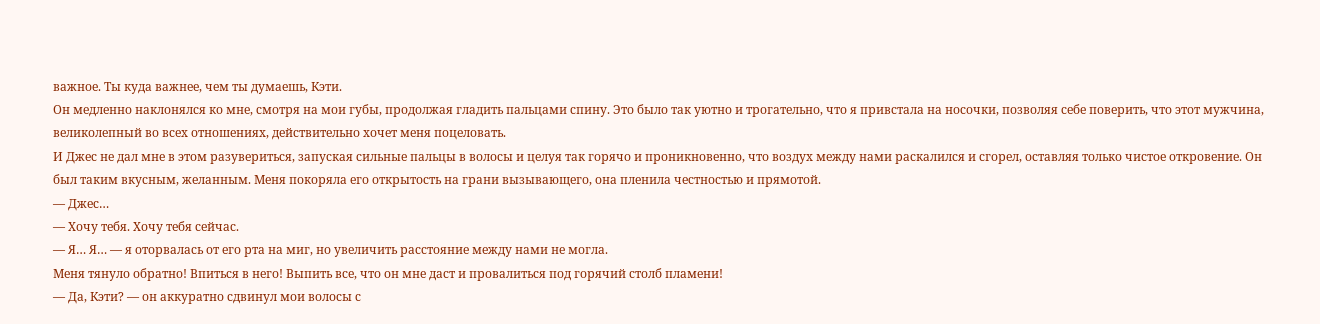важное. Ты куда важнее, чем ты думаешь, Кэти.
Он медленно наклонялся ко мне, смотря на мои губы, продолжая гладить пальцами спину. Это было так уютно и трогательно, что я привстала на носочки, позволяя себе поверить, что этот мужчина, великолепный во всех отношениях, действительно хочет меня поцеловать.
И Джес не дал мне в этом разувериться, запуская сильные пальцы в волосы и целуя так горячо и проникновенно, что воздух между нами раскалился и сгорел, оставляя только чистое откровение. Он был таким вкусным, желанным. Меня покоряла его открытость на грани вызывающего, она пленила честностью и прямотой.
— Джес…
— Хочу тебя. Хочу тебя сейчас.
— Я… Я… — я оторвалась от его рта на миг, но увеличить расстояние между нами не могла.
Меня тянуло обратно! Впиться в него! Выпить все, что он мне даст и провалиться под горячий столб пламени!
— Да, Кэти? — он аккуратно сдвинул мои волосы с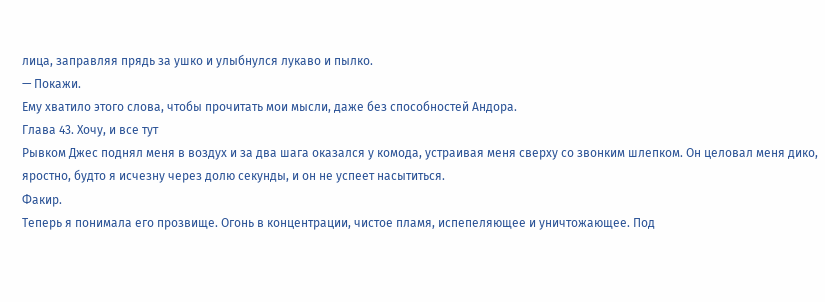лица, заправляя прядь за ушко и улыбнулся лукаво и пылко.
— Покажи.
Ему хватило этого слова, чтобы прочитать мои мысли, даже без способностей Андора.
Глава 43. Хочу, и все тут
Рывком Джес поднял меня в воздух и за два шага оказался у комода, устраивая меня сверху со звонким шлепком. Он целовал меня дико, яростно, будто я исчезну через долю секунды, и он не успеет насытиться.
Факир.
Теперь я понимала его прозвище. Огонь в концентрации, чистое пламя, испепеляющее и уничтожающее. Под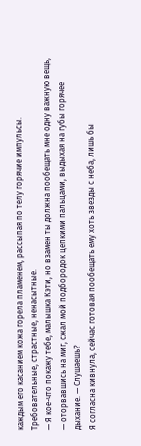каждым его касанием кожа горела пламенем, рассыпая по телу горячие импульсы. Требовательные, страстные, ненасытные.
— Я кое-что покажу тебе, малышка Кэти, но взамен ты должна пообещать мне одну важную вещь, — оторвавшись на миг, сжал мой подбородок цепкими пальцами, выдыхая на губы горячее дыхание. — Слушаешь?
Я согласна кивнула, сейчас готовая пообещать ему хоть звезды с неба, лишь бы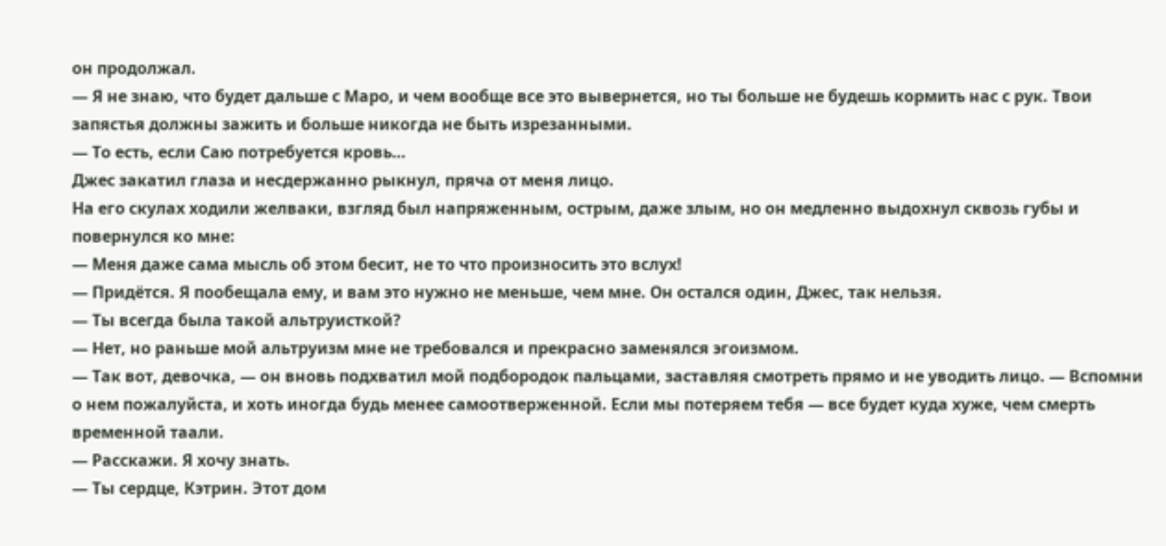он продолжал.
— Я не знаю, что будет дальше с Маро, и чем вообще все это вывернется, но ты больше не будешь кормить нас с рук. Твои запястья должны зажить и больше никогда не быть изрезанными.
— То есть, если Саю потребуется кровь…
Джес закатил глаза и несдержанно рыкнул, пряча от меня лицо.
На его скулах ходили желваки, взгляд был напряженным, острым, даже злым, но он медленно выдохнул сквозь губы и повернулся ко мне:
— Меня даже сама мысль об этом бесит, не то что произносить это вслух!
— Придётся. Я пообещала ему, и вам это нужно не меньше, чем мне. Он остался один, Джес, так нельзя.
— Ты всегда была такой альтруисткой?
— Нет, но раньше мой альтруизм мне не требовался и прекрасно заменялся эгоизмом.
— Так вот, девочка, — он вновь подхватил мой подбородок пальцами, заставляя смотреть прямо и не уводить лицо. — Вспомни о нем пожалуйста, и хоть иногда будь менее самоотверженной. Если мы потеряем тебя — все будет куда хуже, чем смерть временной таали.
— Расскажи. Я хочу знать.
— Ты сердце, Кэтрин. Этот дом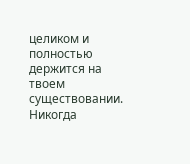целиком и полностью держится на твоем существовании. Никогда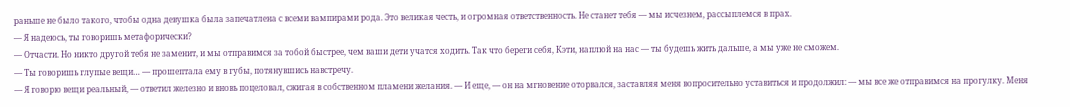раньше не было такого, чтобы одна девушка была запечатлена с всеми вампирами рода. Это великая честь, и огромная ответственность. Не станет тебя — мы исчезнем, рассыплемся в прах.
— Я надеюсь, ты говоришь метафорически?
— Отчасти. Но никто другой тебя не заменит, и мы отправимся за тобой быстрее, чем ваши дети учатся ходить. Так что береги себя, Кэти, наплюй на нас — ты будешь жить дальше, а мы уже не сможем.
— Ты говоришь глупые вещи… — прошептала ему в губы, потянувшись навстречу.
— Я говорю вещи реальный, — ответил железно и вновь поцеловал, сжигая в собственном пламени желания. — И еще, — он на мгновение оторвался, заставляя меня вопросительно уставиться и продолжил: — мы все же отправимся на прогулку. Меня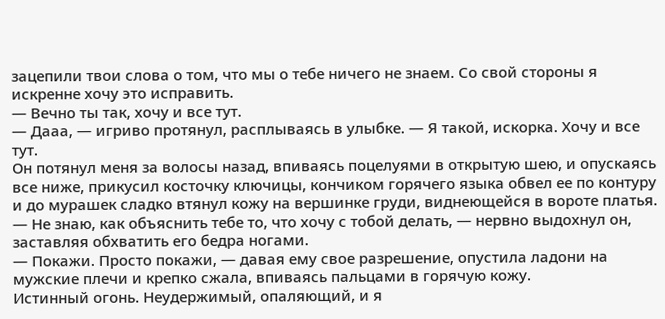зацепили твои слова о том, что мы о тебе ничего не знаем. Со свой стороны я искренне хочу это исправить.
— Вечно ты так, хочу и все тут.
— Дааа, — игриво протянул, расплываясь в улыбке. — Я такой, искорка. Хочу и все тут.
Он потянул меня за волосы назад, впиваясь поцелуями в открытую шею, и опускаясь все ниже, прикусил косточку ключицы, кончиком горячего языка обвел ее по контуру и до мурашек сладко втянул кожу на вершинке груди, виднеющейся в вороте платья.
— Не знаю, как объяснить тебе то, что хочу с тобой делать, — нервно выдохнул он, заставляя обхватить его бедра ногами.
— Покажи. Просто покажи, — давая ему свое разрешение, опустила ладони на мужские плечи и крепко сжала, впиваясь пальцами в горячую кожу.
Истинный огонь. Неудержимый, опаляющий, и я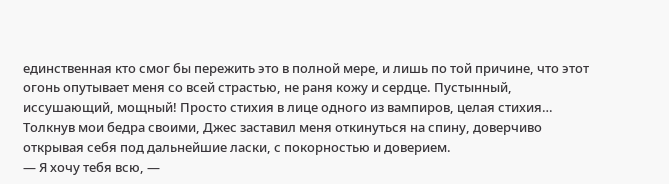единственная кто смог бы пережить это в полной мере, и лишь по той причине, что этот огонь опутывает меня со всей страстью, не раня кожу и сердце. Пустынный, иссушающий, мощный! Просто стихия в лице одного из вампиров, целая стихия…
Толкнув мои бедра своими, Джес заставил меня откинуться на спину, доверчиво открывая себя под дальнейшие ласки, с покорностью и доверием.
— Я хочу тебя всю, —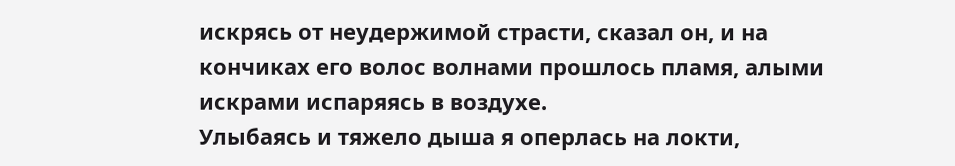искрясь от неудержимой страсти, сказал он, и на кончиках его волос волнами прошлось пламя, алыми искрами испаряясь в воздухе.
Улыбаясь и тяжело дыша я оперлась на локти,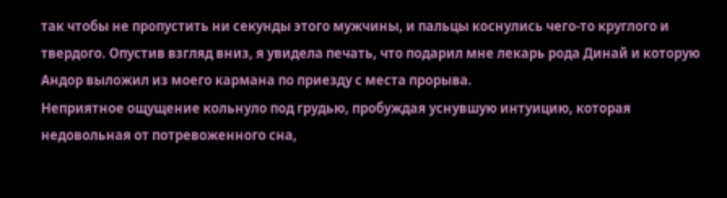так чтобы не пропустить ни секунды этого мужчины, и пальцы коснулись чего-то круглого и твердого. Опустив взгляд вниз, я увидела печать, что подарил мне лекарь рода Динай и которую Андор выложил из моего кармана по приезду с места прорыва.
Неприятное ощущение кольнуло под грудью, пробуждая уснувшую интуицию, которая недовольная от потревоженного сна,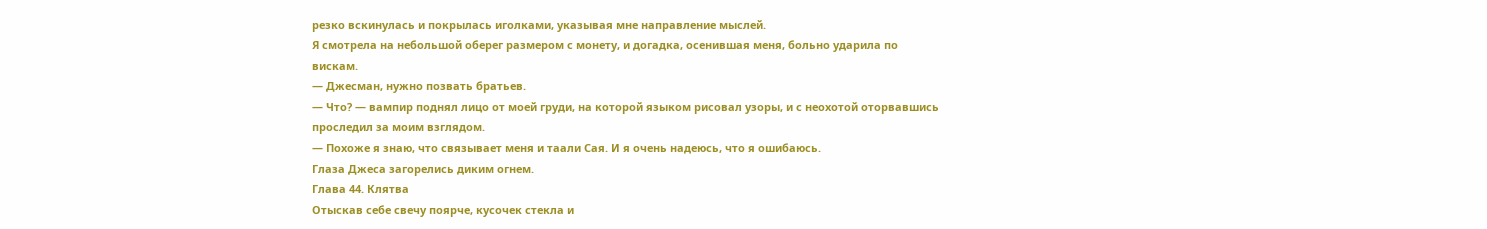резко вскинулась и покрылась иголками, указывая мне направление мыслей.
Я смотрела на небольшой оберег размером с монету, и догадка, осенившая меня, больно ударила по вискам.
— Джесман, нужно позвать братьев.
— Что? — вампир поднял лицо от моей груди, на которой языком рисовал узоры, и с неохотой оторвавшись проследил за моим взглядом.
— Похоже я знаю, что связывает меня и таали Сая. И я очень надеюсь, что я ошибаюсь.
Глаза Джеса загорелись диким огнем.
Глава 44. Клятва
Отыскав себе свечу поярче, кусочек стекла и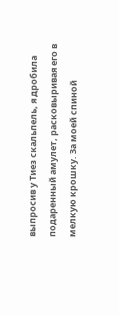выпросив у Тиез скальпель, я дробила подаренный амулет, расковыривая его в мелкую крошку. За моей спиной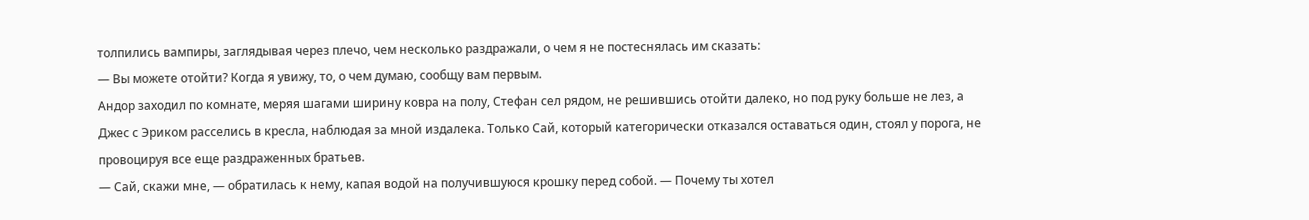толпились вампиры, заглядывая через плечо, чем несколько раздражали, о чем я не постеснялась им сказать:
— Вы можете отойти? Когда я увижу, то, о чем думаю, сообщу вам первым.
Андор заходил по комнате, меряя шагами ширину ковра на полу, Стефан сел рядом, не решившись отойти далеко, но под руку больше не лез, а Джес с Эриком расселись в кресла, наблюдая за мной издалека. Только Сай, который категорически отказался оставаться один, стоял у порога, не провоцируя все еще раздраженных братьев.
— Сай, скажи мне, — обратилась к нему, капая водой на получившуюся крошку перед собой. — Почему ты хотел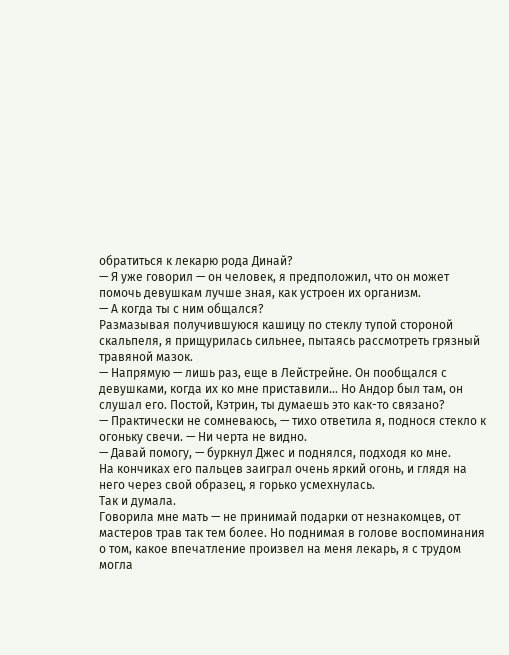обратиться к лекарю рода Динай?
— Я уже говорил — он человек, я предположил, что он может помочь девушкам лучше зная, как устроен их организм.
— А когда ты с ним общался?
Размазывая получившуюся кашицу по стеклу тупой стороной скальпеля, я прищурилась сильнее, пытаясь рассмотреть грязный травяной мазок.
— Напрямую — лишь раз, еще в Лейстрейне. Он пообщался с девушками, когда их ко мне приставили… Но Андор был там, он слушал его. Постой, Кэтрин, ты думаешь это как-то связано?
— Практически не сомневаюсь, — тихо ответила я, поднося стекло к огоньку свечи. — Ни черта не видно.
— Давай помогу, — буркнул Джес и поднялся, подходя ко мне.
На кончиках его пальцев заиграл очень яркий огонь, и глядя на него через свой образец, я горько усмехнулась.
Так и думала.
Говорила мне мать — не принимай подарки от незнакомцев, от мастеров трав так тем более. Но поднимая в голове воспоминания о том, какое впечатление произвел на меня лекарь, я с трудом могла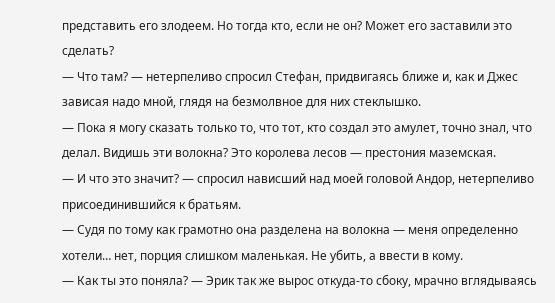представить его злодеем. Но тогда кто, если не он? Может его заставили это сделать?
— Что там? — нетерпеливо спросил Стефан, придвигаясь ближе и, как и Джес зависая надо мной, глядя на безмолвное для них стеклышко.
— Пока я могу сказать только то, что тот, кто создал это амулет, точно знал, что делал. Видишь эти волокна? Это королева лесов — престония маземская.
— И что это значит? — спросил нависший над моей головой Андор, нетерпеливо присоединившийся к братьям.
— Судя по тому как грамотно она разделена на волокна — меня определенно хотели… нет, порция слишком маленькая. Не убить, а ввести в кому.
— Как ты это поняла? — Эрик так же вырос откуда-то сбоку, мрачно вглядываясь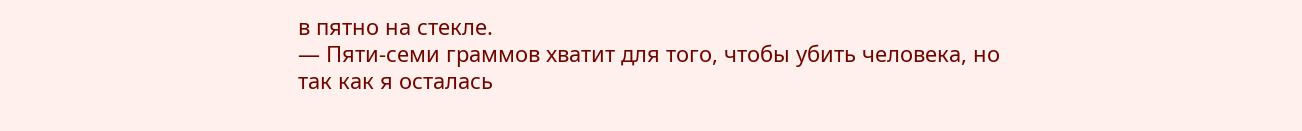в пятно на стекле.
— Пяти-семи граммов хватит для того, чтобы убить человека, но так как я осталась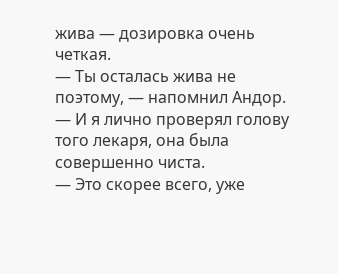жива — дозировка очень четкая.
— Ты осталась жива не поэтому, — напомнил Андор. — И я лично проверял голову того лекаря, она была совершенно чиста.
— Это скорее всего, уже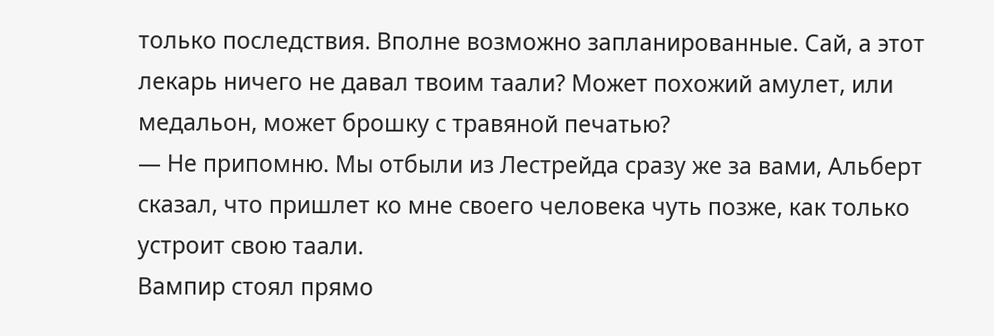только последствия. Вполне возможно запланированные. Сай, а этот лекарь ничего не давал твоим таали? Может похожий амулет, или медальон, может брошку с травяной печатью?
— Не припомню. Мы отбыли из Лестрейда сразу же за вами, Альберт сказал, что пришлет ко мне своего человека чуть позже, как только устроит свою таали.
Вампир стоял прямо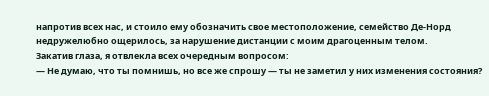напротив всех нас, и стоило ему обозначить свое местоположение, семейство Де-Норд недружелюбно ощерилось, за нарушение дистанции с моим драгоценным телом.
Закатив глаза, я отвлекла всех очередным вопросом:
— Не думаю, что ты помнишь, но все же спрошу — ты не заметил у них изменения состояния?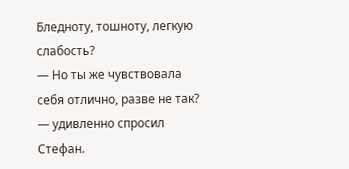Бледноту, тошноту, легкую слабость?
— Но ты же чувствовала себя отлично, разве не так? — удивленно спросил Стефан.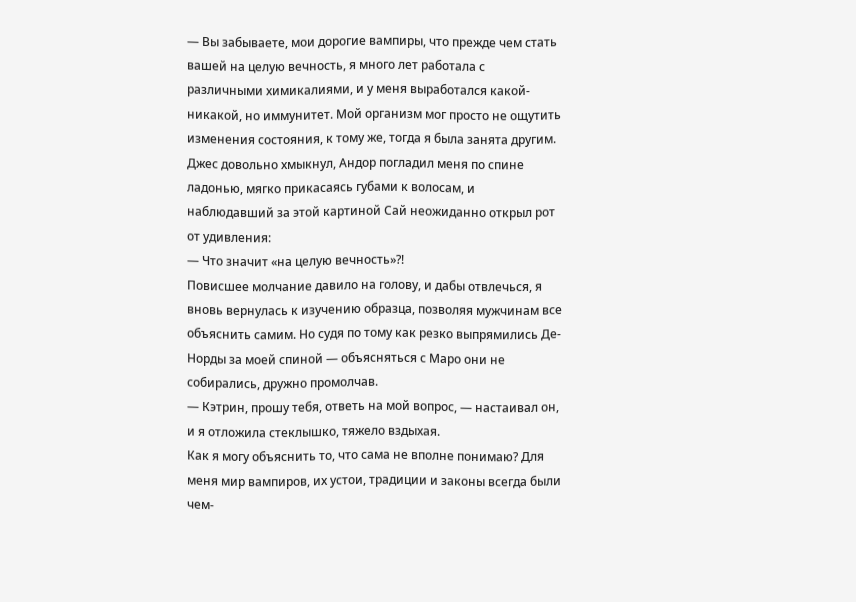— Вы забываете, мои дорогие вампиры, что прежде чем стать вашей на целую вечность, я много лет работала с различными химикалиями, и у меня выработался какой-никакой, но иммунитет. Мой организм мог просто не ощутить изменения состояния, к тому же, тогда я была занята другим.
Джес довольно хмыкнул, Андор погладил меня по спине ладонью, мягко прикасаясь губами к волосам, и наблюдавший за этой картиной Сай неожиданно открыл рот от удивления:
— Что значит «на целую вечность»?!
Повисшее молчание давило на голову, и дабы отвлечься, я вновь вернулась к изучению образца, позволяя мужчинам все объяснить самим. Но судя по тому как резко выпрямились Де-Норды за моей спиной — объясняться с Маро они не собирались, дружно промолчав.
— Кэтрин, прошу тебя, ответь на мой вопрос, — настаивал он, и я отложила стеклышко, тяжело вздыхая.
Как я могу объяснить то, что сама не вполне понимаю? Для меня мир вампиров, их устои, традиции и законы всегда были чем-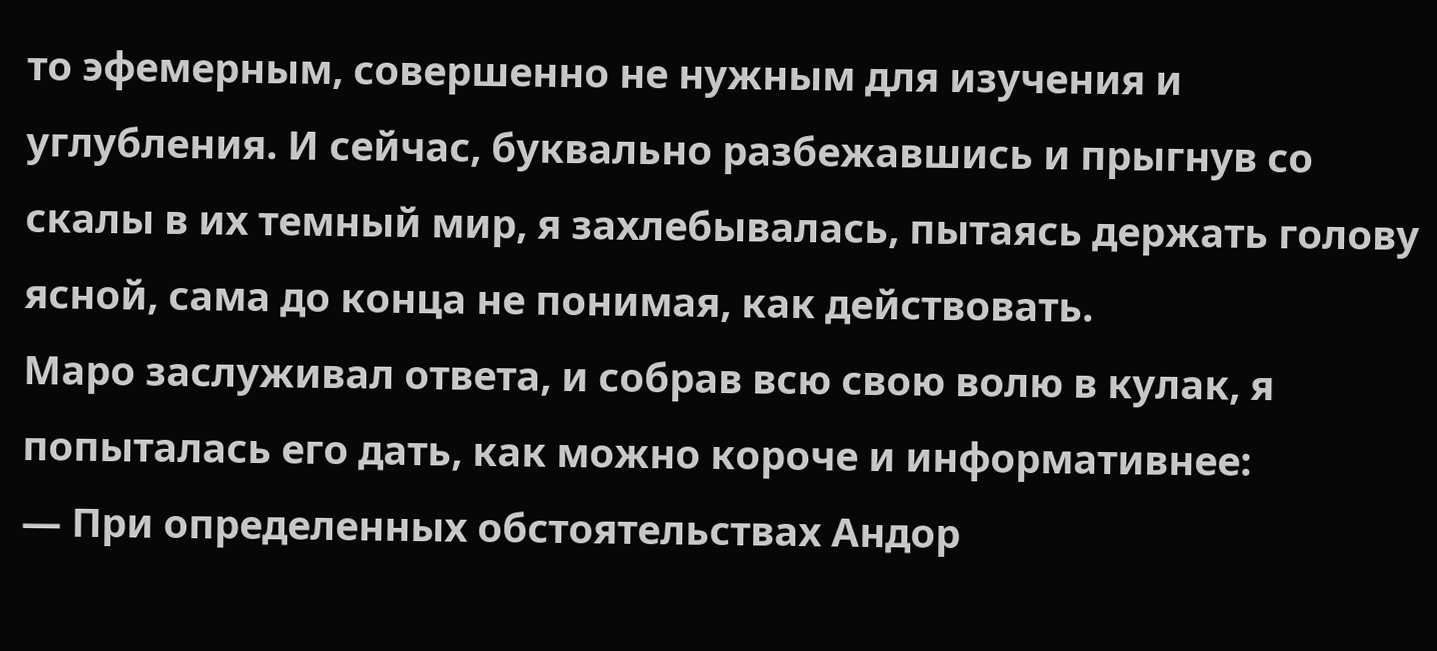то эфемерным, совершенно не нужным для изучения и углубления. И сейчас, буквально разбежавшись и прыгнув со скалы в их темный мир, я захлебывалась, пытаясь держать голову ясной, сама до конца не понимая, как действовать.
Маро заслуживал ответа, и собрав всю свою волю в кулак, я попыталась его дать, как можно короче и информативнее:
— При определенных обстоятельствах Андор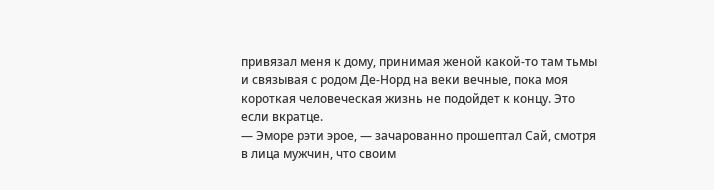привязал меня к дому, принимая женой какой-то там тьмы и связывая с родом Де-Норд на веки вечные, пока моя короткая человеческая жизнь не подойдет к концу. Это если вкратце.
— Эморе рэти эрое, — зачарованно прошептал Сай, смотря в лица мужчин, что своим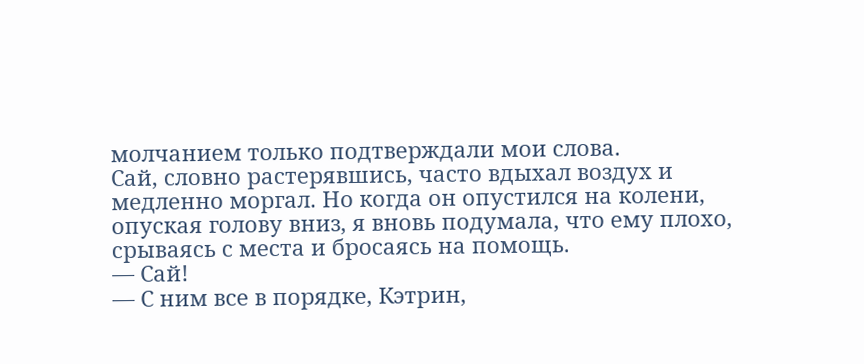молчанием только подтверждали мои слова.
Сай, словно растерявшись, часто вдыхал воздух и медленно моргал. Но когда он опустился на колени, опуская голову вниз, я вновь подумала, что ему плохо, срываясь с места и бросаясь на помощь.
— Сай!
— С ним все в порядке, Кэтрин,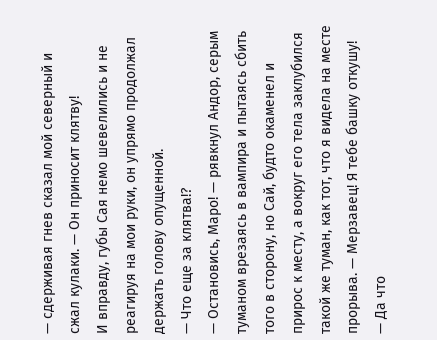— сдерживая гнев сказал мой северный и сжал кулаки. — Он приносит клятву!
И вправду, губы Сая немо шевелились и не реагируя на мои руки, он упрямо продолжал держать голову опущенной.
— Что еще за клятва!?
— Остановись, Маро! — рявкнул Андор, серым туманом врезаясь в вампира и пытаясь сбить того в сторону, но Сай, будто окаменел и прирос к месту, а вокруг его тела заклубился такой же туман, как тот, что я видела на месте прорыва. — Мерзавец! Я тебе башку откушу!
— Да что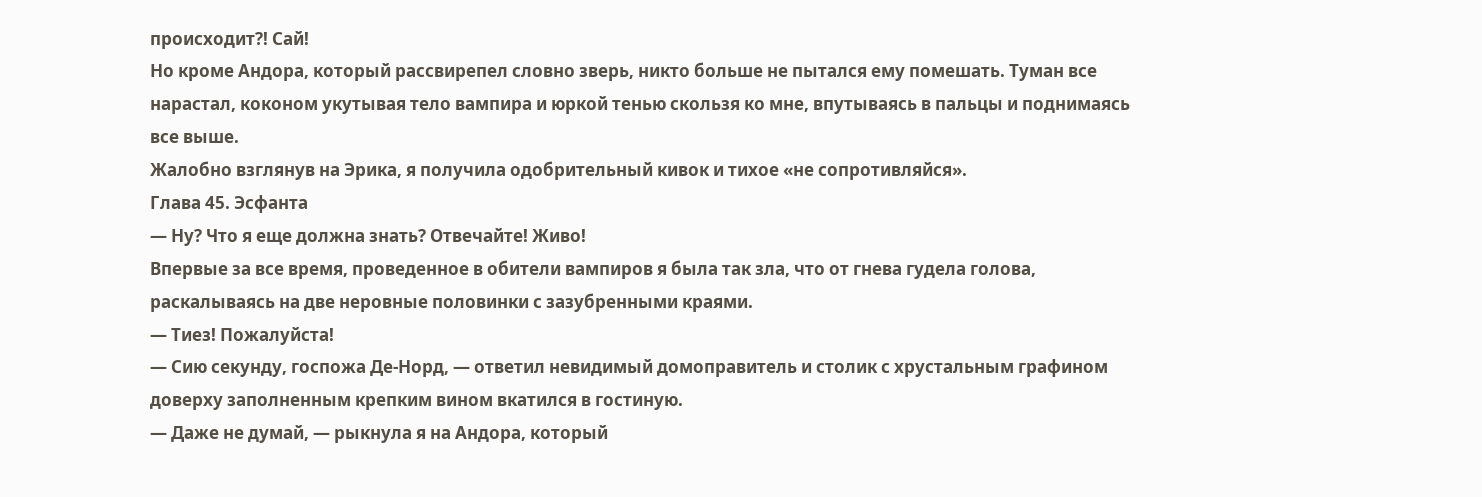происходит?! Сай!
Но кроме Андора, который рассвирепел словно зверь, никто больше не пытался ему помешать. Туман все нарастал, коконом укутывая тело вампира и юркой тенью скользя ко мне, впутываясь в пальцы и поднимаясь все выше.
Жалобно взглянув на Эрика, я получила одобрительный кивок и тихое «не сопротивляйся».
Глава 45. Эсфанта
— Ну? Что я еще должна знать? Отвечайте! Живо!
Впервые за все время, проведенное в обители вампиров я была так зла, что от гнева гудела голова, раскалываясь на две неровные половинки с зазубренными краями.
— Тиез! Пожалуйста!
— Сию секунду, госпожа Де-Норд, — ответил невидимый домоправитель и столик с хрустальным графином доверху заполненным крепким вином вкатился в гостиную.
— Даже не думай, — рыкнула я на Андора, который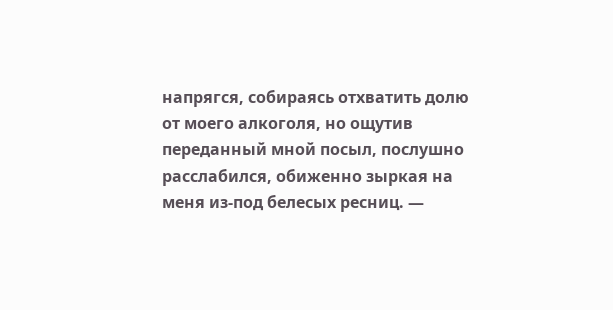напрягся, собираясь отхватить долю от моего алкоголя, но ощутив переданный мной посыл, послушно расслабился, обиженно зыркая на меня из-под белесых ресниц. —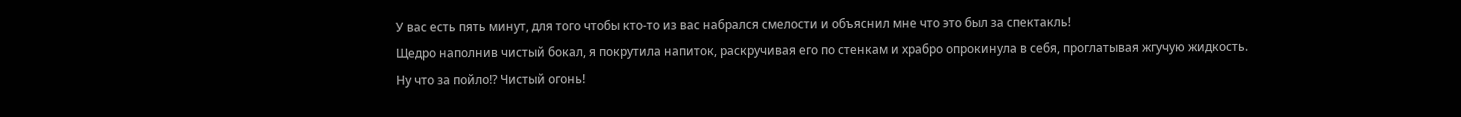У вас есть пять минут, для того чтобы кто-то из вас набрался смелости и объяснил мне что это был за спектакль!
Щедро наполнив чистый бокал, я покрутила напиток, раскручивая его по стенкам и храбро опрокинула в себя, проглатывая жгучую жидкость.
Ну что за пойло!? Чистый огонь!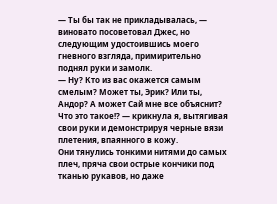— Ты бы так не прикладывалась, — виновато посоветовал Джес, но следующим удостоившись моего гневного взгляда, примирительно поднял руки и замолк.
— Ну? Кто из вас окажется самым смелым? Может ты, Эрик? Или ты, Андор? А может Сай мне все объяснит? Что это такое!? — крикнула я, вытягивая свои руки и демонстрируя черные вязи плетения, впаянного в кожу.
Они тянулись тонкими нитями до самых плеч, пряча свои острые кончики под тканью рукавов, но даже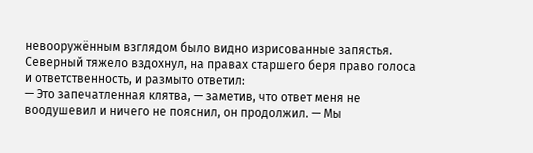невооружённым взглядом было видно изрисованные запястья.
Северный тяжело вздохнул, на правах старшего беря право голоса и ответственность, и размыто ответил:
— Это запечатленная клятва, — заметив, что ответ меня не воодушевил и ничего не пояснил, он продолжил. — Мы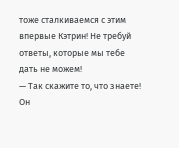тоже сталкиваемся с этим впервые Кэтрин! Не требуй ответы, которые мы тебе дать не можем!
— Так скажите то, что знаете!
Он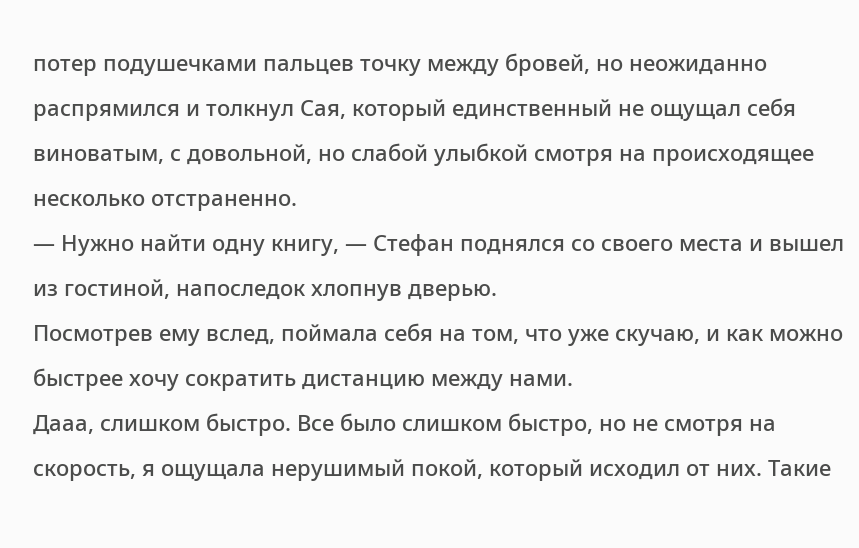потер подушечками пальцев точку между бровей, но неожиданно распрямился и толкнул Сая, который единственный не ощущал себя виноватым, с довольной, но слабой улыбкой смотря на происходящее несколько отстраненно.
— Нужно найти одну книгу, — Стефан поднялся со своего места и вышел из гостиной, напоследок хлопнув дверью.
Посмотрев ему вслед, поймала себя на том, что уже скучаю, и как можно быстрее хочу сократить дистанцию между нами.
Дааа, слишком быстро. Все было слишком быстро, но не смотря на скорость, я ощущала нерушимый покой, который исходил от них. Такие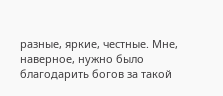разные, яркие, честные. Мне, наверное, нужно было благодарить богов за такой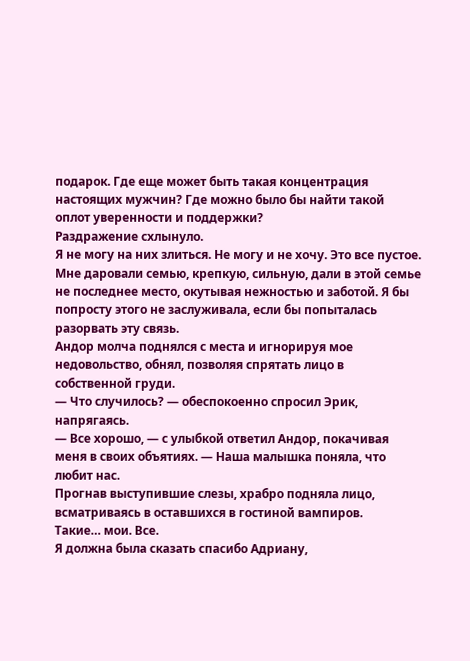подарок. Где еще может быть такая концентрация настоящих мужчин? Где можно было бы найти такой оплот уверенности и поддержки?
Раздражение схлынуло.
Я не могу на них злиться. Не могу и не хочу. Это все пустое.
Мне даровали семью, крепкую, сильную, дали в этой семье не последнее место, окутывая нежностью и заботой. Я бы попросту этого не заслуживала, если бы попыталась разорвать эту связь.
Андор молча поднялся с места и игнорируя мое недовольство, обнял, позволяя спрятать лицо в собственной груди.
— Что случилось? — обеспокоенно спросил Эрик, напрягаясь.
— Все хорошо, — с улыбкой ответил Андор, покачивая меня в своих объятиях. — Наша малышка поняла, что любит нас.
Прогнав выступившие слезы, храбро подняла лицо, всматриваясь в оставшихся в гостиной вампиров.
Такие… мои. Все.
Я должна была сказать спасибо Адриану,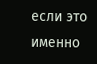если это именно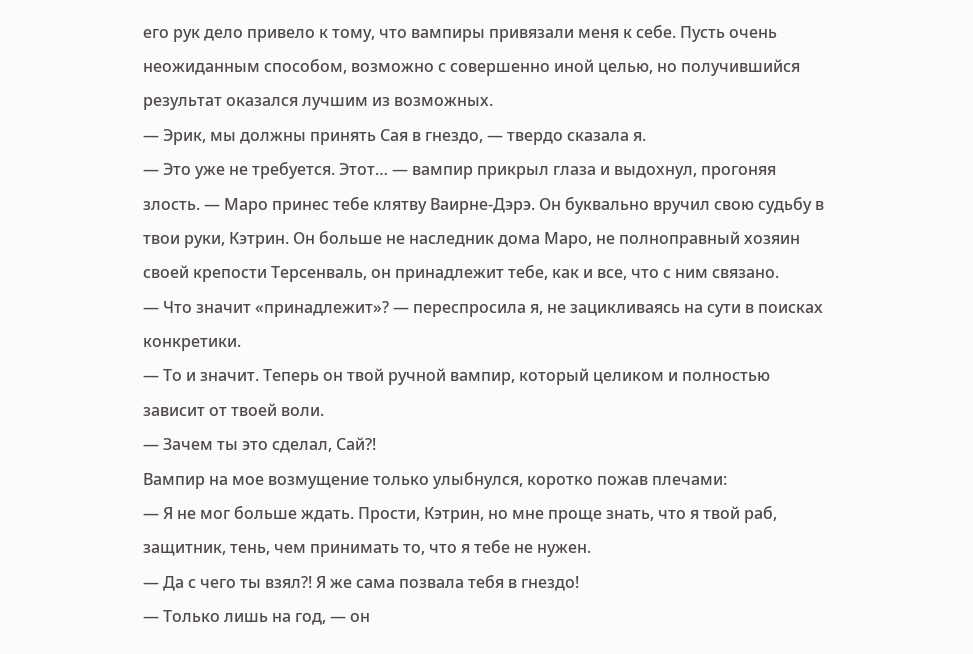его рук дело привело к тому, что вампиры привязали меня к себе. Пусть очень неожиданным способом, возможно с совершенно иной целью, но получившийся результат оказался лучшим из возможных.
— Эрик, мы должны принять Сая в гнездо, — твердо сказала я.
— Это уже не требуется. Этот… — вампир прикрыл глаза и выдохнул, прогоняя злость. — Маро принес тебе клятву Ваирне-Дэрэ. Он буквально вручил свою судьбу в твои руки, Кэтрин. Он больше не наследник дома Маро, не полноправный хозяин своей крепости Терсенваль, он принадлежит тебе, как и все, что с ним связано.
— Что значит «принадлежит»? — переспросила я, не зацикливаясь на сути в поисках конкретики.
— То и значит. Теперь он твой ручной вампир, который целиком и полностью зависит от твоей воли.
— Зачем ты это сделал, Сай?!
Вампир на мое возмущение только улыбнулся, коротко пожав плечами:
— Я не мог больше ждать. Прости, Кэтрин, но мне проще знать, что я твой раб, защитник, тень, чем принимать то, что я тебе не нужен.
— Да с чего ты взял?! Я же сама позвала тебя в гнездо!
— Только лишь на год, — он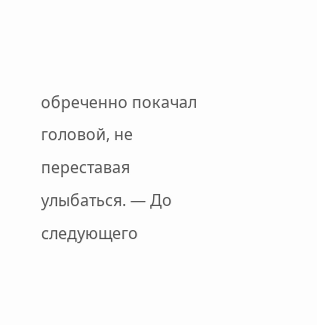обреченно покачал головой, не переставая улыбаться. — До следующего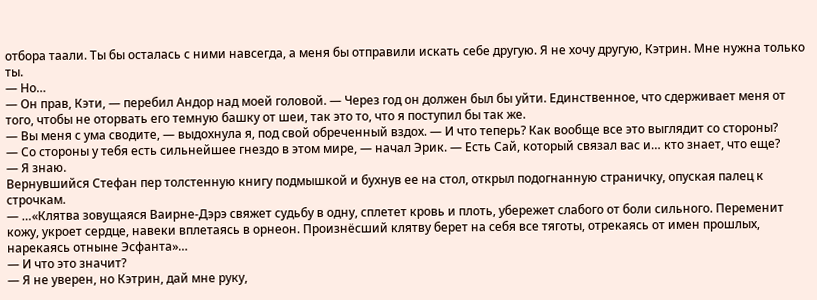отбора таали. Ты бы осталась с ними навсегда, а меня бы отправили искать себе другую. Я не хочу другую, Кэтрин. Мне нужна только ты.
— Но…
— Он прав, Кэти, — перебил Андор над моей головой. — Через год он должен был бы уйти. Единственное, что сдерживает меня от того, чтобы не оторвать его темную башку от шеи, так это то, что я поступил бы так же.
— Вы меня с ума сводите, — выдохнула я, под свой обреченный вздох. — И что теперь? Как вообще все это выглядит со стороны?
— Со стороны у тебя есть сильнейшее гнездо в этом мире, — начал Эрик. — Есть Сай, который связал вас и… кто знает, что еще?
— Я знаю.
Вернувшийся Стефан пер толстенную книгу подмышкой и бухнув ее на стол, открыл подогнанную страничку, опуская палец к строчкам.
— …«Клятва зовущаяся Ваирне-Дэрэ свяжет судьбу в одну, сплетет кровь и плоть, убережет слабого от боли сильного. Переменит кожу, укроет сердце, навеки вплетаясь в орнеон. Произнёсший клятву берет на себя все тяготы, отрекаясь от имен прошлых, нарекаясь отныне Эсфанта»…
— И что это значит?
— Я не уверен, но Кэтрин, дай мне руку,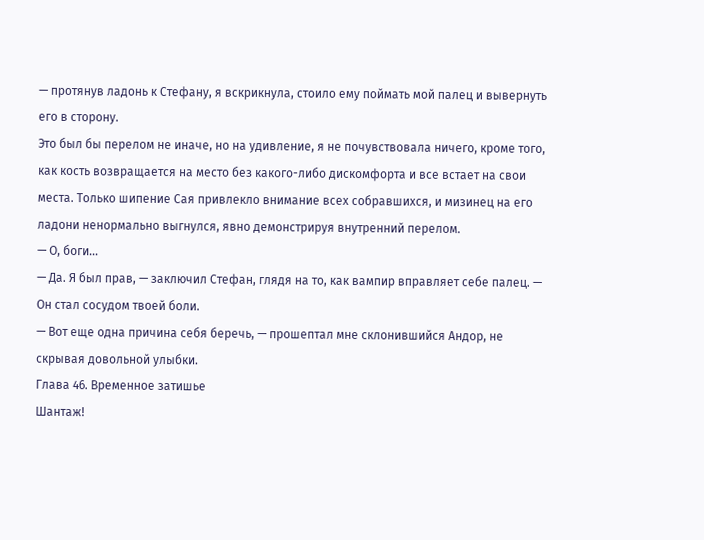— протянув ладонь к Стефану, я вскрикнула, стоило ему поймать мой палец и вывернуть его в сторону.
Это был бы перелом не иначе, но на удивление, я не почувствовала ничего, кроме того, как кость возвращается на место без какого-либо дискомфорта и все встает на свои места. Только шипение Сая привлекло внимание всех собравшихся, и мизинец на его ладони ненормально выгнулся, явно демонстрируя внутренний перелом.
— О, боги…
— Да. Я был прав, — заключил Стефан, глядя на то, как вампир вправляет себе палец. — Он стал сосудом твоей боли.
— Вот еще одна причина себя беречь, — прошептал мне склонившийся Андор, не скрывая довольной улыбки.
Глава 46. Временное затишье
Шантаж!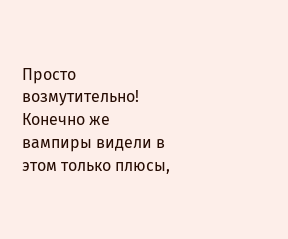Просто возмутительно!
Конечно же вампиры видели в этом только плюсы,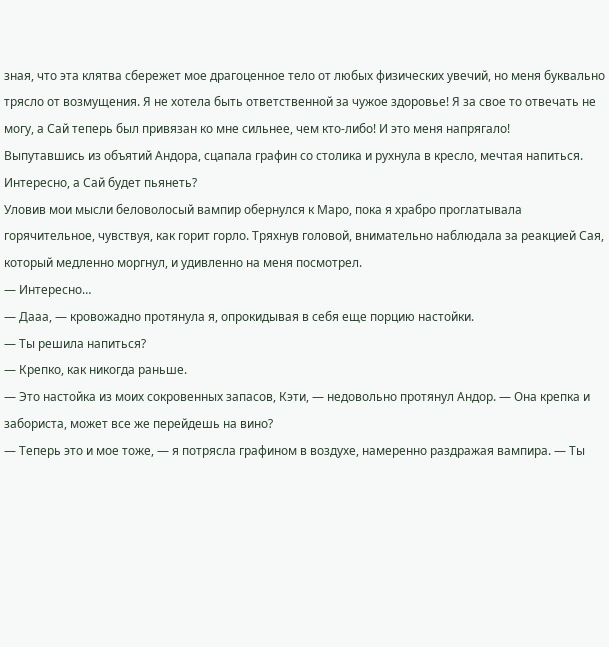зная, что эта клятва сбережет мое драгоценное тело от любых физических увечий, но меня буквально трясло от возмущения. Я не хотела быть ответственной за чужое здоровье! Я за свое то отвечать не могу, а Сай теперь был привязан ко мне сильнее, чем кто-либо! И это меня напрягало!
Выпутавшись из объятий Андора, сцапала графин со столика и рухнула в кресло, мечтая напиться. Интересно, а Сай будет пьянеть?
Уловив мои мысли беловолосый вампир обернулся к Маро, пока я храбро проглатывала горячительное, чувствуя, как горит горло. Тряхнув головой, внимательно наблюдала за реакцией Сая, который медленно моргнул, и удивленно на меня посмотрел.
— Интересно…
— Дааа, — кровожадно протянула я, опрокидывая в себя еще порцию настойки.
— Ты решила напиться?
— Крепко, как никогда раньше.
— Это настойка из моих сокровенных запасов, Кэти, — недовольно протянул Андор. — Она крепка и забориста, может все же перейдешь на вино?
— Теперь это и мое тоже, — я потрясла графином в воздухе, намеренно раздражая вампира. — Ты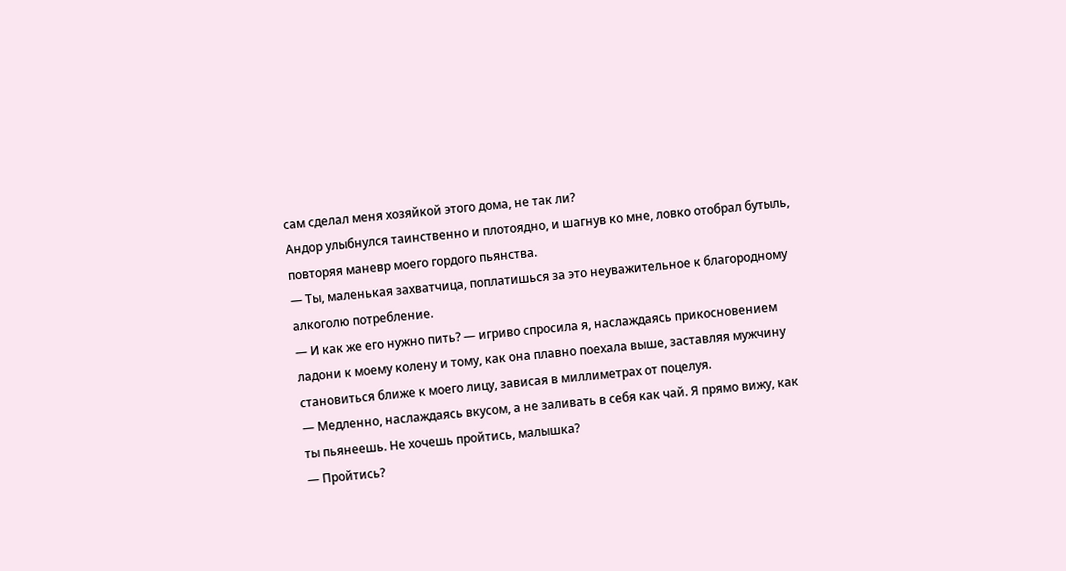сам сделал меня хозяйкой этого дома, не так ли?
Андор улыбнулся таинственно и плотоядно, и шагнув ко мне, ловко отобрал бутыль, повторяя маневр моего гордого пьянства.
— Ты, маленькая захватчица, поплатишься за это неуважительное к благородному алкоголю потребление.
— И как же его нужно пить? — игриво спросила я, наслаждаясь прикосновением ладони к моему колену и тому, как она плавно поехала выше, заставляя мужчину становиться ближе к моего лицу, зависая в миллиметрах от поцелуя.
— Медленно, наслаждаясь вкусом, а не заливать в себя как чай. Я прямо вижу, как ты пьянеешь. Не хочешь пройтись, малышка?
— Пройтись?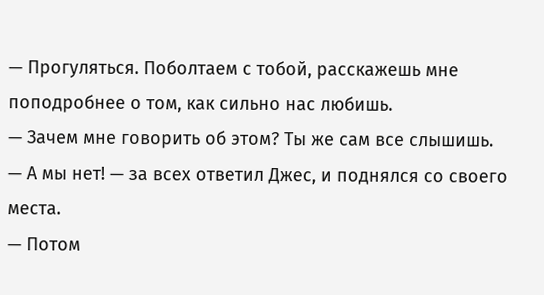— Прогуляться. Поболтаем с тобой, расскажешь мне поподробнее о том, как сильно нас любишь.
— Зачем мне говорить об этом? Ты же сам все слышишь.
— А мы нет! — за всех ответил Джес, и поднялся со своего места.
— Потом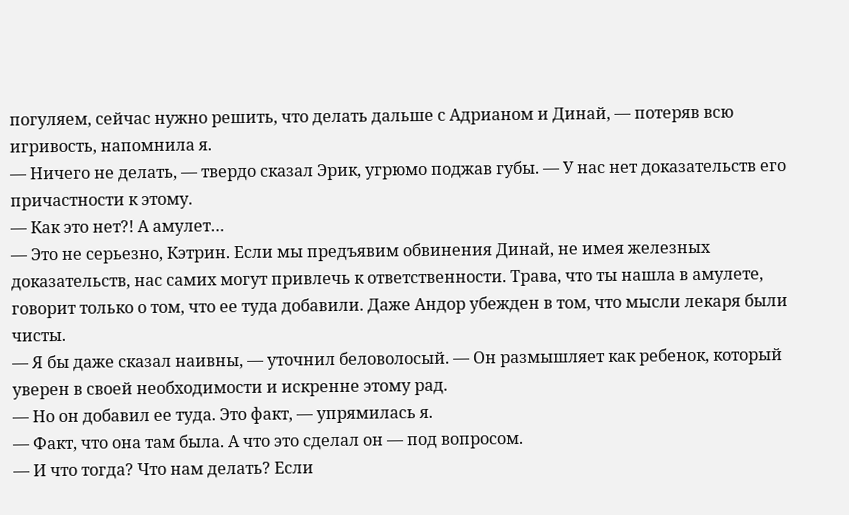погуляем, сейчас нужно решить, что делать дальше с Адрианом и Динай, — потеряв всю игривость, напомнила я.
— Ничего не делать, — твердо сказал Эрик, угрюмо поджав губы. — У нас нет доказательств его причастности к этому.
— Как это нет?! А амулет…
— Это не серьезно, Кэтрин. Если мы предъявим обвинения Динай, не имея железных доказательств, нас самих могут привлечь к ответственности. Трава, что ты нашла в амулете, говорит только о том, что ее туда добавили. Даже Андор убежден в том, что мысли лекаря были чисты.
— Я бы даже сказал наивны, — уточнил беловолосый. — Он размышляет как ребенок, который уверен в своей необходимости и искренне этому рад.
— Но он добавил ее туда. Это факт, — упрямилась я.
— Факт, что она там была. А что это сделал он — под вопросом.
— И что тогда? Что нам делать? Если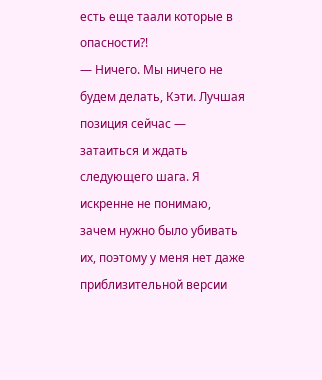есть еще таали которые в опасности?!
— Ничего. Мы ничего не будем делать, Кэти. Лучшая позиция сейчас — затаиться и ждать следующего шага. Я искренне не понимаю, зачем нужно было убивать их, поэтому у меня нет даже приблизительной версии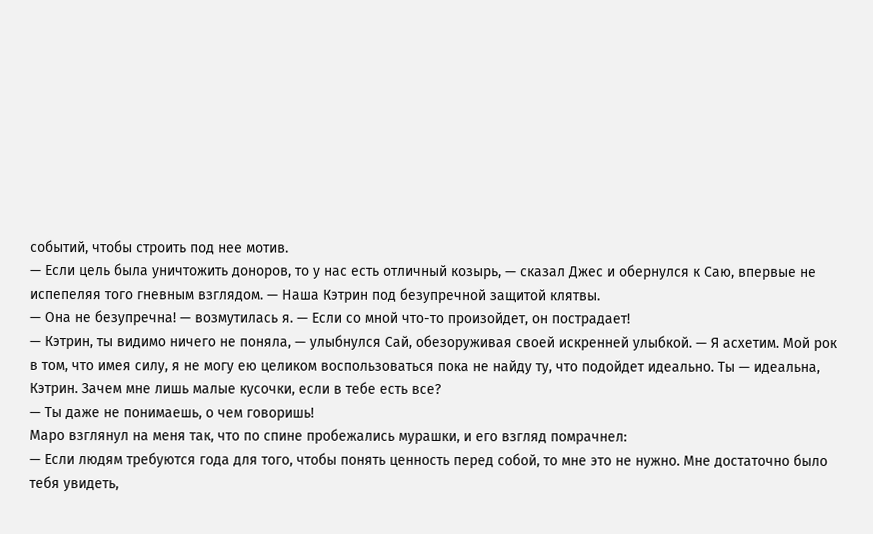событий, чтобы строить под нее мотив.
— Если цель была уничтожить доноров, то у нас есть отличный козырь, — сказал Джес и обернулся к Саю, впервые не испепеляя того гневным взглядом. — Наша Кэтрин под безупречной защитой клятвы.
— Она не безупречна! — возмутилась я. — Если со мной что-то произойдет, он пострадает!
— Кэтрин, ты видимо ничего не поняла, — улыбнулся Сай, обезоруживая своей искренней улыбкой. — Я асхетим. Мой рок в том, что имея силу, я не могу ею целиком воспользоваться пока не найду ту, что подойдет идеально. Ты — идеальна, Кэтрин. Зачем мне лишь малые кусочки, если в тебе есть все?
— Ты даже не понимаешь, о чем говоришь!
Маро взглянул на меня так, что по спине пробежались мурашки, и его взгляд помрачнел:
— Если людям требуются года для того, чтобы понять ценность перед собой, то мне это не нужно. Мне достаточно было тебя увидеть,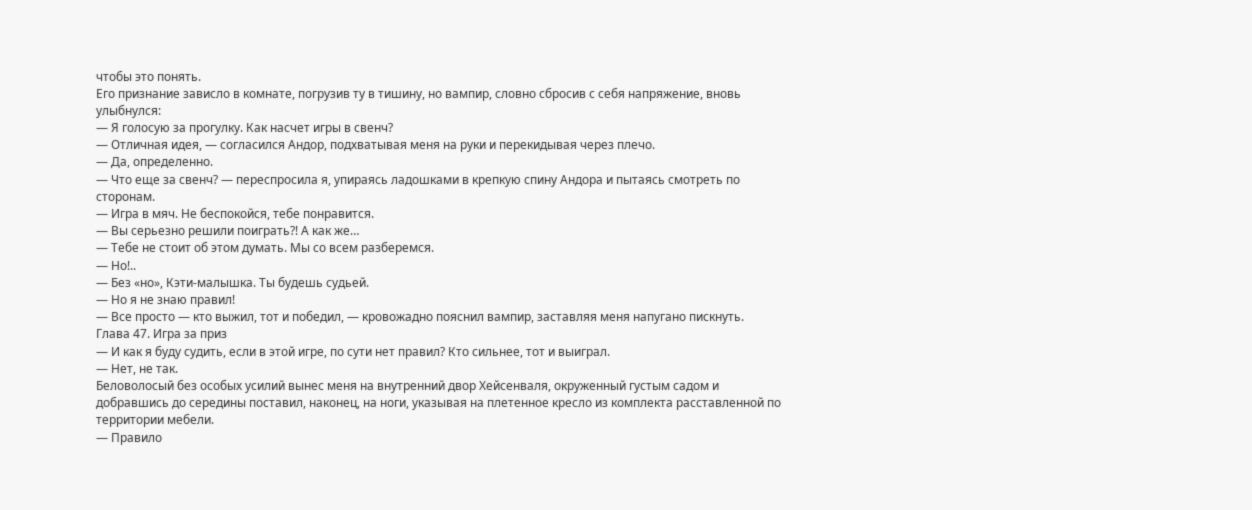чтобы это понять.
Его признание зависло в комнате, погрузив ту в тишину, но вампир, словно сбросив с себя напряжение, вновь улыбнулся:
— Я голосую за прогулку. Как насчет игры в свенч?
— Отличная идея, — согласился Андор, подхватывая меня на руки и перекидывая через плечо.
— Да, определенно.
— Что еще за свенч? — переспросила я, упираясь ладошками в крепкую спину Андора и пытаясь смотреть по сторонам.
— Игра в мяч. Не беспокойся, тебе понравится.
— Вы серьезно решили поиграть?! А как же…
— Тебе не стоит об этом думать. Мы со всем разберемся.
— Но!..
— Без «но», Кэти-малышка. Ты будешь судьей.
— Но я не знаю правил!
— Все просто — кто выжил, тот и победил, — кровожадно пояснил вампир, заставляя меня напугано пискнуть.
Глава 47. Игра за приз
— И как я буду судить, если в этой игре, по сути нет правил? Кто сильнее, тот и выиграл.
— Нет, не так.
Беловолосый без особых усилий вынес меня на внутренний двор Хейсенваля, окруженный густым садом и добравшись до середины поставил, наконец, на ноги, указывая на плетенное кресло из комплекта расставленной по территории мебели.
— Правило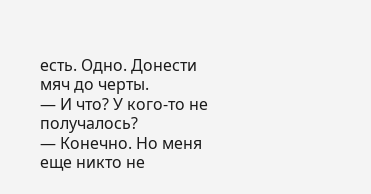есть. Одно. Донести мяч до черты.
— И что? У кого-то не получалось?
— Конечно. Но меня еще никто не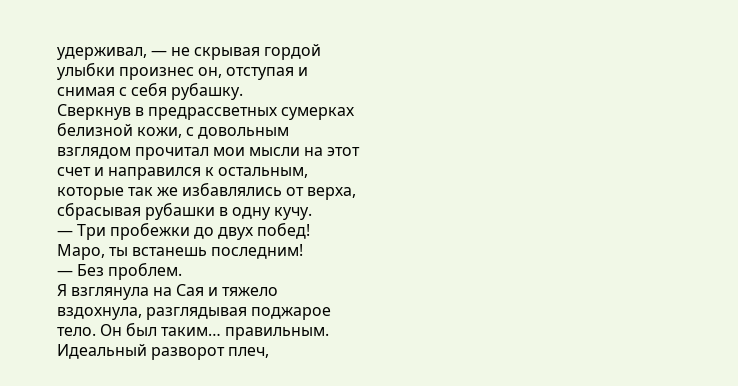удерживал, — не скрывая гордой улыбки произнес он, отступая и снимая с себя рубашку.
Сверкнув в предрассветных сумерках белизной кожи, с довольным взглядом прочитал мои мысли на этот счет и направился к остальным, которые так же избавлялись от верха, сбрасывая рубашки в одну кучу.
— Три пробежки до двух побед! Маро, ты встанешь последним!
— Без проблем.
Я взглянула на Сая и тяжело вздохнула, разглядывая поджарое тело. Он был таким… правильным. Идеальный разворот плеч,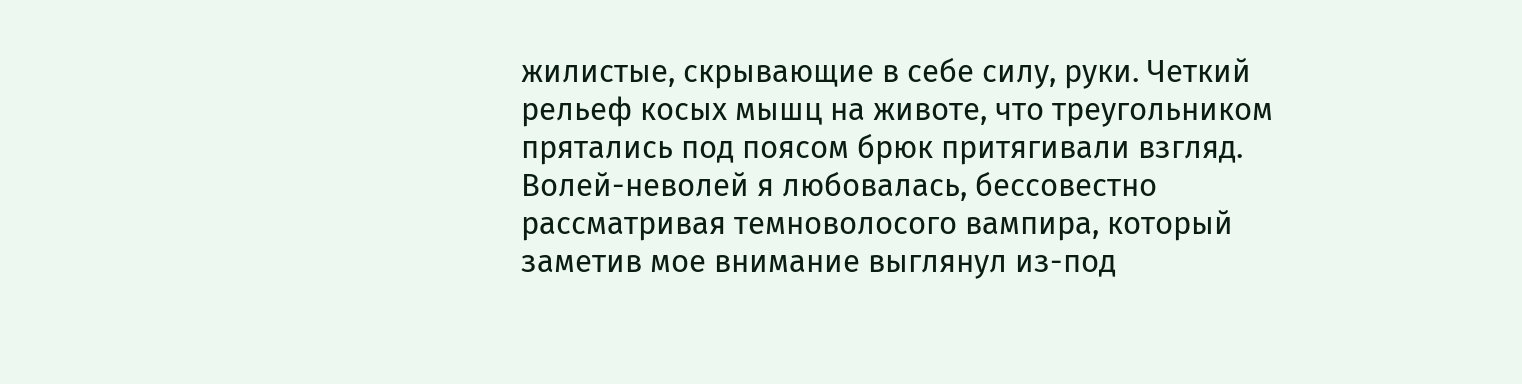жилистые, скрывающие в себе силу, руки. Четкий рельеф косых мышц на животе, что треугольником прятались под поясом брюк притягивали взгляд. Волей-неволей я любовалась, бессовестно рассматривая темноволосого вампира, который заметив мое внимание выглянул из-под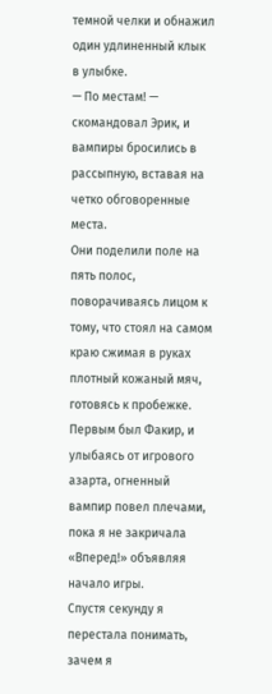темной челки и обнажил один удлиненный клык в улыбке.
— По местам! — скомандовал Эрик, и вампиры бросились в рассыпную, вставая на четко обговоренные места.
Они поделили поле на пять полос, поворачиваясь лицом к тому, что стоял на самом краю сжимая в руках плотный кожаный мяч, готовясь к пробежке. Первым был Факир, и улыбаясь от игрового азарта, огненный вампир повел плечами, пока я не закричала «Вперед!» объявляя начало игры.
Спустя секунду я перестала понимать, зачем я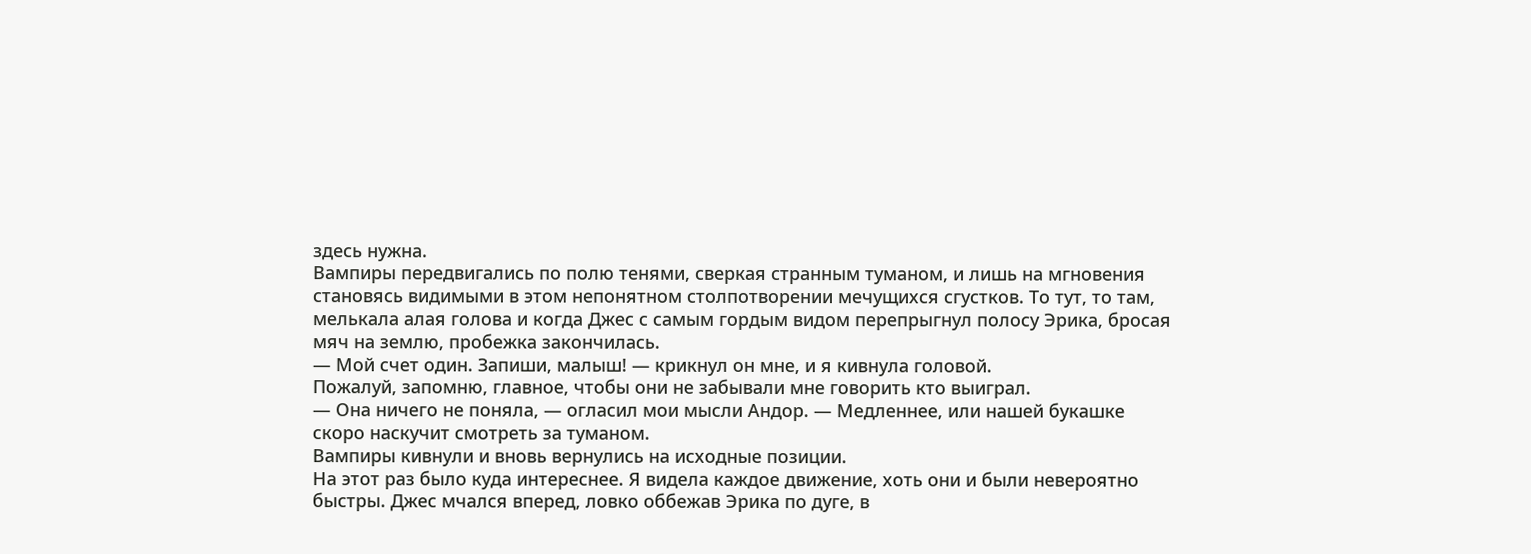здесь нужна.
Вампиры передвигались по полю тенями, сверкая странным туманом, и лишь на мгновения становясь видимыми в этом непонятном столпотворении мечущихся сгустков. То тут, то там, мелькала алая голова и когда Джес с самым гордым видом перепрыгнул полосу Эрика, бросая мяч на землю, пробежка закончилась.
— Мой счет один. Запиши, малыш! — крикнул он мне, и я кивнула головой.
Пожалуй, запомню, главное, чтобы они не забывали мне говорить кто выиграл.
— Она ничего не поняла, — огласил мои мысли Андор. — Медленнее, или нашей букашке скоро наскучит смотреть за туманом.
Вампиры кивнули и вновь вернулись на исходные позиции.
На этот раз было куда интереснее. Я видела каждое движение, хоть они и были невероятно быстры. Джес мчался вперед, ловко оббежав Эрика по дуге, в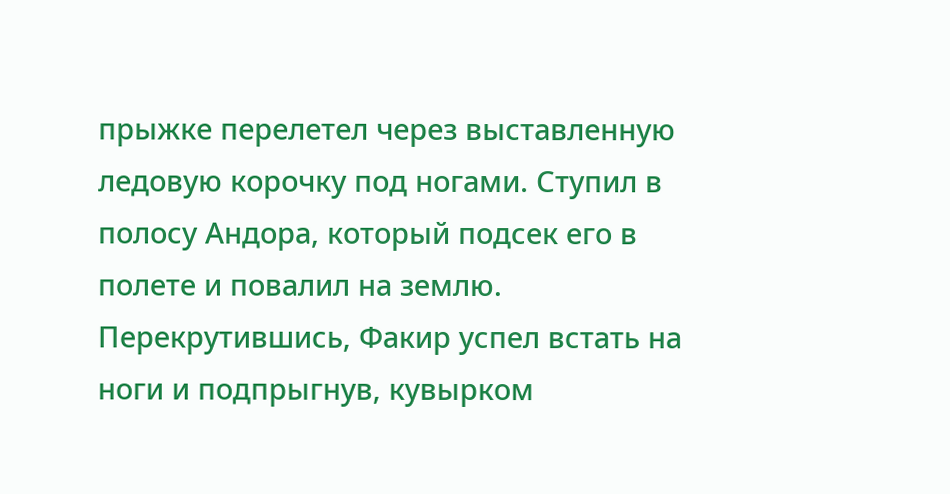прыжке перелетел через выставленную ледовую корочку под ногами. Ступил в полосу Андора, который подсек его в полете и повалил на землю. Перекрутившись, Факир успел встать на ноги и подпрыгнув, кувырком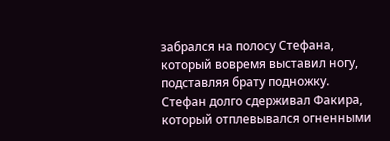забрался на полосу Стефана, который вовремя выставил ногу, подставляя брату подножку.
Стефан долго сдерживал Факира, который отплевывался огненными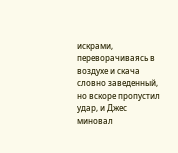искрами, переворачиваясь в воздухе и скача словно заведенный, но вскоре пропустил удар, и Джес миновал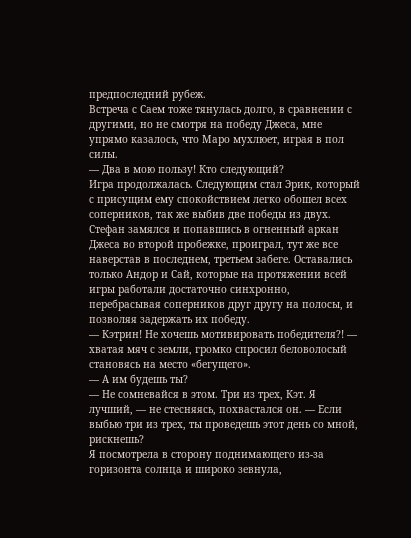предпоследний рубеж.
Встреча с Саем тоже тянулась долго, в сравнении с другими, но не смотря на победу Джеса, мне упрямо казалось, что Маро мухлюет, играя в пол силы.
— Два в мою пользу! Кто следующий?
Игра продолжалась. Следующим стал Эрик, который с присущим ему спокойствием легко обошел всех соперников, так же выбив две победы из двух.
Стефан замялся и попавшись в огненный аркан Джеса во второй пробежке, проиграл, тут же все наверстав в последнем, третьем забеге. Оставались только Андор и Сай, которые на протяжении всей игры работали достаточно синхронно, перебрасывая соперников друг другу на полосы, и позволяя задержать их победу.
— Кэтрин! Не хочешь мотивировать победителя?! — хватая мяч с земли, громко спросил беловолосый становясь на место «бегущего».
— А им будешь ты?
— Не сомневайся в этом. Три из трех, Кэт. Я лучший, — не стесняясь, похвастался он. — Если выбью три из трех, ты проведешь этот день со мной, рискнешь?
Я посмотрела в сторону поднимающего из-за горизонта солнца и широко зевнула,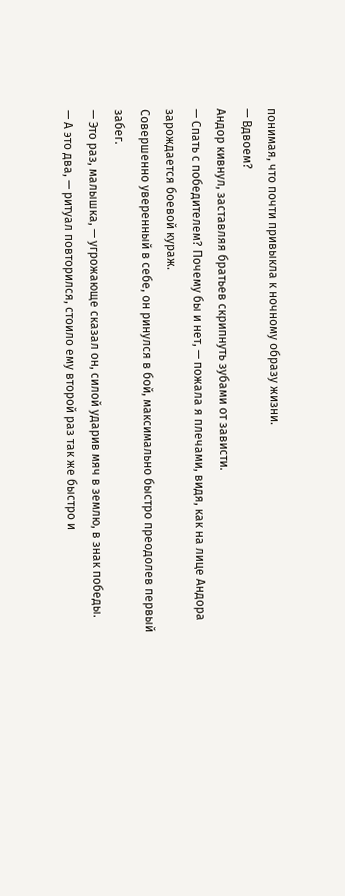понимая, что почти привыкла к ночному образу жизни.
— Вдвоем?
Андор кивнул, заставляя братьев скрипнуть зубами от зависти.
— Спать с победителем? Почему бы и нет, — пожала я плечами, видя, как на лице Андора зарождается боевой кураж.
Совершенно уверенный в себе, он ринулся в бой, максимально быстро преодолев первый забег.
— Это раз, малышка, — угрожающе сказал он, силой ударив мяч в землю, в знак победы.
— А это два, — ритуал повторился, стоило ему второй раз так же быстро и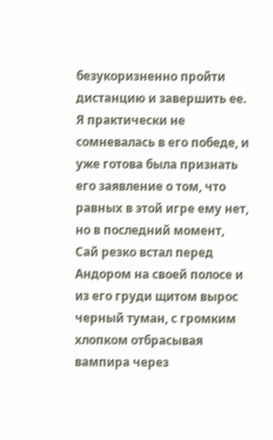безукоризненно пройти дистанцию и завершить ее.
Я практически не сомневалась в его победе, и уже готова была признать его заявление о том, что равных в этой игре ему нет, но в последний момент, Сай резко встал перед Андором на своей полосе и из его груди щитом вырос черный туман, с громким хлопком отбрасывая вампира через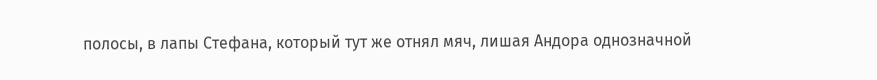полосы, в лапы Стефана, который тут же отнял мяч, лишая Андора однозначной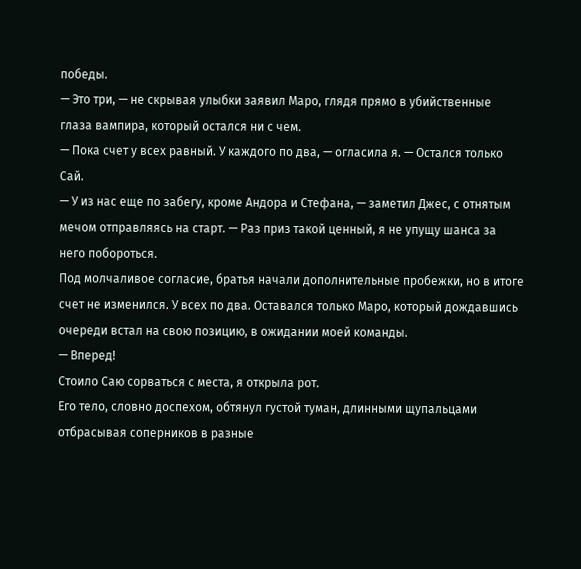победы.
— Это три, — не скрывая улыбки заявил Маро, глядя прямо в убийственные глаза вампира, который остался ни с чем.
— Пока счет у всех равный. У каждого по два, — огласила я. — Остался только Сай.
— У из нас еще по забегу, кроме Андора и Стефана, — заметил Джес, с отнятым мечом отправляясь на старт. — Раз приз такой ценный, я не упущу шанса за него побороться.
Под молчаливое согласие, братья начали дополнительные пробежки, но в итоге счет не изменился. У всех по два. Оставался только Маро, который дождавшись очереди встал на свою позицию, в ожидании моей команды.
— Вперед!
Стоило Саю сорваться с места, я открыла рот.
Его тело, словно доспехом, обтянул густой туман, длинными щупальцами отбрасывая соперников в разные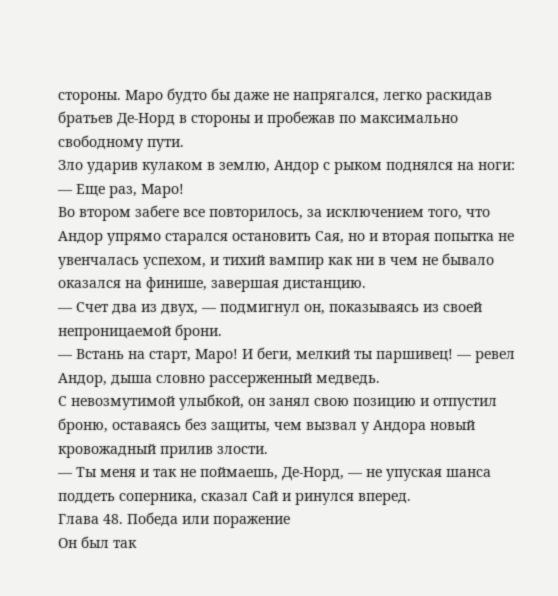стороны. Маро будто бы даже не напрягался, легко раскидав братьев Де-Норд в стороны и пробежав по максимально свободному пути.
Зло ударив кулаком в землю, Андор с рыком поднялся на ноги:
— Еще раз, Маро!
Во втором забеге все повторилось, за исключением того, что Андор упрямо старался остановить Сая, но и вторая попытка не увенчалась успехом, и тихий вампир как ни в чем не бывало оказался на финише, завершая дистанцию.
— Счет два из двух, — подмигнул он, показываясь из своей непроницаемой брони.
— Встань на старт, Маро! И беги, мелкий ты паршивец! — ревел Андор, дыша словно рассерженный медведь.
С невозмутимой улыбкой, он занял свою позицию и отпустил броню, оставаясь без защиты, чем вызвал у Андора новый кровожадный прилив злости.
— Ты меня и так не поймаешь, Де-Норд, — не упуская шанса поддеть соперника, сказал Сай и ринулся вперед.
Глава 48. Победа или поражение
Он был так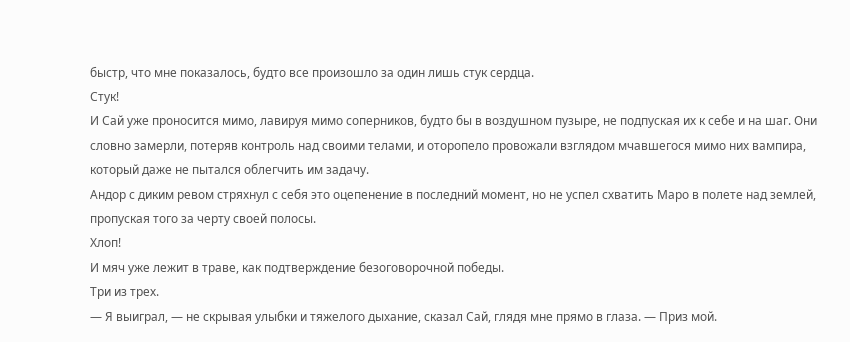быстр, что мне показалось, будто все произошло за один лишь стук сердца.
Стук!
И Сай уже проносится мимо, лавируя мимо соперников, будто бы в воздушном пузыре, не подпуская их к себе и на шаг. Они словно замерли, потеряв контроль над своими телами, и оторопело провожали взглядом мчавшегося мимо них вампира, который даже не пытался облегчить им задачу.
Андор с диким ревом стряхнул с себя это оцепенение в последний момент, но не успел схватить Маро в полете над землей, пропуская того за черту своей полосы.
Хлоп!
И мяч уже лежит в траве, как подтверждение безоговорочной победы.
Три из трех.
— Я выиграл, — не скрывая улыбки и тяжелого дыхание, сказал Сай, глядя мне прямо в глаза. — Приз мой.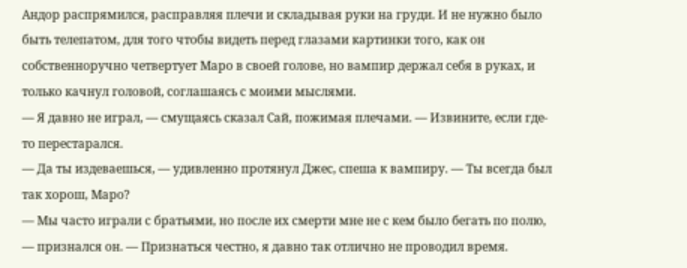Андор распрямился, расправляя плечи и складывая руки на груди. И не нужно было быть телепатом, для того чтобы видеть перед глазами картинки того, как он собственноручно четвертует Маро в своей голове, но вампир держал себя в руках, и только качнул головой, соглашаясь с моими мыслями.
— Я давно не играл, — смущаясь сказал Сай, пожимая плечами. — Извините, если где-то перестарался.
— Да ты издеваешься, — удивленно протянул Джес, спеша к вампиру. — Ты всегда был так хорош, Маро?
— Мы часто играли с братьями, но после их смерти мне не с кем было бегать по полю, — признался он. — Признаться честно, я давно так отлично не проводил время.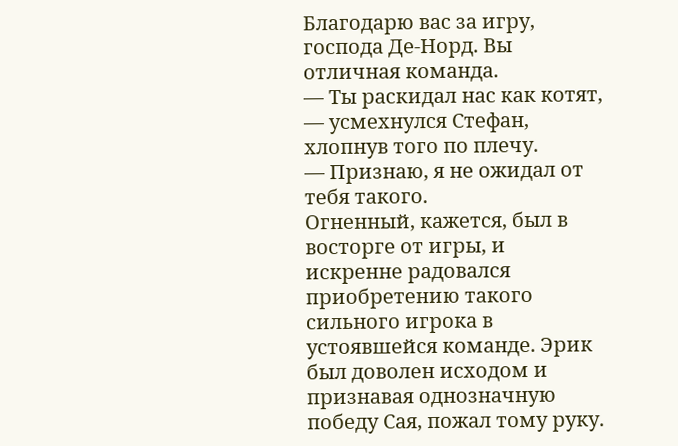Благодарю вас за игру, господа Де-Норд. Вы отличная команда.
— Ты раскидал нас как котят, — усмехнулся Стефан, хлопнув того по плечу.
— Признаю, я не ожидал от тебя такого.
Огненный, кажется, был в восторге от игры, и искренне радовался приобретению такого сильного игрока в устоявшейся команде. Эрик был доволен исходом и признавая однозначную победу Сая, пожал тому руку.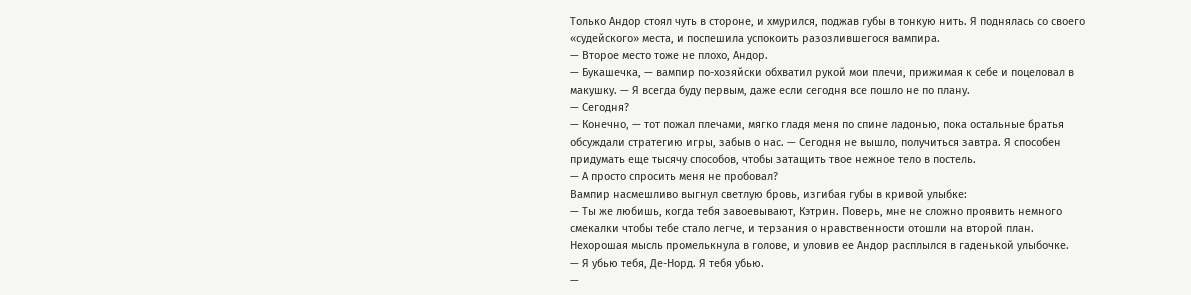Только Андор стоял чуть в стороне, и хмурился, поджав губы в тонкую нить. Я поднялась со своего «судейского» места, и поспешила успокоить разозлившегося вампира.
— Второе место тоже не плохо, Андор.
— Букашечка, — вампир по-хозяйски обхватил рукой мои плечи, прижимая к себе и поцеловал в макушку. — Я всегда буду первым, даже если сегодня все пошло не по плану.
— Сегодня?
— Конечно, — тот пожал плечами, мягко гладя меня по спине ладонью, пока остальные братья обсуждали стратегию игры, забыв о нас. — Сегодня не вышло, получиться завтра. Я способен придумать еще тысячу способов, чтобы затащить твое нежное тело в постель.
— А просто спросить меня не пробовал?
Вампир насмешливо выгнул светлую бровь, изгибая губы в кривой улыбке:
— Ты же любишь, когда тебя завоевывают, Кэтрин. Поверь, мне не сложно проявить немного смекалки чтобы тебе стало легче, и терзания о нравственности отошли на второй план.
Нехорошая мысль промелькнула в голове, и уловив ее Андор расплылся в гаденькой улыбочке.
— Я убью тебя, Де-Норд. Я тебя убью.
—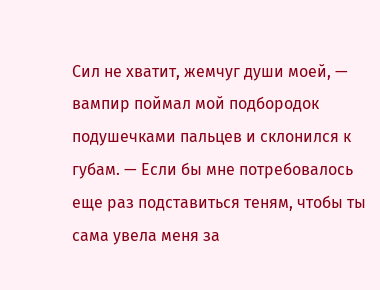Сил не хватит, жемчуг души моей, — вампир поймал мой подбородок подушечками пальцев и склонился к губам. — Если бы мне потребовалось еще раз подставиться теням, чтобы ты сама увела меня за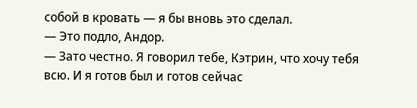собой в кровать — я бы вновь это сделал.
— Это подло, Андор.
— Зато честно. Я говорил тебе, Кэтрин, что хочу тебя всю. И я готов был и готов сейчас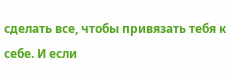сделать все, чтобы привязать тебя к себе. И если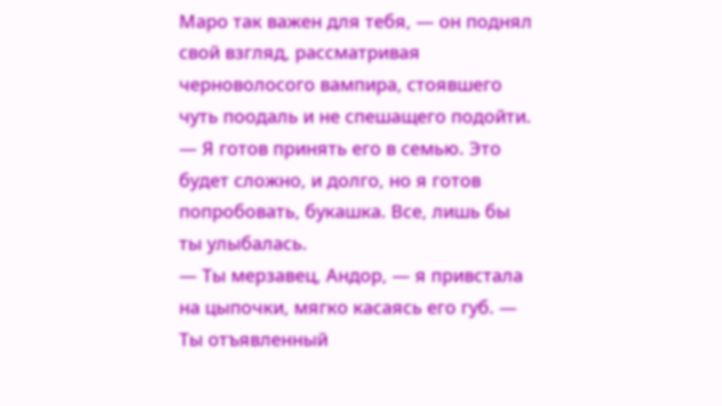Маро так важен для тебя, — он поднял свой взгляд, рассматривая черноволосого вампира, стоявшего чуть поодаль и не спешащего подойти. — Я готов принять его в семью. Это будет сложно, и долго, но я готов попробовать, букашка. Все, лишь бы ты улыбалась.
— Ты мерзавец, Андор, — я привстала на цыпочки, мягко касаясь его губ. — Ты отъявленный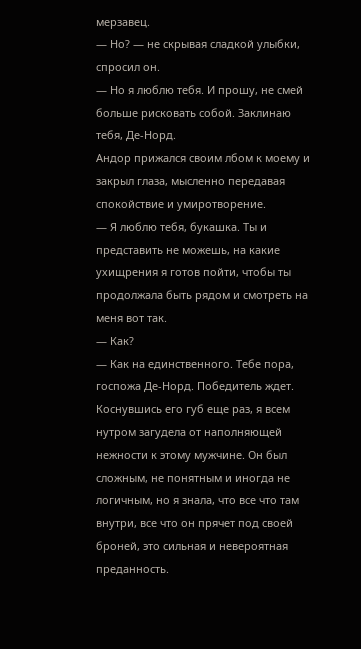мерзавец.
— Но? — не скрывая сладкой улыбки, спросил он.
— Но я люблю тебя. И прошу, не смей больше рисковать собой. Заклинаю тебя, Де-Норд.
Андор прижался своим лбом к моему и закрыл глаза, мысленно передавая спокойствие и умиротворение.
— Я люблю тебя, букашка. Ты и представить не можешь, на какие ухищрения я готов пойти, чтобы ты продолжала быть рядом и смотреть на меня вот так.
— Как?
— Как на единственного. Тебе пора, госпожа Де-Норд. Победитель ждет.
Коснувшись его губ еще раз, я всем нутром загудела от наполняющей нежности к этому мужчине. Он был сложным, не понятным и иногда не логичным, но я знала, что все что там внутри, все что он прячет под своей броней, это сильная и невероятная преданность.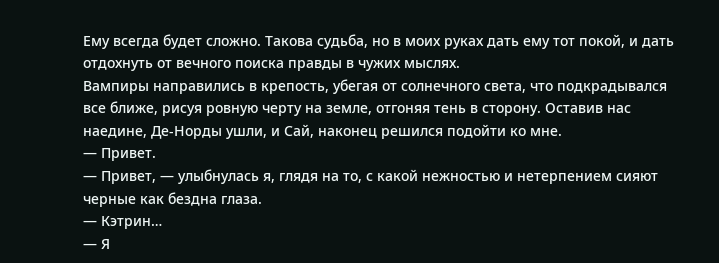Ему всегда будет сложно. Такова судьба, но в моих руках дать ему тот покой, и дать отдохнуть от вечного поиска правды в чужих мыслях.
Вампиры направились в крепость, убегая от солнечного света, что подкрадывался все ближе, рисуя ровную черту на земле, отгоняя тень в сторону. Оставив нас наедине, Де-Норды ушли, и Сай, наконец решился подойти ко мне.
— Привет.
— Привет, — улыбнулась я, глядя на то, с какой нежностью и нетерпением сияют черные как бездна глаза.
— Кэтрин…
— Я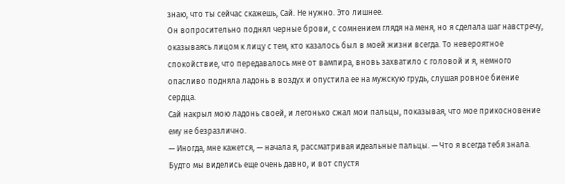знаю, что ты сейчас скажешь, Сай. Не нужно. Это лишнее.
Он вопросительно поднял черные брови, с сомнением глядя на меня, но я сделала шаг навстречу, оказываясь лицом к лицу с тем, кто казалось был в моей жизни всегда. То невероятное спокойствие, что передавалось мне от вампира, вновь захватило с головой и я, немного опасливо подняла ладонь в воздух и опустила ее на мужскую грудь, слушая ровное биение сердца.
Сай накрыл мою ладонь своей, и легонько сжал мои пальцы, показывая, что мое прикосновение ему не безразлично.
— Иногда, мне кажется, — начала я, рассматривая идеальные пальцы. — Что я всегда тебя знала. Будто мы виделись еще очень давно, и вот спустя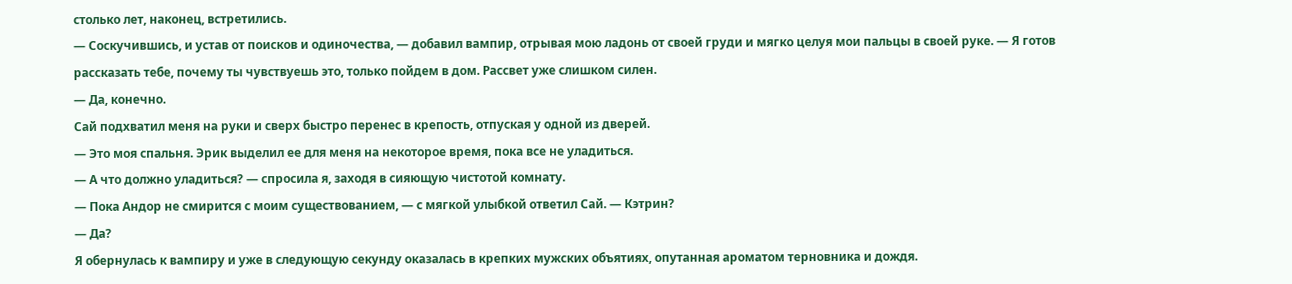столько лет, наконец, встретились.
— Соскучившись, и устав от поисков и одиночества, — добавил вампир, отрывая мою ладонь от своей груди и мягко целуя мои пальцы в своей руке. — Я готов рассказать тебе, почему ты чувствуешь это, только пойдем в дом. Рассвет уже слишком силен.
— Да, конечно.
Сай подхватил меня на руки и сверх быстро перенес в крепость, отпуская у одной из дверей.
— Это моя спальня. Эрик выделил ее для меня на некоторое время, пока все не уладиться.
— А что должно уладиться? — спросила я, заходя в сияющую чистотой комнату.
— Пока Андор не смирится с моим существованием, — с мягкой улыбкой ответил Сай. — Кэтрин?
— Да?
Я обернулась к вампиру и уже в следующую секунду оказалась в крепких мужских объятиях, опутанная ароматом терновника и дождя.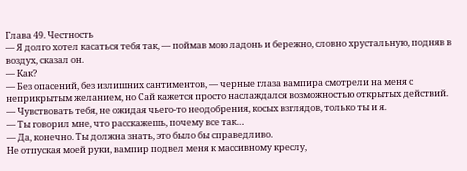Глава 49. Честность
— Я долго хотел касаться тебя так, — поймав мою ладонь и бережно, словно хрустальную, подняв в воздух, сказал он.
— Как?
— Без опасений, без излишних сантиментов, — черные глаза вампира смотрели на меня с неприкрытым желанием, но Сай кажется просто наслаждался возможностью открытых действий. — Чувствовать тебя, не ожидая чьего-то неодобрения, косых взглядов, только ты и я.
— Ты говорил мне, что расскажешь, почему все так…
— Да, конечно. Ты должна знать, это было бы справедливо.
Не отпуская моей руки, вампир подвел меня к массивному креслу,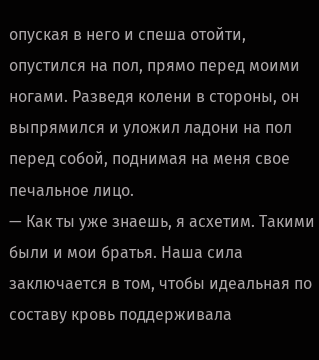опуская в него и спеша отойти, опустился на пол, прямо перед моими ногами. Разведя колени в стороны, он выпрямился и уложил ладони на пол перед собой, поднимая на меня свое печальное лицо.
— Как ты уже знаешь, я асхетим. Такими были и мои братья. Наша сила заключается в том, чтобы идеальная по составу кровь поддерживала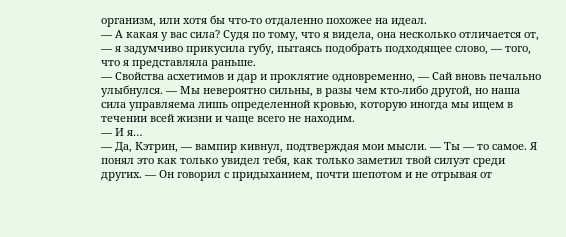организм, или хотя бы что-то отдаленно похожее на идеал.
— А какая у вас сила? Судя по тому, что я видела, она несколько отличается от, — я задумчиво прикусила губу, пытаясь подобрать подходящее слово, — того, что я представляла раньше.
— Свойства асхетимов и дар и проклятие одновременно, — Сай вновь печально улыбнулся. — Мы невероятно сильны, в разы чем кто-либо другой, но наша сила управляема лишь определенной кровью, которую иногда мы ищем в течении всей жизни и чаще всего не находим.
— И я…
— Да, Кэтрин, — вампир кивнул, подтверждая мои мысли. — Ты — то самое. Я понял это как только увидел тебя, как только заметил твой силуэт среди других. — Он говорил с придыханием, почти шепотом и не отрывая от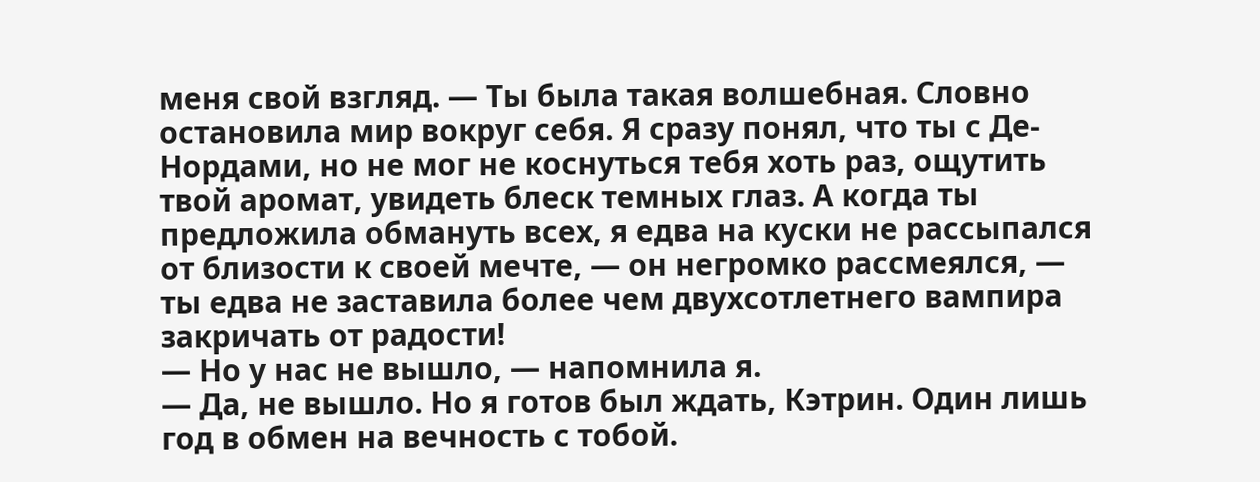меня свой взгляд. — Ты была такая волшебная. Словно остановила мир вокруг себя. Я сразу понял, что ты с Де-Нордами, но не мог не коснуться тебя хоть раз, ощутить твой аромат, увидеть блеск темных глаз. А когда ты предложила обмануть всех, я едва на куски не рассыпался от близости к своей мечте, — он негромко рассмеялся, — ты едва не заставила более чем двухсотлетнего вампира закричать от радости!
— Но у нас не вышло, — напомнила я.
— Да, не вышло. Но я готов был ждать, Кэтрин. Один лишь год в обмен на вечность с тобой.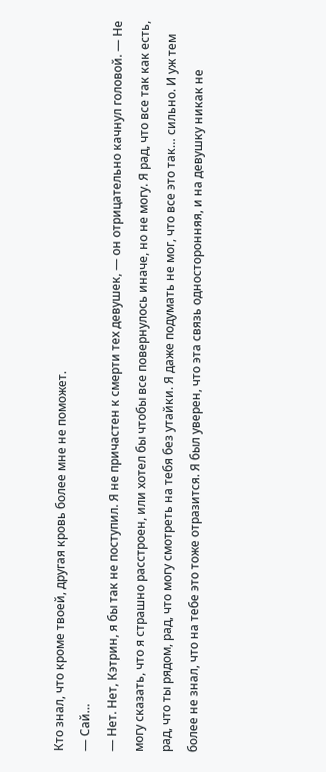Кто знал, что кроме твоей, другая кровь более мне не поможет.
— Сай…
— Нет. Нет, Кэтрин, я бы так не поступил. Я не причастен к смерти тех девушек, — он отрицательно качнул головой. — Не могу сказать, что я страшно расстроен, или хотел бы чтобы все повернулось иначе, но не могу. Я рад, что все так как есть, рад, что ты рядом, рад, что могу смотреть на тебя без утайки. Я даже подумать не мог, что все это так… сильно. И уж тем более не знал, что на тебе это тоже отразится. Я был уверен, что эта связь односторонняя, и на девушку никак не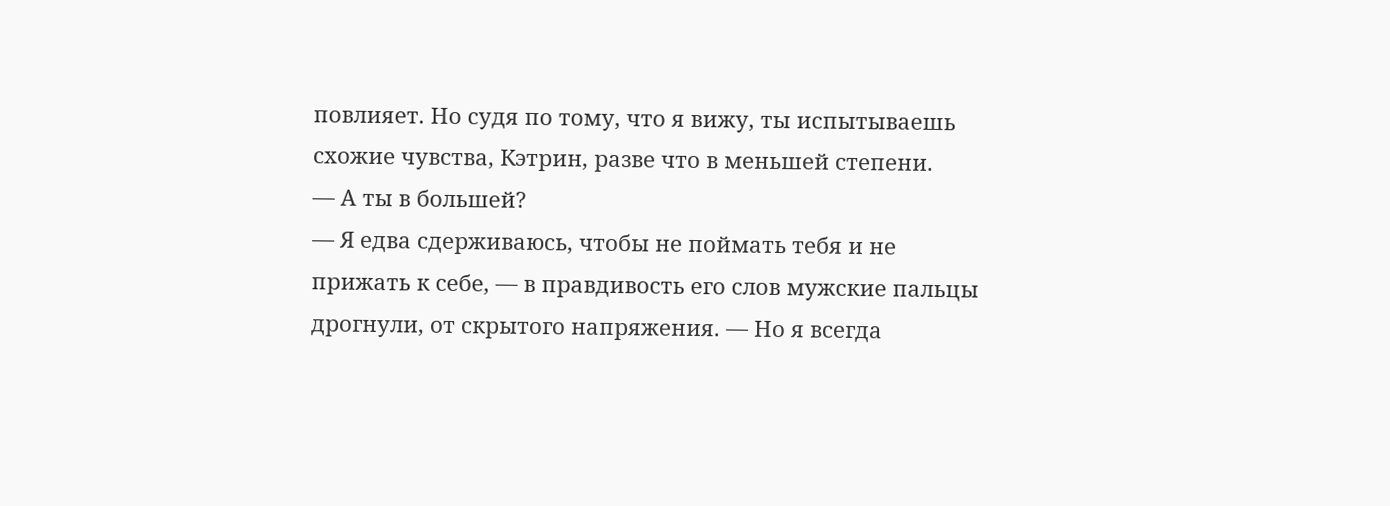повлияет. Но судя по тому, что я вижу, ты испытываешь схожие чувства, Кэтрин, разве что в меньшей степени.
— А ты в большей?
— Я едва сдерживаюсь, чтобы не поймать тебя и не прижать к себе, — в правдивость его слов мужские пальцы дрогнули, от скрытого напряжения. — Но я всегда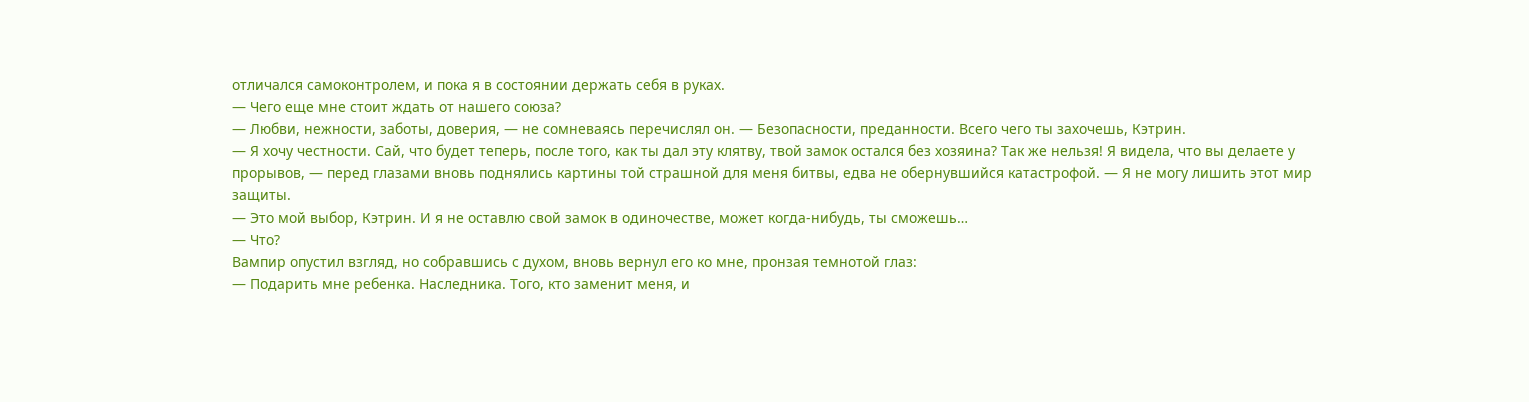отличался самоконтролем, и пока я в состоянии держать себя в руках.
— Чего еще мне стоит ждать от нашего союза?
— Любви, нежности, заботы, доверия, — не сомневаясь перечислял он. — Безопасности, преданности. Всего чего ты захочешь, Кэтрин.
— Я хочу честности. Сай, что будет теперь, после того, как ты дал эту клятву, твой замок остался без хозяина? Так же нельзя! Я видела, что вы делаете у прорывов, — перед глазами вновь поднялись картины той страшной для меня битвы, едва не обернувшийся катастрофой. — Я не могу лишить этот мир защиты.
— Это мой выбор, Кэтрин. И я не оставлю свой замок в одиночестве, может когда-нибудь, ты сможешь…
— Что?
Вампир опустил взгляд, но собравшись с духом, вновь вернул его ко мне, пронзая темнотой глаз:
— Подарить мне ребенка. Наследника. Того, кто заменит меня, и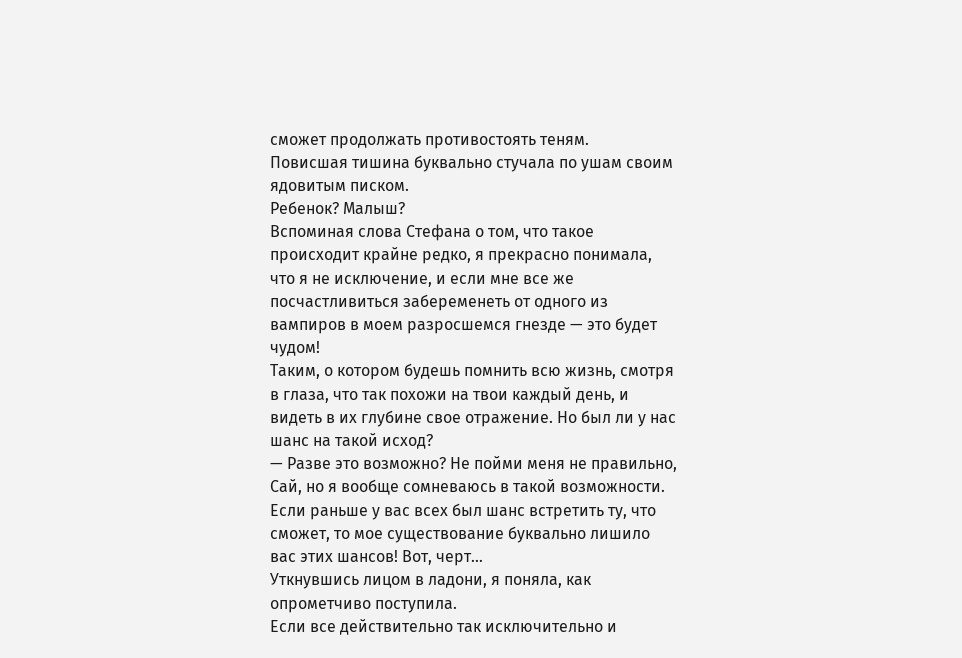сможет продолжать противостоять теням.
Повисшая тишина буквально стучала по ушам своим ядовитым писком.
Ребенок? Малыш?
Вспоминая слова Стефана о том, что такое происходит крайне редко, я прекрасно понимала, что я не исключение, и если мне все же посчастливиться забеременеть от одного из вампиров в моем разросшемся гнезде — это будет чудом!
Таким, о котором будешь помнить всю жизнь, смотря в глаза, что так похожи на твои каждый день, и видеть в их глубине свое отражение. Но был ли у нас шанс на такой исход?
— Разве это возможно? Не пойми меня не правильно, Сай, но я вообще сомневаюсь в такой возможности. Если раньше у вас всех был шанс встретить ту, что сможет, то мое существование буквально лишило вас этих шансов! Вот, черт…
Уткнувшись лицом в ладони, я поняла, как опрометчиво поступила.
Если все действительно так исключительно и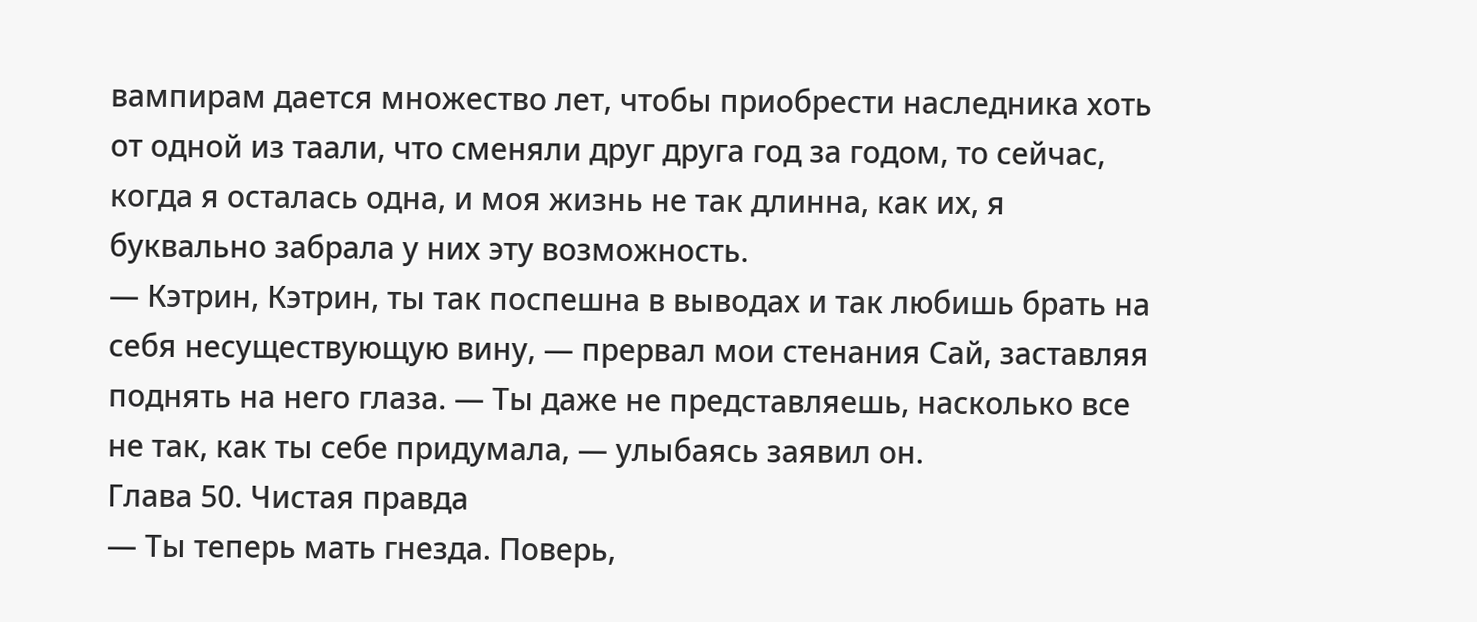вампирам дается множество лет, чтобы приобрести наследника хоть от одной из таали, что сменяли друг друга год за годом, то сейчас, когда я осталась одна, и моя жизнь не так длинна, как их, я буквально забрала у них эту возможность.
— Кэтрин, Кэтрин, ты так поспешна в выводах и так любишь брать на себя несуществующую вину, — прервал мои стенания Сай, заставляя поднять на него глаза. — Ты даже не представляешь, насколько все не так, как ты себе придумала, — улыбаясь заявил он.
Глава 50. Чистая правда
— Ты теперь мать гнезда. Поверь,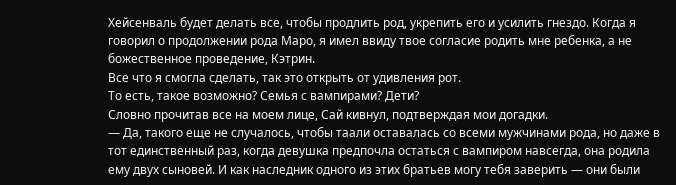Хейсенваль будет делать все, чтобы продлить род, укрепить его и усилить гнездо. Когда я говорил о продолжении рода Маро, я имел ввиду твое согласие родить мне ребенка, а не божественное проведение, Кэтрин.
Все что я смогла сделать, так это открыть от удивления рот.
То есть, такое возможно? Семья с вампирами? Дети?
Словно прочитав все на моем лице, Сай кивнул, подтверждая мои догадки.
— Да, такого еще не случалось, чтобы таали оставалась со всеми мужчинами рода, но даже в тот единственный раз, когда девушка предпочла остаться с вампиром навсегда, она родила ему двух сыновей. И как наследник одного из этих братьев могу тебя заверить — они были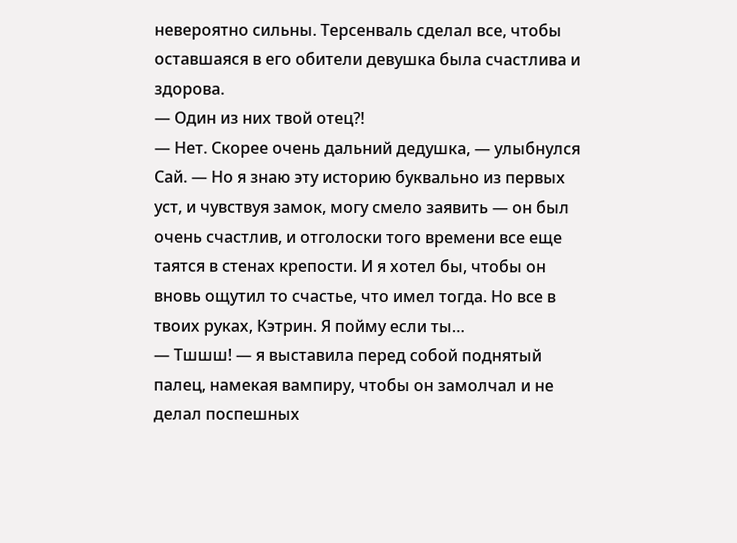невероятно сильны. Терсенваль сделал все, чтобы оставшаяся в его обители девушка была счастлива и здорова.
— Один из них твой отец?!
— Нет. Скорее очень дальний дедушка, — улыбнулся Сай. — Но я знаю эту историю буквально из первых уст, и чувствуя замок, могу смело заявить — он был очень счастлив, и отголоски того времени все еще таятся в стенах крепости. И я хотел бы, чтобы он вновь ощутил то счастье, что имел тогда. Но все в твоих руках, Кэтрин. Я пойму если ты…
— Тшшш! — я выставила перед собой поднятый палец, намекая вампиру, чтобы он замолчал и не делал поспешных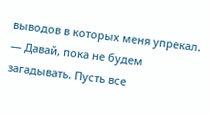выводов в которых меня упрекал. — Давай, пока не будем загадывать. Пусть все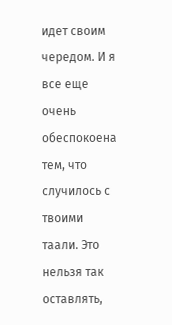идет своим чередом. И я все еще очень обеспокоена тем, что случилось с твоими таали. Это нельзя так оставлять,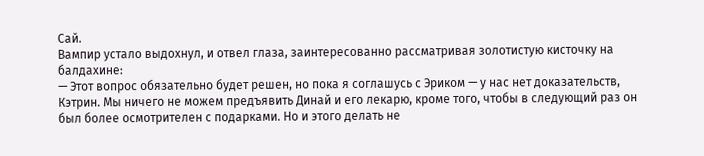Сай.
Вампир устало выдохнул, и отвел глаза, заинтересованно рассматривая золотистую кисточку на балдахине:
— Этот вопрос обязательно будет решен, но пока я соглашусь с Эриком — у нас нет доказательств, Кэтрин. Мы ничего не можем предъявить Динай и его лекарю, кроме того, чтобы в следующий раз он был более осмотрителен с подарками. Но и этого делать не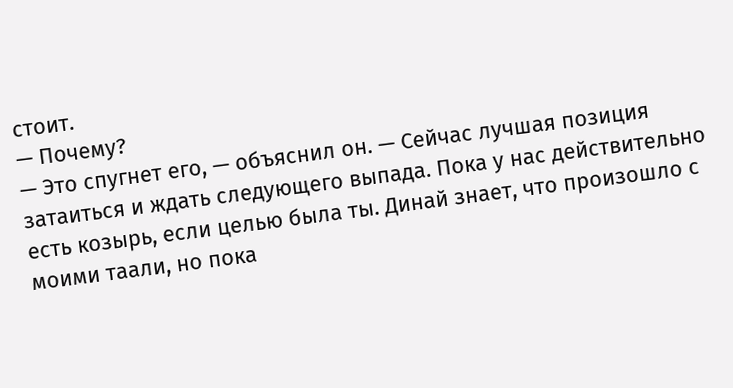стоит.
— Почему?
— Это спугнет его, — объяснил он. — Сейчас лучшая позиция затаиться и ждать следующего выпада. Пока у нас действительно есть козырь, если целью была ты. Динай знает, что произошло с моими таали, но пока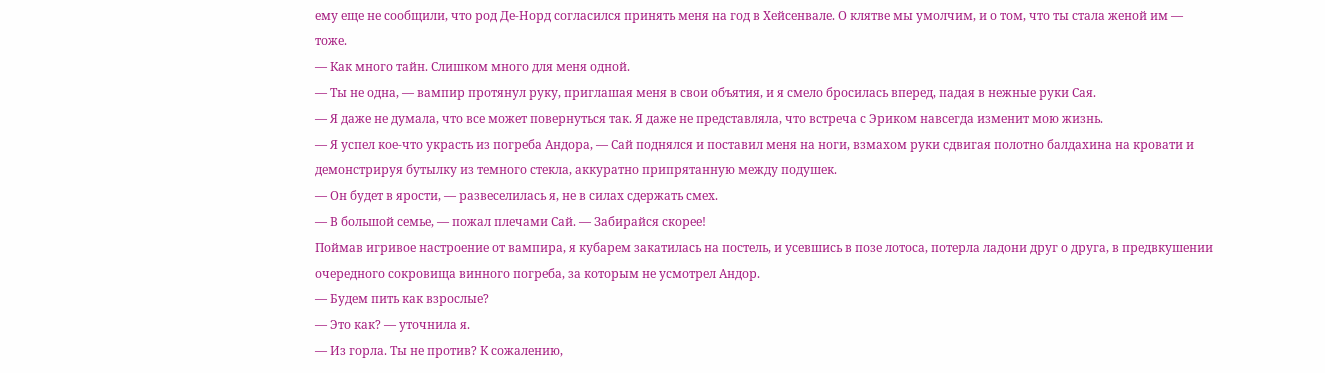ему еще не сообщили, что род Де-Норд согласился принять меня на год в Хейсенвале. О клятве мы умолчим, и о том, что ты стала женой им — тоже.
— Как много тайн. Слишком много для меня одной.
— Ты не одна, — вампир протянул руку, приглашая меня в свои объятия, и я смело бросилась вперед, падая в нежные руки Сая.
— Я даже не думала, что все может повернуться так. Я даже не представляла, что встреча с Эриком навсегда изменит мою жизнь.
— Я успел кое-что украсть из погреба Андора, — Сай поднялся и поставил меня на ноги, взмахом руки сдвигая полотно балдахина на кровати и демонстрируя бутылку из темного стекла, аккуратно припрятанную между подушек.
— Он будет в ярости, — развеселилась я, не в силах сдержать смех.
— В большой семье, — пожал плечами Сай. — Забирайся скорее!
Поймав игривое настроение от вампира, я кубарем закатилась на постель, и усевшись в позе лотоса, потерла ладони друг о друга, в предвкушении очередного сокровища винного погреба, за которым не усмотрел Андор.
— Будем пить как взрослые?
— Это как? — уточнила я.
— Из горла. Ты не против? К сожалению,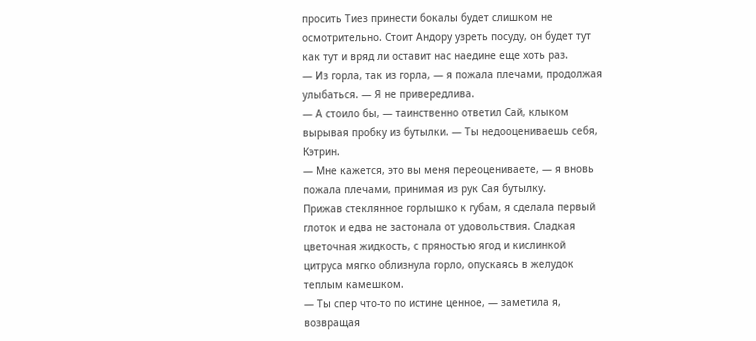просить Тиез принести бокалы будет слишком не осмотрительно. Стоит Андору узреть посуду, он будет тут как тут и вряд ли оставит нас наедине еще хоть раз.
— Из горла, так из горла, — я пожала плечами, продолжая улыбаться. — Я не привередлива.
— А стоило бы, — таинственно ответил Сай, клыком вырывая пробку из бутылки. — Ты недооцениваешь себя, Кэтрин.
— Мне кажется, это вы меня переоцениваете, — я вновь пожала плечами, принимая из рук Сая бутылку.
Прижав стеклянное горлышко к губам, я сделала первый глоток и едва не застонала от удовольствия. Сладкая цветочная жидкость, с пряностью ягод и кислинкой цитруса мягко облизнула горло, опускаясь в желудок теплым камешком.
— Ты спер что-то по истине ценное, — заметила я, возвращая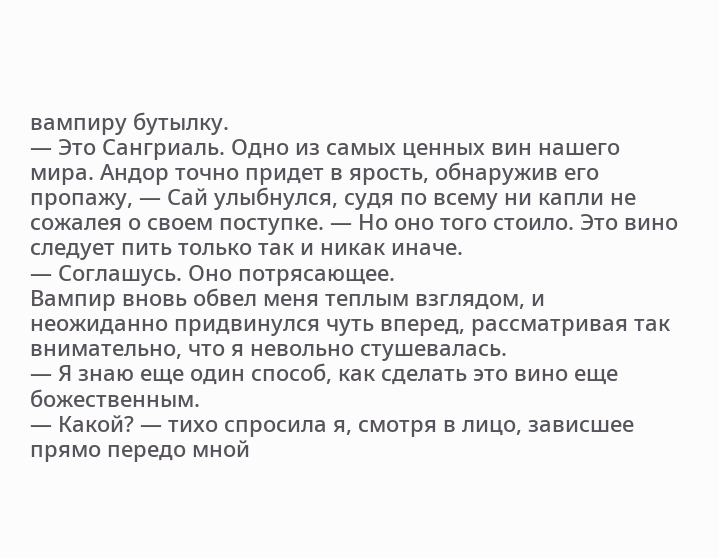вампиру бутылку.
— Это Сангриаль. Одно из самых ценных вин нашего мира. Андор точно придет в ярость, обнаружив его пропажу, — Сай улыбнулся, судя по всему ни капли не сожалея о своем поступке. — Но оно того стоило. Это вино следует пить только так и никак иначе.
— Соглашусь. Оно потрясающее.
Вампир вновь обвел меня теплым взглядом, и неожиданно придвинулся чуть вперед, рассматривая так внимательно, что я невольно стушевалась.
— Я знаю еще один способ, как сделать это вино еще божественным.
— Какой? — тихо спросила я, смотря в лицо, зависшее прямо передо мной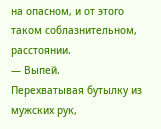на опасном, и от этого таком соблазнительном, расстоянии.
— Выпей.
Перехватывая бутылку из мужских рук,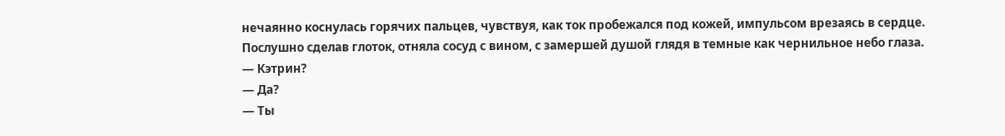нечаянно коснулась горячих пальцев, чувствуя, как ток пробежался под кожей, импульсом врезаясь в сердце. Послушно сделав глоток, отняла сосуд с вином, с замершей душой глядя в темные как чернильное небо глаза.
— Кэтрин?
— Да?
— Ты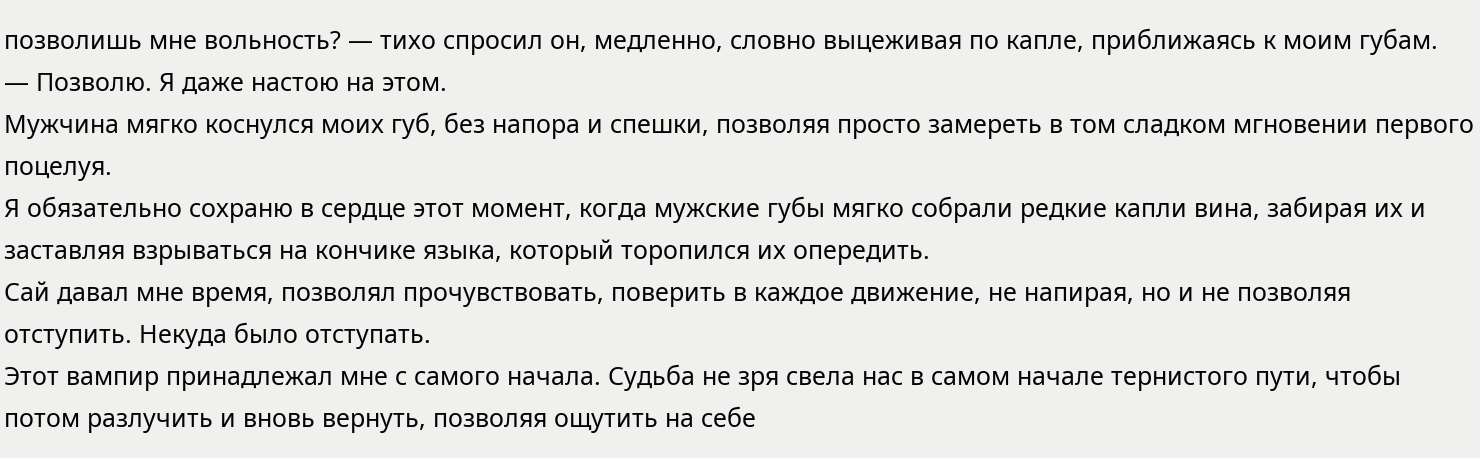позволишь мне вольность? — тихо спросил он, медленно, словно выцеживая по капле, приближаясь к моим губам.
— Позволю. Я даже настою на этом.
Мужчина мягко коснулся моих губ, без напора и спешки, позволяя просто замереть в том сладком мгновении первого поцелуя.
Я обязательно сохраню в сердце этот момент, когда мужские губы мягко собрали редкие капли вина, забирая их и заставляя взрываться на кончике языка, который торопился их опередить.
Сай давал мне время, позволял прочувствовать, поверить в каждое движение, не напирая, но и не позволяя отступить. Некуда было отступать.
Этот вампир принадлежал мне с самого начала. Судьба не зря свела нас в самом начале тернистого пути, чтобы потом разлучить и вновь вернуть, позволяя ощутить на себе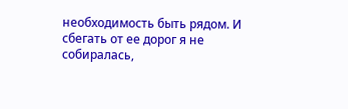необходимость быть рядом. И сбегать от ее дорог я не собиралась,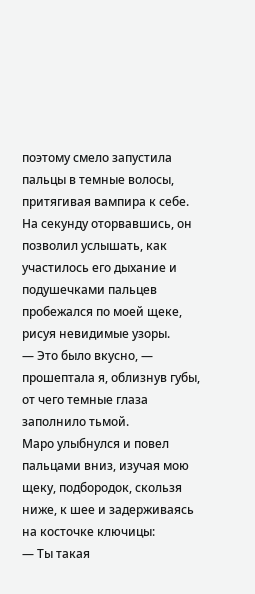поэтому смело запустила пальцы в темные волосы, притягивая вампира к себе.
На секунду оторвавшись, он позволил услышать, как участилось его дыхание и подушечками пальцев пробежался по моей щеке, рисуя невидимые узоры.
— Это было вкусно, — прошептала я, облизнув губы, от чего темные глаза заполнило тьмой.
Маро улыбнулся и повел пальцами вниз, изучая мою щеку, подбородок, скользя ниже, к шее и задерживаясь на косточке ключицы:
— Ты такая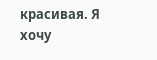красивая. Я хочу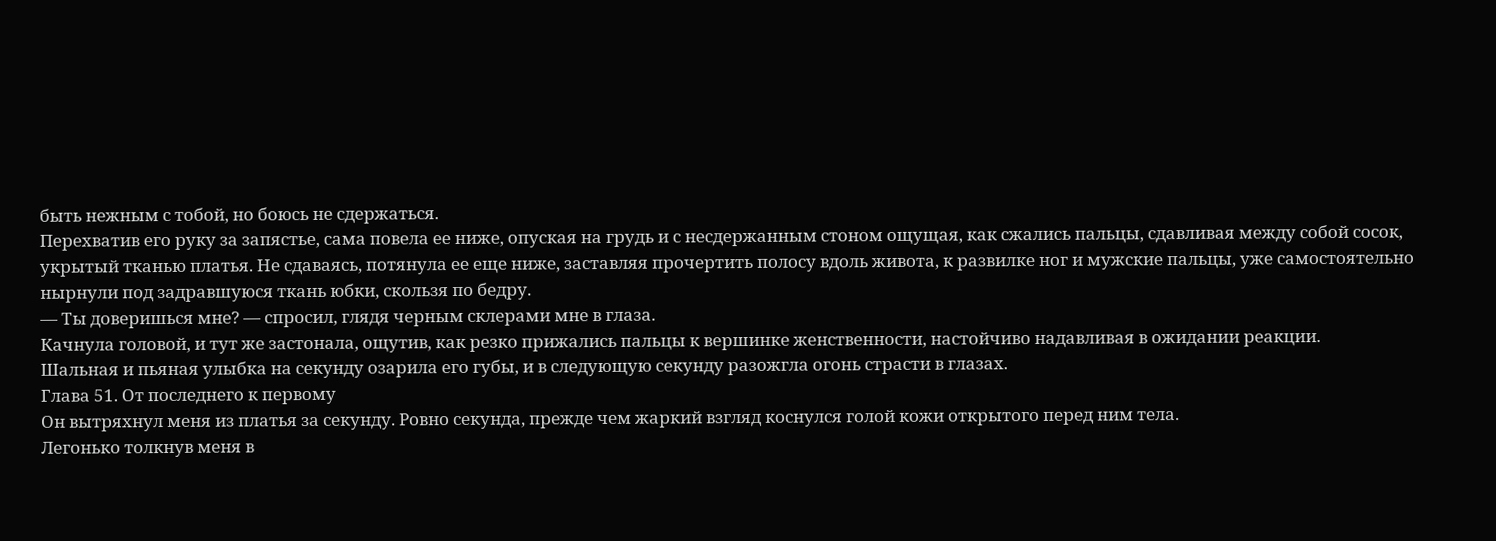быть нежным с тобой, но боюсь не сдержаться.
Перехватив его руку за запястье, сама повела ее ниже, опуская на грудь и с несдержанным стоном ощущая, как сжались пальцы, сдавливая между собой сосок, укрытый тканью платья. Не сдаваясь, потянула ее еще ниже, заставляя прочертить полосу вдоль живота, к развилке ног и мужские пальцы, уже самостоятельно нырнули под задравшуюся ткань юбки, скользя по бедру.
— Ты доверишься мне? — спросил, глядя черным склерами мне в глаза.
Качнула головой, и тут же застонала, ощутив, как резко прижались пальцы к вершинке женственности, настойчиво надавливая в ожидании реакции.
Шальная и пьяная улыбка на секунду озарила его губы, и в следующую секунду разожгла огонь страсти в глазах.
Глава 51. От последнего к первому
Он вытряхнул меня из платья за секунду. Ровно секунда, прежде чем жаркий взгляд коснулся голой кожи открытого перед ним тела.
Легонько толкнув меня в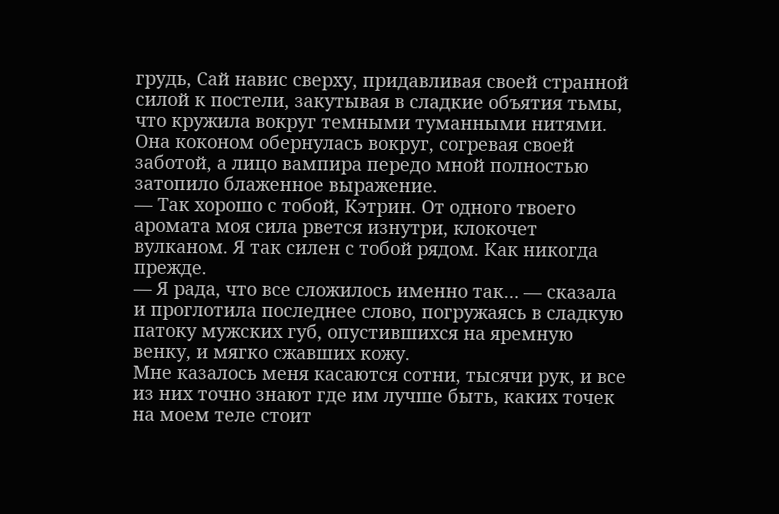грудь, Сай навис сверху, придавливая своей странной силой к постели, закутывая в сладкие объятия тьмы, что кружила вокруг темными туманными нитями. Она коконом обернулась вокруг, согревая своей заботой, а лицо вампира передо мной полностью затопило блаженное выражение.
— Так хорошо с тобой, Кэтрин. От одного твоего аромата моя сила рвется изнутри, клокочет вулканом. Я так силен с тобой рядом. Как никогда прежде.
— Я рада, что все сложилось именно так… — сказала и проглотила последнее слово, погружаясь в сладкую патоку мужских губ, опустившихся на яремную венку, и мягко сжавших кожу.
Мне казалось меня касаются сотни, тысячи рук, и все из них точно знают где им лучше быть, каких точек на моем теле стоит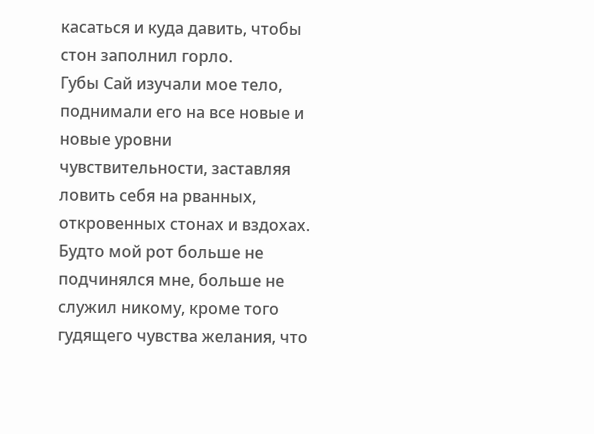касаться и куда давить, чтобы стон заполнил горло.
Губы Сай изучали мое тело, поднимали его на все новые и новые уровни чувствительности, заставляя ловить себя на рванных, откровенных стонах и вздохах. Будто мой рот больше не подчинялся мне, больше не служил никому, кроме того гудящего чувства желания, что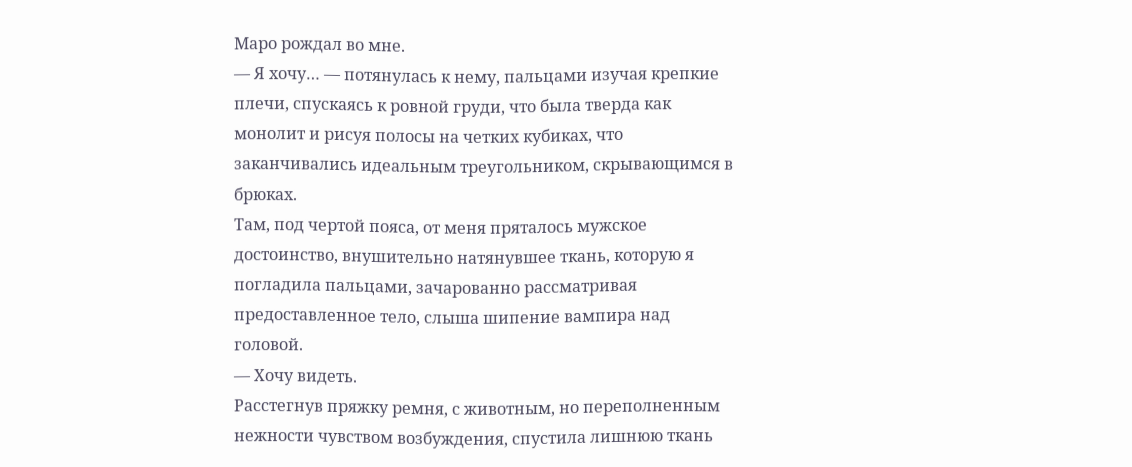Маро рождал во мне.
— Я хочу… — потянулась к нему, пальцами изучая крепкие плечи, спускаясь к ровной груди, что была тверда как монолит и рисуя полосы на четких кубиках, что заканчивались идеальным треугольником, скрывающимся в брюках.
Там, под чертой пояса, от меня пряталось мужское достоинство, внушительно натянувшее ткань, которую я погладила пальцами, зачарованно рассматривая предоставленное тело, слыша шипение вампира над головой.
— Хочу видеть.
Расстегнув пряжку ремня, с животным, но переполненным нежности чувством возбуждения, спустила лишнюю ткань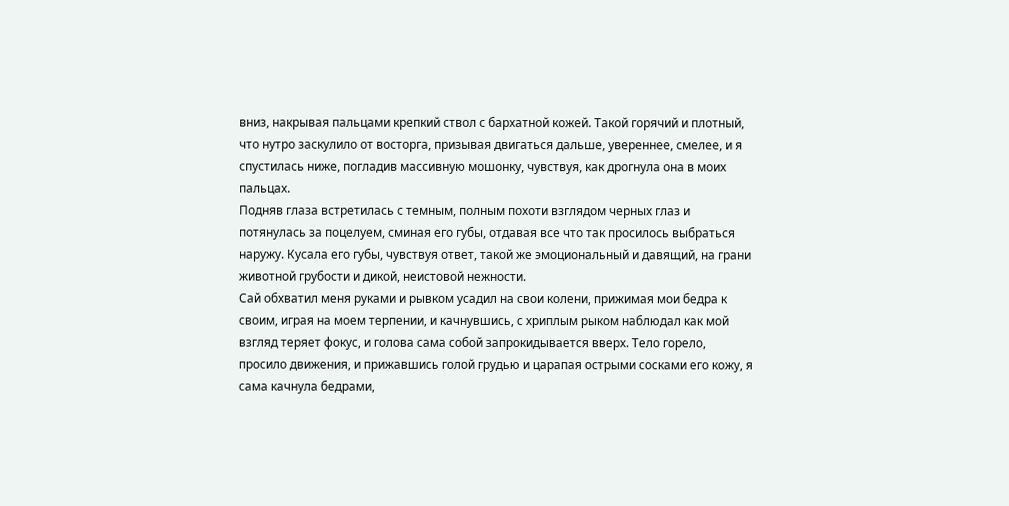вниз, накрывая пальцами крепкий ствол с бархатной кожей. Такой горячий и плотный, что нутро заскулило от восторга, призывая двигаться дальше, увереннее, смелее, и я спустилась ниже, погладив массивную мошонку, чувствуя, как дрогнула она в моих пальцах.
Подняв глаза встретилась с темным, полным похоти взглядом черных глаз и потянулась за поцелуем, сминая его губы, отдавая все что так просилось выбраться наружу. Кусала его губы, чувствуя ответ, такой же эмоциональный и давящий, на грани животной грубости и дикой, неистовой нежности.
Сай обхватил меня руками и рывком усадил на свои колени, прижимая мои бедра к своим, играя на моем терпении, и качнувшись, с хриплым рыком наблюдал как мой взгляд теряет фокус, и голова сама собой запрокидывается вверх. Тело горело, просило движения, и прижавшись голой грудью и царапая острыми сосками его кожу, я сама качнула бедрами,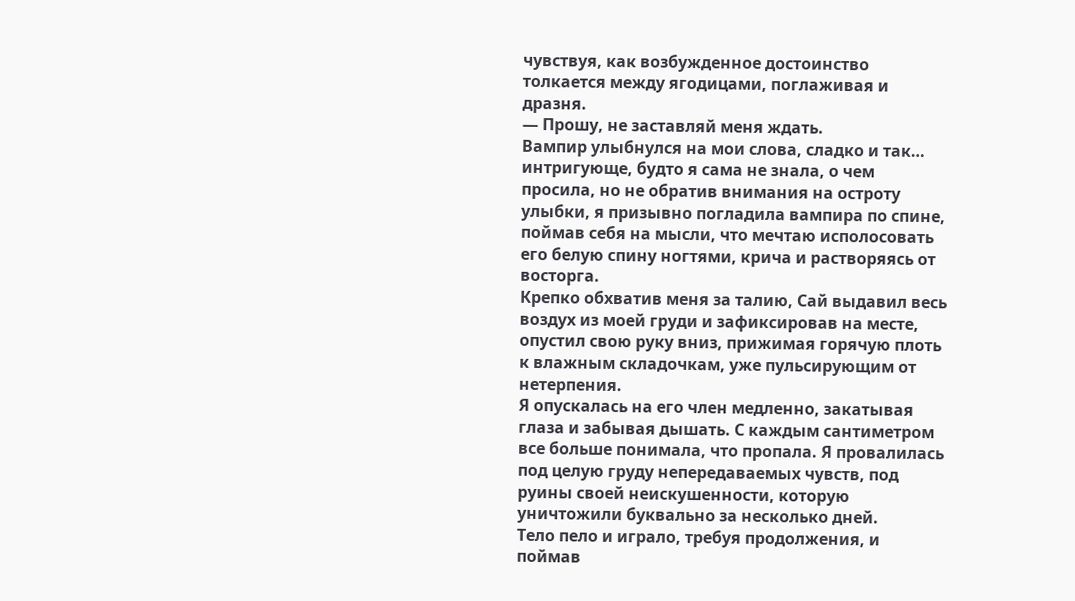чувствуя, как возбужденное достоинство толкается между ягодицами, поглаживая и дразня.
— Прошу, не заставляй меня ждать.
Вампир улыбнулся на мои слова, сладко и так… интригующе, будто я сама не знала, о чем просила, но не обратив внимания на остроту улыбки, я призывно погладила вампира по спине, поймав себя на мысли, что мечтаю исполосовать его белую спину ногтями, крича и растворяясь от восторга.
Крепко обхватив меня за талию, Сай выдавил весь воздух из моей груди и зафиксировав на месте, опустил свою руку вниз, прижимая горячую плоть к влажным складочкам, уже пульсирующим от нетерпения.
Я опускалась на его член медленно, закатывая глаза и забывая дышать. С каждым сантиметром все больше понимала, что пропала. Я провалилась под целую груду непередаваемых чувств, под руины своей неискушенности, которую уничтожили буквально за несколько дней.
Тело пело и играло, требуя продолжения, и поймав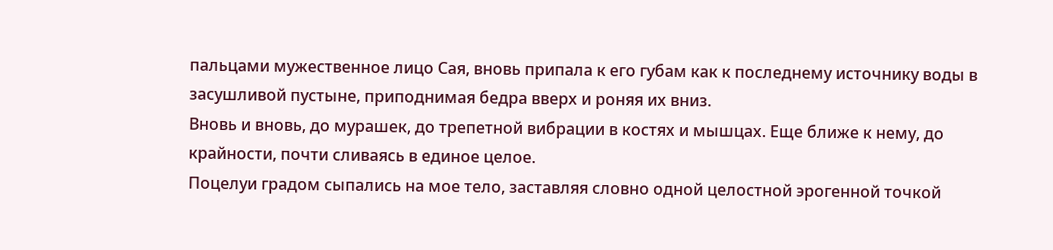пальцами мужественное лицо Сая, вновь припала к его губам как к последнему источнику воды в засушливой пустыне, приподнимая бедра вверх и роняя их вниз.
Вновь и вновь, до мурашек, до трепетной вибрации в костях и мышцах. Еще ближе к нему, до крайности, почти сливаясь в единое целое.
Поцелуи градом сыпались на мое тело, заставляя словно одной целостной эрогенной точкой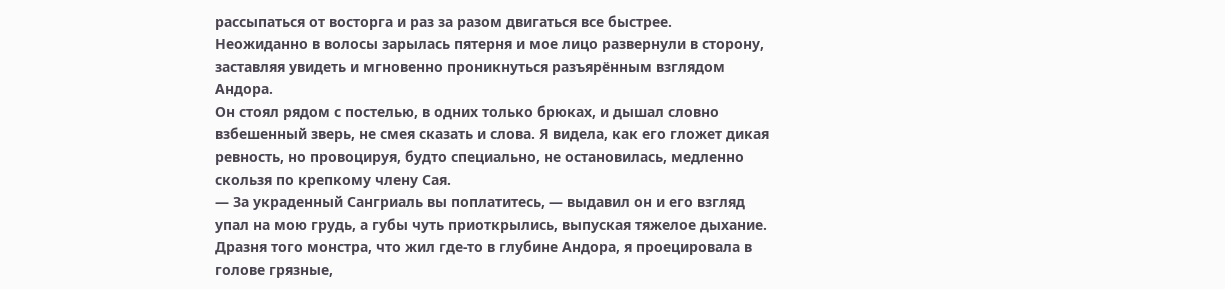рассыпаться от восторга и раз за разом двигаться все быстрее.
Неожиданно в волосы зарылась пятерня и мое лицо развернули в сторону, заставляя увидеть и мгновенно проникнуться разъярённым взглядом Андора.
Он стоял рядом с постелью, в одних только брюках, и дышал словно взбешенный зверь, не смея сказать и слова. Я видела, как его гложет дикая ревность, но провоцируя, будто специально, не остановилась, медленно скользя по крепкому члену Сая.
— За украденный Сангриаль вы поплатитесь, — выдавил он и его взгляд упал на мою грудь, а губы чуть приоткрылись, выпуская тяжелое дыхание.
Дразня того монстра, что жил где-то в глубине Андора, я проецировала в голове грязные,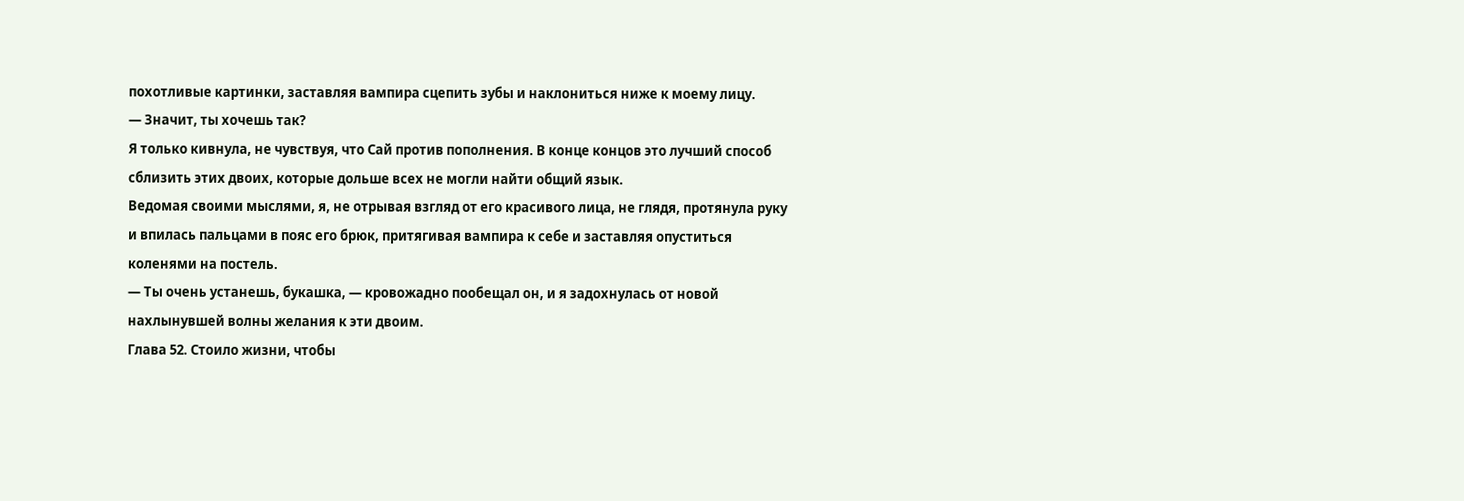похотливые картинки, заставляя вампира сцепить зубы и наклониться ниже к моему лицу.
— Значит, ты хочешь так?
Я только кивнула, не чувствуя, что Сай против пополнения. В конце концов это лучший способ сблизить этих двоих, которые дольше всех не могли найти общий язык.
Ведомая своими мыслями, я, не отрывая взгляд от его красивого лица, не глядя, протянула руку и впилась пальцами в пояс его брюк, притягивая вампира к себе и заставляя опуститься коленями на постель.
— Ты очень устанешь, букашка, — кровожадно пообещал он, и я задохнулась от новой нахлынувшей волны желания к эти двоим.
Глава 52. Стоило жизни, чтобы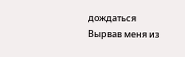дождаться
Вырвав меня из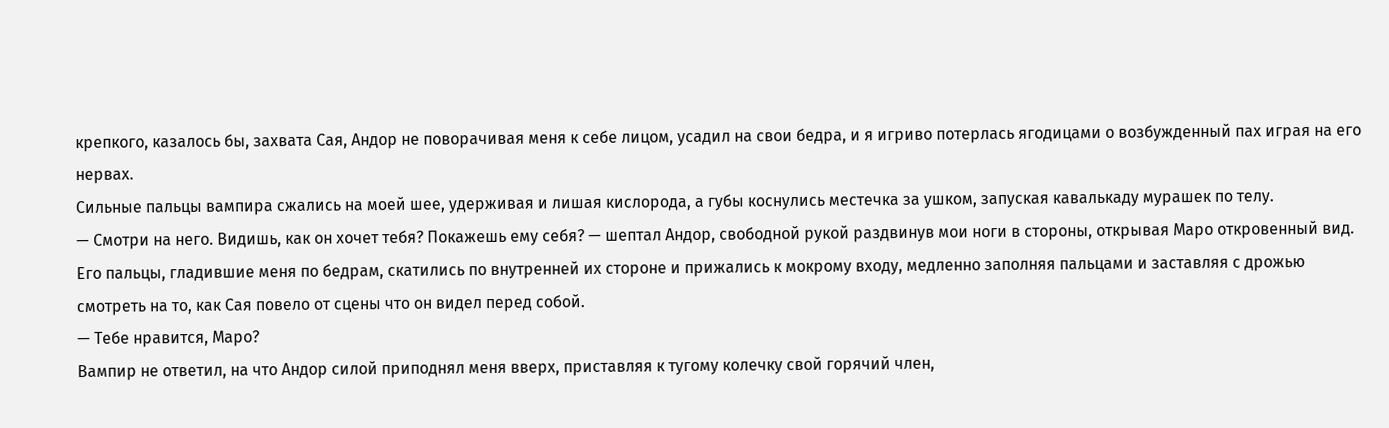крепкого, казалось бы, захвата Сая, Андор не поворачивая меня к себе лицом, усадил на свои бедра, и я игриво потерлась ягодицами о возбужденный пах играя на его нервах.
Сильные пальцы вампира сжались на моей шее, удерживая и лишая кислорода, а губы коснулись местечка за ушком, запуская кавалькаду мурашек по телу.
— Смотри на него. Видишь, как он хочет тебя? Покажешь ему себя? — шептал Андор, свободной рукой раздвинув мои ноги в стороны, открывая Маро откровенный вид.
Его пальцы, гладившие меня по бедрам, скатились по внутренней их стороне и прижались к мокрому входу, медленно заполняя пальцами и заставляя с дрожью смотреть на то, как Сая повело от сцены что он видел перед собой.
— Тебе нравится, Маро?
Вампир не ответил, на что Андор силой приподнял меня вверх, приставляя к тугому колечку свой горячий член,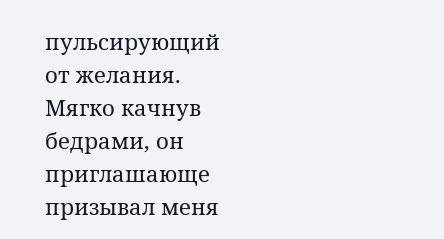пульсирующий от желания. Мягко качнув бедрами, он приглашающе призывал меня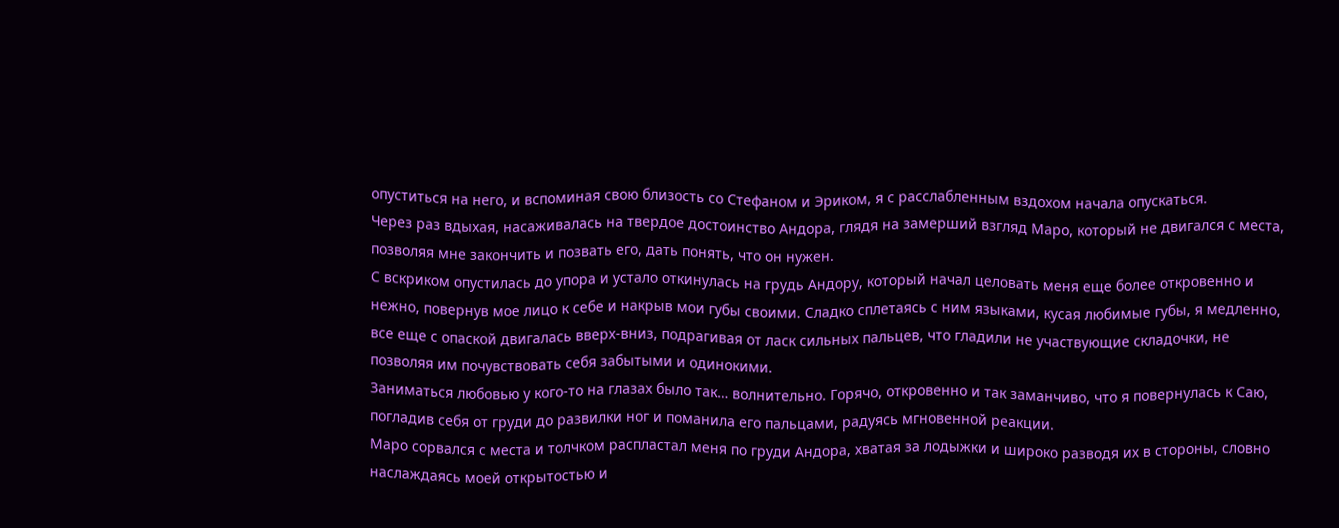опуститься на него, и вспоминая свою близость со Стефаном и Эриком, я с расслабленным вздохом начала опускаться.
Через раз вдыхая, насаживалась на твердое достоинство Андора, глядя на замерший взгляд Маро, который не двигался с места, позволяя мне закончить и позвать его, дать понять, что он нужен.
С вскриком опустилась до упора и устало откинулась на грудь Андору, который начал целовать меня еще более откровенно и нежно, повернув мое лицо к себе и накрыв мои губы своими. Сладко сплетаясь с ним языками, кусая любимые губы, я медленно, все еще с опаской двигалась вверх-вниз, подрагивая от ласк сильных пальцев, что гладили не участвующие складочки, не позволяя им почувствовать себя забытыми и одинокими.
Заниматься любовью у кого-то на глазах было так… волнительно. Горячо, откровенно и так заманчиво, что я повернулась к Саю, погладив себя от груди до развилки ног и поманила его пальцами, радуясь мгновенной реакции.
Маро сорвался с места и толчком распластал меня по груди Андора, хватая за лодыжки и широко разводя их в стороны, словно наслаждаясь моей открытостью и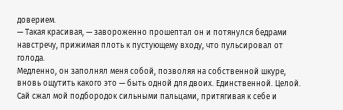доверием.
— Такая красивая, — завороженно прошептал он и потянулся бедрами навстречу, прижимая плоть к пустующему входу, что пульсировал от голода.
Медленно, он заполнял меня собой, позволяя на собственной шкуре, вновь ощутить какого это — быть одной для двоих. Единственной. Целой.
Сай сжал мой подбородок сильными пальцами, притягивая к себе и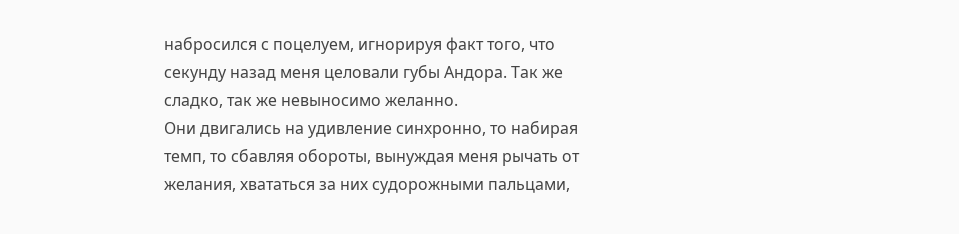набросился с поцелуем, игнорируя факт того, что секунду назад меня целовали губы Андора. Так же сладко, так же невыносимо желанно.
Они двигались на удивление синхронно, то набирая темп, то сбавляя обороты, вынуждая меня рычать от желания, хвататься за них судорожными пальцами,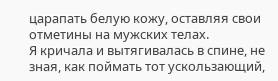царапать белую кожу, оставляя свои отметины на мужских телах.
Я кричала и вытягивалась в спине, не зная, как поймать тот ускользающий,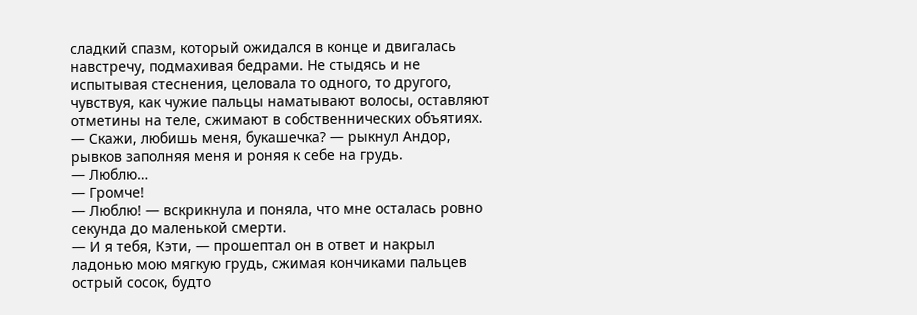сладкий спазм, который ожидался в конце и двигалась навстречу, подмахивая бедрами. Не стыдясь и не испытывая стеснения, целовала то одного, то другого, чувствуя, как чужие пальцы наматывают волосы, оставляют отметины на теле, сжимают в собственнических объятиях.
— Скажи, любишь меня, букашечка? — рыкнул Андор, рывков заполняя меня и роняя к себе на грудь.
— Люблю…
— Громче!
— Люблю! — вскрикнула и поняла, что мне осталась ровно секунда до маленькой смерти.
— И я тебя, Кэти, — прошептал он в ответ и накрыл ладонью мою мягкую грудь, сжимая кончиками пальцев острый сосок, будто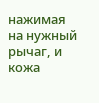нажимая на нужный рычаг, и кожа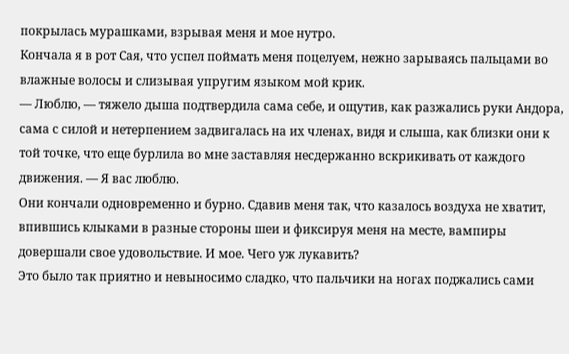покрылась мурашками, взрывая меня и мое нутро.
Кончала я в рот Сая, что успел поймать меня поцелуем, нежно зарываясь пальцами во влажные волосы и слизывая упругим языком мой крик.
— Люблю, — тяжело дыша подтвердила сама себе, и ощутив, как разжались руки Андора, сама с силой и нетерпением задвигалась на их членах, видя и слыша, как близки они к той точке, что еще бурлила во мне заставляя несдержанно вскрикивать от каждого движения. — Я вас люблю.
Они кончали одновременно и бурно. Сдавив меня так, что казалось воздуха не хватит, впившись клыками в разные стороны шеи и фиксируя меня на месте, вампиры довершали свое удовольствие. И мое. Чего уж лукавить?
Это было так приятно и невыносимо сладко, что пальчики на ногах поджались сами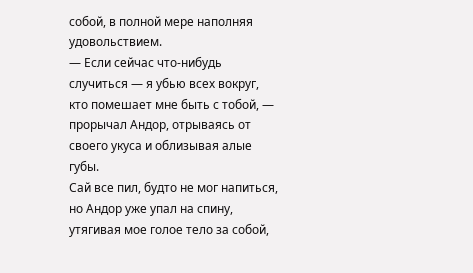собой, в полной мере наполняя удовольствием.
— Если сейчас что-нибудь случиться — я убью всех вокруг, кто помешает мне быть с тобой, — прорычал Андор, отрываясь от своего укуса и облизывая алые губы.
Сай все пил, будто не мог напиться, но Андор уже упал на спину, утягивая мое голое тело за собой,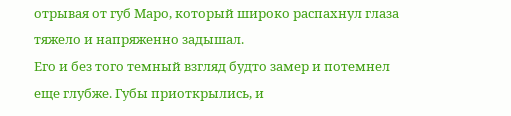отрывая от губ Маро, который широко распахнул глаза тяжело и напряженно задышал.
Его и без того темный взгляд будто замер и потемнел еще глубже. Губы приоткрылись, и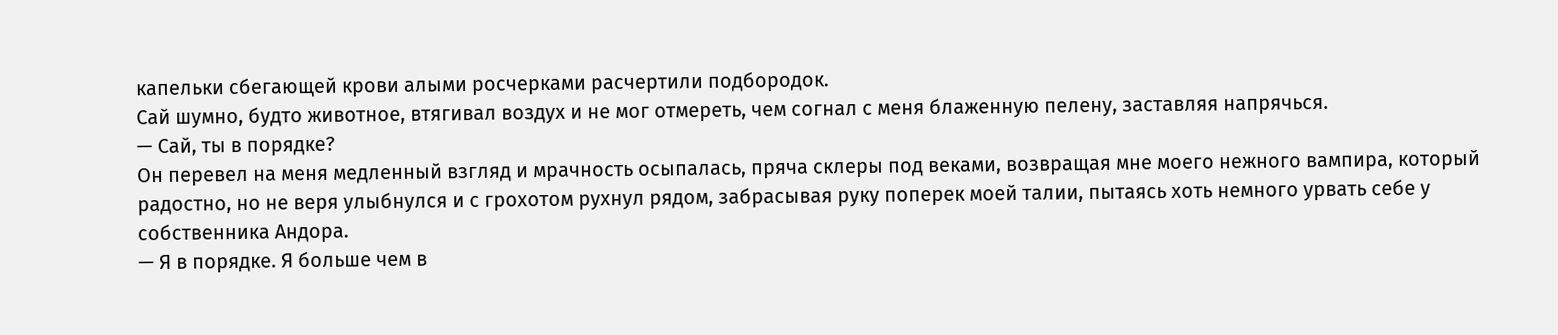капельки сбегающей крови алыми росчерками расчертили подбородок.
Сай шумно, будто животное, втягивал воздух и не мог отмереть, чем согнал с меня блаженную пелену, заставляя напрячься.
— Сай, ты в порядке?
Он перевел на меня медленный взгляд и мрачность осыпалась, пряча склеры под веками, возвращая мне моего нежного вампира, который радостно, но не веря улыбнулся и с грохотом рухнул рядом, забрасывая руку поперек моей талии, пытаясь хоть немного урвать себе у собственника Андора.
— Я в порядке. Я больше чем в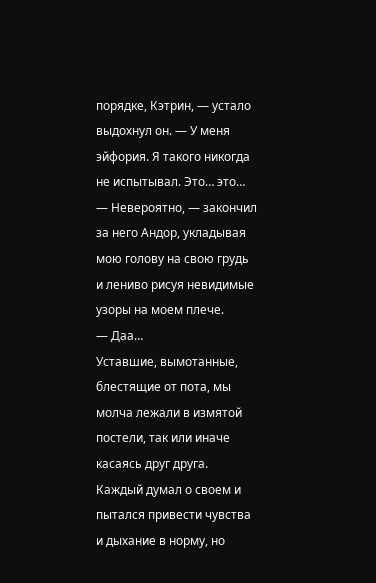порядке, Кэтрин, — устало выдохнул он. — У меня эйфория. Я такого никогда не испытывал. Это… это…
— Невероятно, — закончил за него Андор, укладывая мою голову на свою грудь и лениво рисуя невидимые узоры на моем плече.
— Даа…
Уставшие, вымотанные, блестящие от пота, мы молча лежали в измятой постели, так или иначе касаясь друг друга. Каждый думал о своем и пытался привести чувства и дыхание в норму, но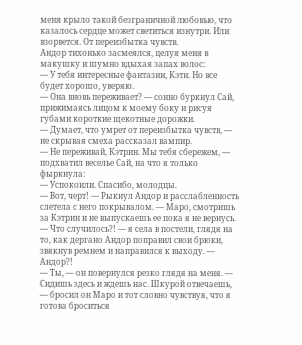меня крыло такой безграничной любовью, что казалось сердце может светиться изнутри. Или взорвется. От переизбытка чувств.
Андор тихонько засмеялся, целуя меня в макушку и шумно вдыхая запах волос:
— У тебя интересные фантазии, Кэти. Но все будет хорошо, уверяю.
— Она вновь переживает? — сонно буркнул Сай, прижимаясь лицом к моему боку и рисуя губами короткие щекотные дорожки.
— Думает, что умрет от переизбытка чувств, — не скрывая смеха рассказал вампир.
— Не переживай, Кэтрин. Мы тебя сбережем, — подхватил веселье Сай, на что я только фыркнула:
— Успокоили. Спасибо, молодцы.
— Вот, черт! — Рыкнул Андор и расслабленность слетела с него покрывалом. — Маро, смотришь за Кэтрин и не выпускаешь ее пока я не вернусь.
— Что случилось?! — я села в постели, глядя на то, как дергано Андор поправил свои брюки, звякнув ремнем и направился к выходу. — Андор?!
— Ты, — он повернулся резко глядя на меня. — Сидишь здесь и ждешь нас. Шкурой отвечаешь, — бросил он Маро и тот словно чувствуя, что я готова броситься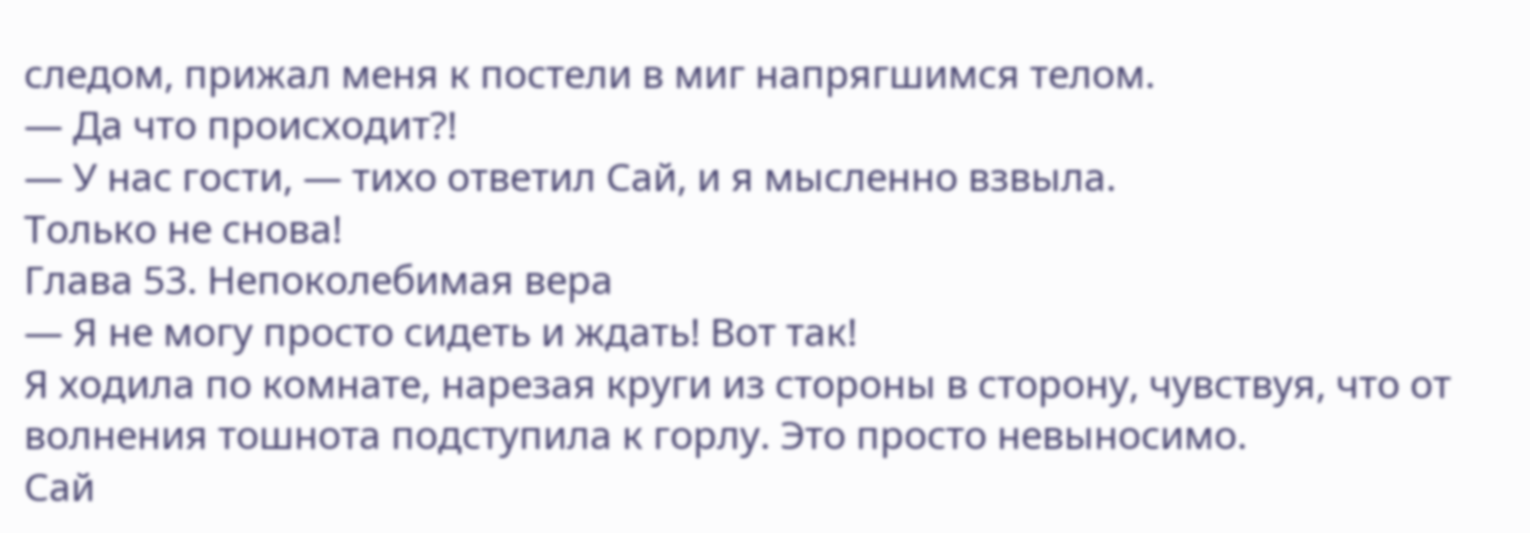следом, прижал меня к постели в миг напрягшимся телом.
— Да что происходит?!
— У нас гости, — тихо ответил Сай, и я мысленно взвыла.
Только не снова!
Глава 53. Непоколебимая вера
— Я не могу просто сидеть и ждать! Вот так!
Я ходила по комнате, нарезая круги из стороны в сторону, чувствуя, что от волнения тошнота подступила к горлу. Это просто невыносимо.
Сай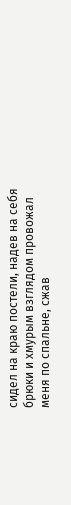сидел на краю постели, надев на себя брюки и хмурым взглядом провожал меня по спальне, сжав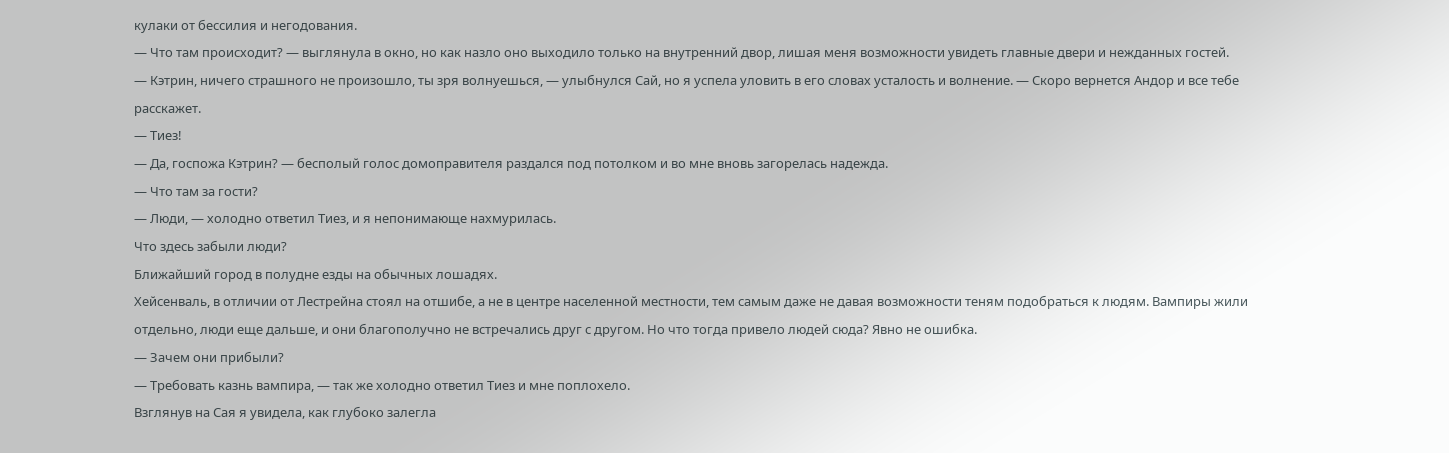кулаки от бессилия и негодования.
— Что там происходит? — выглянула в окно, но как назло оно выходило только на внутренний двор, лишая меня возможности увидеть главные двери и нежданных гостей.
— Кэтрин, ничего страшного не произошло, ты зря волнуешься, — улыбнулся Сай, но я успела уловить в его словах усталость и волнение. — Скоро вернется Андор и все тебе расскажет.
— Тиез!
— Да, госпожа Кэтрин? — бесполый голос домоправителя раздался под потолком и во мне вновь загорелась надежда.
— Что там за гости?
— Люди, — холодно ответил Тиез, и я непонимающе нахмурилась.
Что здесь забыли люди?
Ближайший город в полудне езды на обычных лошадях.
Хейсенваль, в отличии от Лестрейна стоял на отшибе, а не в центре населенной местности, тем самым даже не давая возможности теням подобраться к людям. Вампиры жили отдельно, люди еще дальше, и они благополучно не встречались друг с другом. Но что тогда привело людей сюда? Явно не ошибка.
— Зачем они прибыли?
— Требовать казнь вампира, — так же холодно ответил Тиез и мне поплохело.
Взглянув на Сая я увидела, как глубоко залегла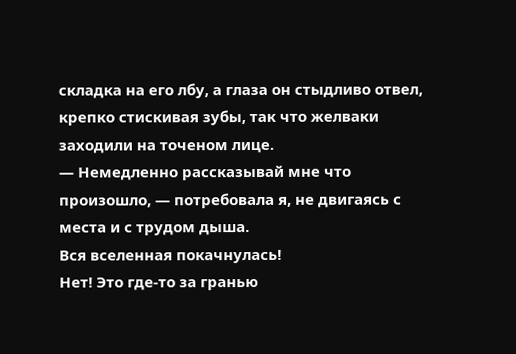складка на его лбу, а глаза он стыдливо отвел, крепко стискивая зубы, так что желваки заходили на точеном лице.
— Немедленно рассказывай мне что произошло, — потребовала я, не двигаясь с места и с трудом дыша.
Вся вселенная покачнулась!
Нет! Это где-то за гранью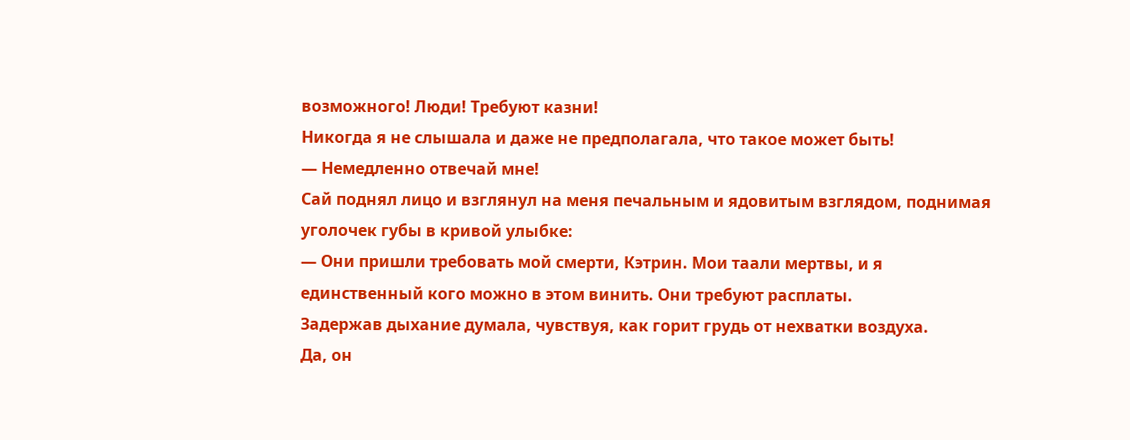возможного! Люди! Требуют казни!
Никогда я не слышала и даже не предполагала, что такое может быть!
— Немедленно отвечай мне!
Сай поднял лицо и взглянул на меня печальным и ядовитым взглядом, поднимая уголочек губы в кривой улыбке:
— Они пришли требовать мой смерти, Кэтрин. Мои таали мертвы, и я единственный кого можно в этом винить. Они требуют расплаты.
Задержав дыхание думала, чувствуя, как горит грудь от нехватки воздуха.
Да, он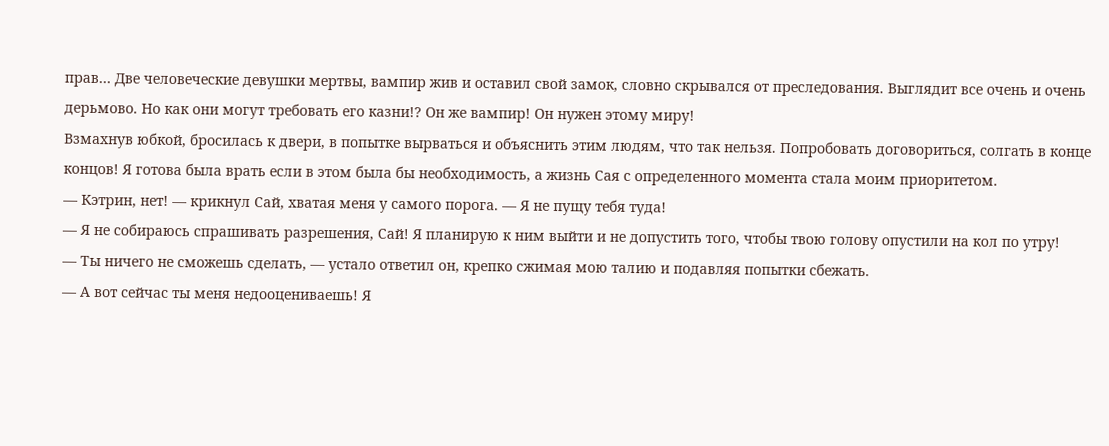прав… Две человеческие девушки мертвы, вампир жив и оставил свой замок, словно скрывался от преследования. Выглядит все очень и очень дерьмово. Но как они могут требовать его казни!? Он же вампир! Он нужен этому миру!
Взмахнув юбкой, бросилась к двери, в попытке вырваться и объяснить этим людям, что так нельзя. Попробовать договориться, солгать в конце концов! Я готова была врать если в этом была бы необходимость, а жизнь Сая с определенного момента стала моим приоритетом.
— Кэтрин, нет! — крикнул Сай, хватая меня у самого порога. — Я не пущу тебя туда!
— Я не собираюсь спрашивать разрешения, Сай! Я планирую к ним выйти и не допустить того, чтобы твою голову опустили на кол по утру!
— Ты ничего не сможешь сделать, — устало ответил он, крепко сжимая мою талию и подавляя попытки сбежать.
— А вот сейчас ты меня недооцениваешь! Я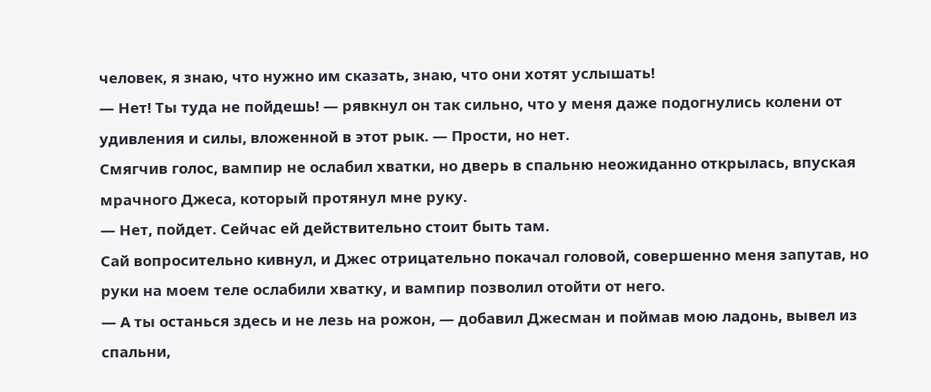человек, я знаю, что нужно им сказать, знаю, что они хотят услышать!
— Нет! Ты туда не пойдешь! — рявкнул он так сильно, что у меня даже подогнулись колени от удивления и силы, вложенной в этот рык. — Прости, но нет.
Смягчив голос, вампир не ослабил хватки, но дверь в спальню неожиданно открылась, впуская мрачного Джеса, который протянул мне руку.
— Нет, пойдет. Сейчас ей действительно стоит быть там.
Сай вопросительно кивнул, и Джес отрицательно покачал головой, совершенно меня запутав, но руки на моем теле ослабили хватку, и вампир позволил отойти от него.
— А ты останься здесь и не лезь на рожон, — добавил Джесман и поймав мою ладонь, вывел из спальни,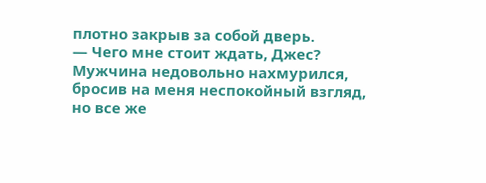плотно закрыв за собой дверь.
— Чего мне стоит ждать, Джес?
Мужчина недовольно нахмурился, бросив на меня неспокойный взгляд, но все же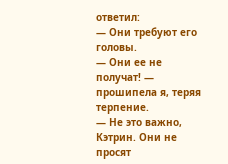ответил:
— Они требуют его головы.
— Они ее не получат! — прошипела я, теряя терпение.
— Не это важно, Кэтрин. Они не просят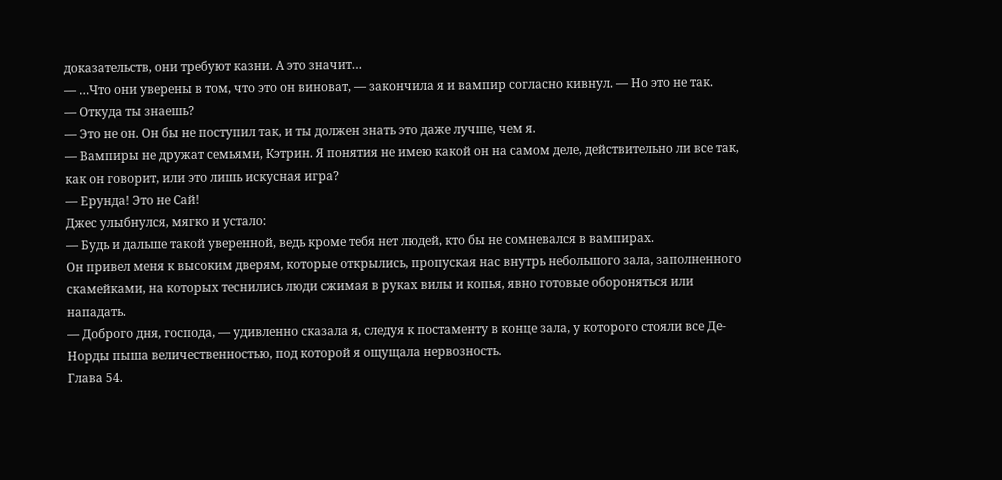доказательств, они требуют казни. А это значит…
— …Что они уверены в том, что это он виноват, — закончила я и вампир согласно кивнул. — Но это не так.
— Откуда ты знаешь?
— Это не он. Он бы не поступил так, и ты должен знать это даже лучше, чем я.
— Вампиры не дружат семьями, Кэтрин. Я понятия не имею какой он на самом деле, действительно ли все так, как он говорит, или это лишь искусная игра?
— Ерунда! Это не Сай!
Джес улыбнулся, мягко и устало:
— Будь и дальше такой уверенной, ведь кроме тебя нет людей, кто бы не сомневался в вампирах.
Он привел меня к высоким дверям, которые открылись, пропуская нас внутрь небольшого зала, заполненного скамейками, на которых теснились люди сжимая в руках вилы и копья, явно готовые обороняться или нападать.
— Доброго дня, господа, — удивленно сказала я, следуя к постаменту в конце зала, у которого стояли все Де-Норды пыша величественностью, под которой я ощущала нервозность.
Глава 54.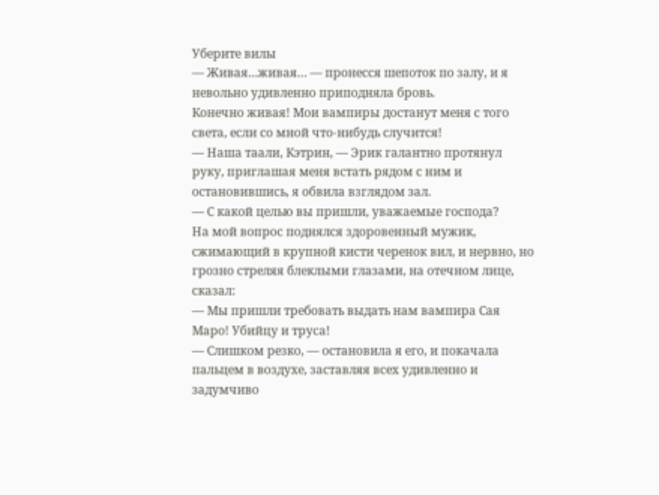Уберите вилы
— Живая…живая… — пронесся шепоток по залу, и я невольно удивленно приподняла бровь.
Конечно живая! Мои вампиры достанут меня с того света, если со мной что-нибудь случится!
— Наша таали, Кэтрин, — Эрик галантно протянул руку, приглашая меня встать рядом с ним и остановившись, я обвила взглядом зал.
— С какой целью вы пришли, уважаемые господа?
На мой вопрос поднялся здоровенный мужик, сжимающий в крупной кисти черенок вил, и нервно, но грозно стреляя блеклыми глазами, на отечном лице, сказал:
— Мы пришли требовать выдать нам вампира Сая Маро! Убийцу и труса!
— Слишком резко, — остановила я его, и покачала пальцем в воздухе, заставляя всех удивленно и задумчиво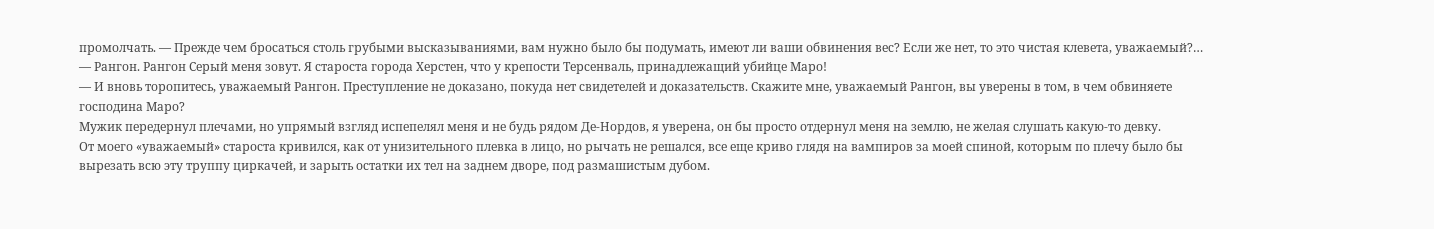промолчать. — Прежде чем бросаться столь грубыми высказываниями, вам нужно было бы подумать, имеют ли ваши обвинения вес? Если же нет, то это чистая клевета, уважаемый?…
— Рангон. Рангон Серый меня зовут. Я староста города Херстен, что у крепости Терсенваль, принадлежащий убийце Маро!
— И вновь торопитесь, уважаемый Рангон. Преступление не доказано, покуда нет свидетелей и доказательств. Скажите мне, уважаемый Рангон, вы уверены в том, в чем обвиняете господина Маро?
Мужик передернул плечами, но упрямый взгляд испепелял меня и не будь рядом Де-Нордов, я уверена, он бы просто отдернул меня на землю, не желая слушать какую-то девку.
От моего «уважаемый» староста кривился, как от унизительного плевка в лицо, но рычать не решался, все еще криво глядя на вампиров за моей спиной, которым по плечу было бы вырезать всю эту труппу циркачей, и зарыть остатки их тел на заднем дворе, под размашистым дубом.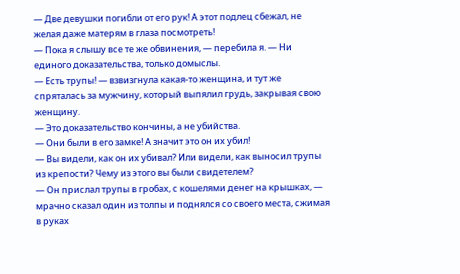— Две девушки погибли от его рук! А этот подлец сбежал, не желая даже матерям в глаза посмотреть!
— Пока я слышу все те же обвинения, — перебила я. — Ни единого доказательства, только домыслы.
— Есть трупы! — взвизгнула какая-то женщина, и тут же спряталась за мужчину, который выпялил грудь, закрывая свою женщину.
— Это доказательство кончины, а не убийства.
— Они были в его замке! А значит это он их убил!
— Вы видели, как он их убивал? Или видели, как выносил трупы из крепости? Чему из этого вы были свидетелем?
— Он прислал трупы в гробах, с кошелями денег на крышках, — мрачно сказал один из толпы и поднялся со своего места, сжимая в руках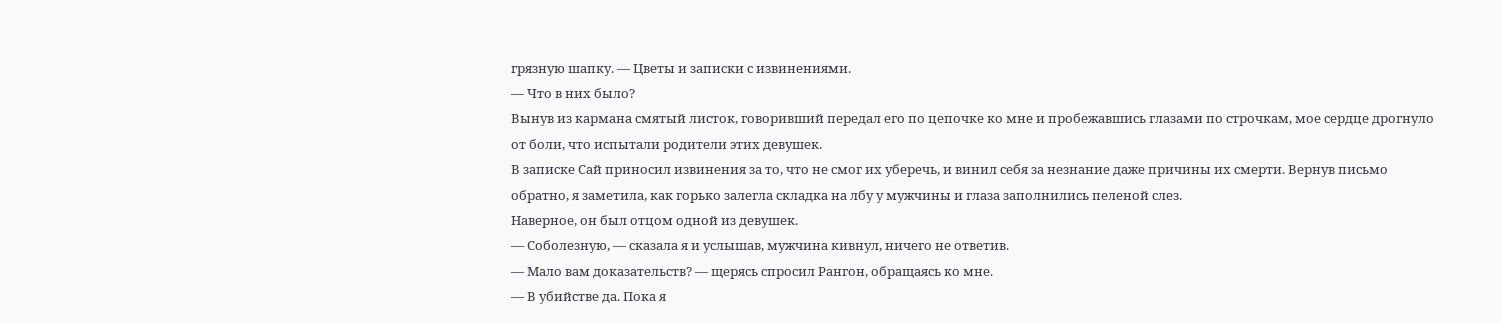грязную шапку. — Цветы и записки с извинениями.
— Что в них было?
Вынув из кармана смятый листок, говоривший передал его по цепочке ко мне и пробежавшись глазами по строчкам, мое сердце дрогнуло от боли, что испытали родители этих девушек.
В записке Сай приносил извинения за то, что не смог их уберечь, и винил себя за незнание даже причины их смерти. Вернув письмо обратно, я заметила, как горько залегла складка на лбу у мужчины и глаза заполнились пеленой слез.
Наверное, он был отцом одной из девушек.
— Соболезную, — сказала я и услышав, мужчина кивнул, ничего не ответив.
— Мало вам доказательств? — щерясь спросил Рангон, обращаясь ко мне.
— В убийстве да. Пока я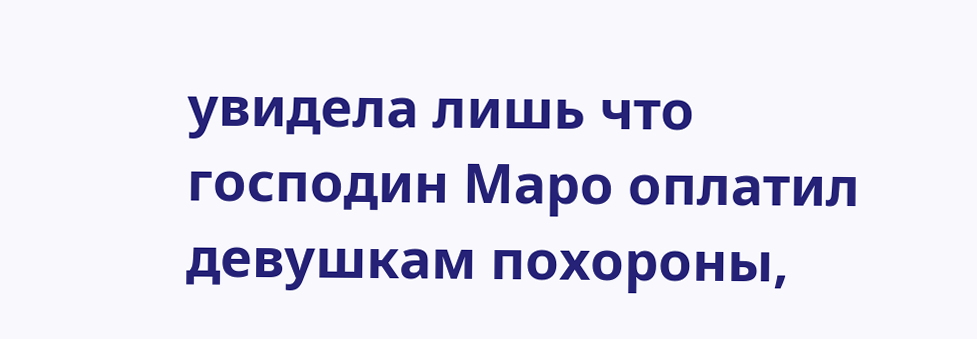увидела лишь что господин Маро оплатил девушкам похороны,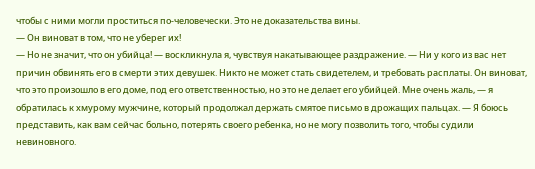чтобы с ними могли проститься по-человечески. Это не доказательства вины.
— Он виноват в том, что не уберег их!
— Но не значит, что он убийца! — воскликнула я, чувствуя накатывающее раздражение. — Ни у кого из вас нет причин обвинять его в смерти этих девушек. Никто не может стать свидетелем, и требовать расплаты. Он виноват, что это произошло в его доме, под его ответственностью, но это не делает его убийцей. Мне очень жаль, — я обратилась к хмурому мужчине, который продолжал держать смятое письмо в дрожащих пальцах. — Я боюсь представить, как вам сейчас больно, потерять своего ребенка, но не могу позволить того, чтобы судили невиновного.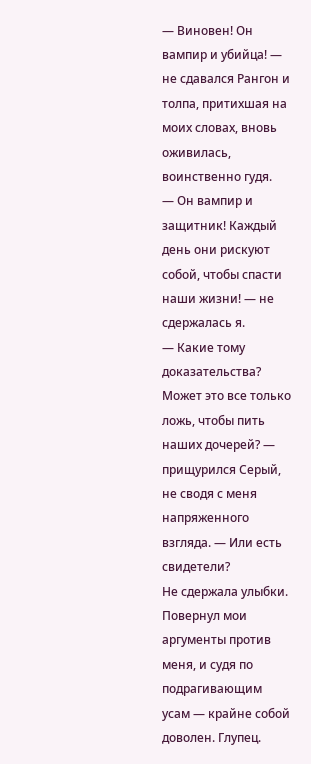— Виновен! Он вампир и убийца! — не сдавался Рангон и толпа, притихшая на моих словах, вновь оживилась, воинственно гудя.
— Он вампир и защитник! Каждый день они рискуют собой, чтобы спасти наши жизни! — не сдержалась я.
— Какие тому доказательства? Может это все только ложь, чтобы пить наших дочерей? — прищурился Серый, не сводя с меня напряженного взгляда. — Или есть свидетели?
Не сдержала улыбки.
Повернул мои аргументы против меня, и судя по подрагивающим усам — крайне собой доволен. Глупец.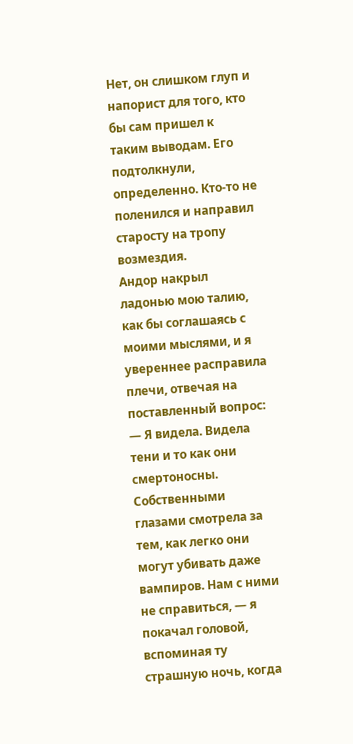Нет, он слишком глуп и напорист для того, кто бы сам пришел к таким выводам. Его подтолкнули, определенно. Кто-то не поленился и направил старосту на тропу возмездия.
Андор накрыл ладонью мою талию, как бы соглашаясь с моими мыслями, и я увереннее расправила плечи, отвечая на поставленный вопрос:
— Я видела. Видела тени и то как они смертоносны. Собственными глазами смотрела за тем, как легко они могут убивать даже вампиров. Нам с ними не справиться, — я покачал головой, вспоминая ту страшную ночь, когда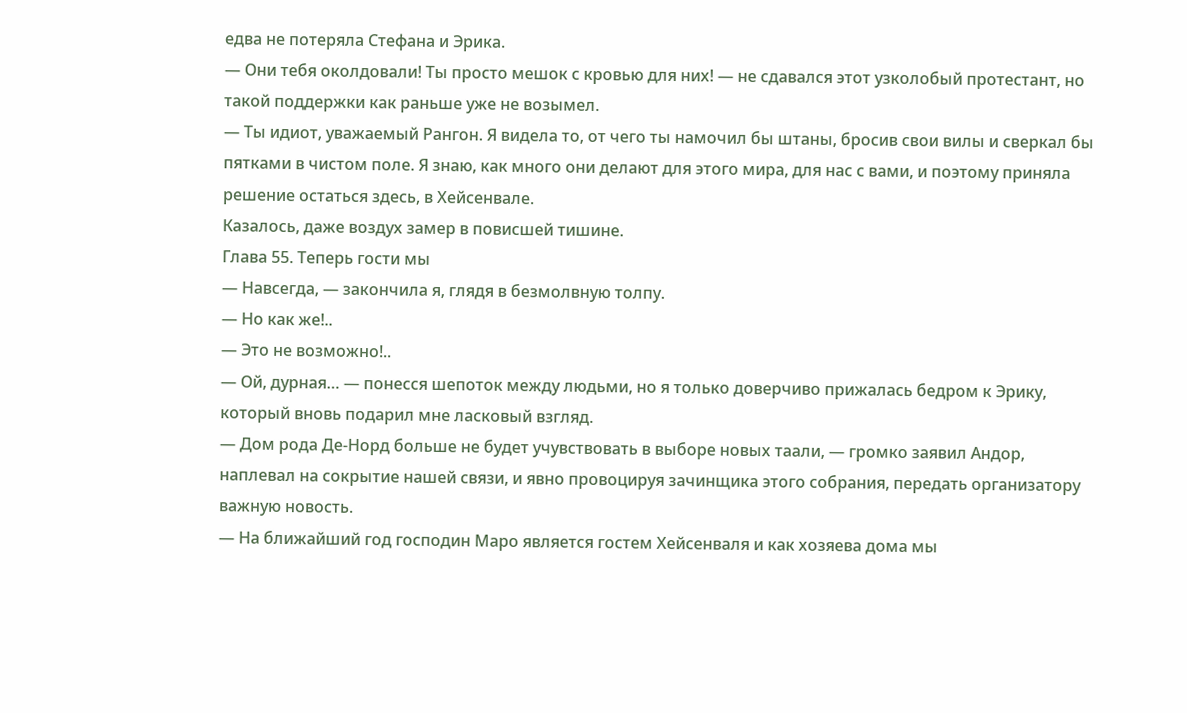едва не потеряла Стефана и Эрика.
— Они тебя околдовали! Ты просто мешок с кровью для них! — не сдавался этот узколобый протестант, но такой поддержки как раньше уже не возымел.
— Ты идиот, уважаемый Рангон. Я видела то, от чего ты намочил бы штаны, бросив свои вилы и сверкал бы пятками в чистом поле. Я знаю, как много они делают для этого мира, для нас с вами, и поэтому приняла решение остаться здесь, в Хейсенвале.
Казалось, даже воздух замер в повисшей тишине.
Глава 55. Теперь гости мы
— Навсегда, — закончила я, глядя в безмолвную толпу.
— Но как же!..
— Это не возможно!..
— Ой, дурная… — понесся шепоток между людьми, но я только доверчиво прижалась бедром к Эрику, который вновь подарил мне ласковый взгляд.
— Дом рода Де-Норд больше не будет учувствовать в выборе новых таали, — громко заявил Андор, наплевал на сокрытие нашей связи, и явно провоцируя зачинщика этого собрания, передать организатору важную новость.
— На ближайший год господин Маро является гостем Хейсенваля и как хозяева дома мы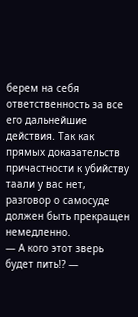берем на себя ответственность за все его дальнейшие действия. Так как прямых доказательств причастности к убийству таали у вас нет, разговор о самосуде должен быть прекращен немедленно.
— А кого этот зверь будет пить!? —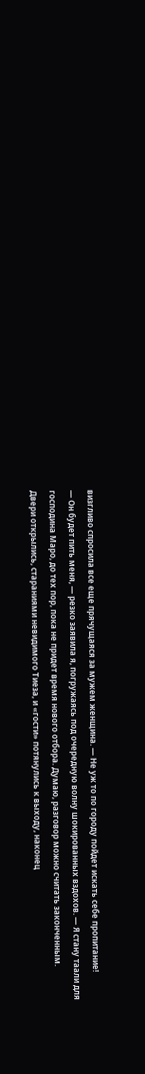визгливо спросила все еще прячущаяся за мужем женщина. — Не уж то по городу пойдет искать себе пропитание!
— Он будет пить меня, — резко заявила я, погружаясь под очередную волну шокированных вздохов. — Я стану таали для господина Маро, до тех пор, пока не придет время нового отбора. Думаю, разговор можно считать законченным.
Двери открылись, стараниями невидимого Тиеза, и «гости» потянулись к выходу, наконец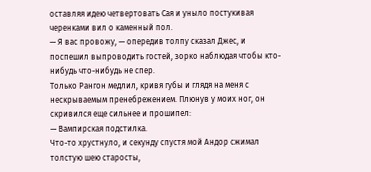оставляя идею четвертовать Сая и уныло постукивая черенками вил о каменный пол.
— Я вас провожу, — опередив толпу сказал Джес, и поспешил выпроводить гостей, зорко наблюдая чтобы кто-нибудь что-нибудь не спер.
Только Рангон медлил, кривя губы и глядя на меня с нескрываемым пренебрежением. Плюнув у моих ног, он скривился еще сильнее и прошипел:
— Вампирская подстилка.
Что-то хрустнуло, и секунду спустя мой Андор сжимал толстую шею старосты,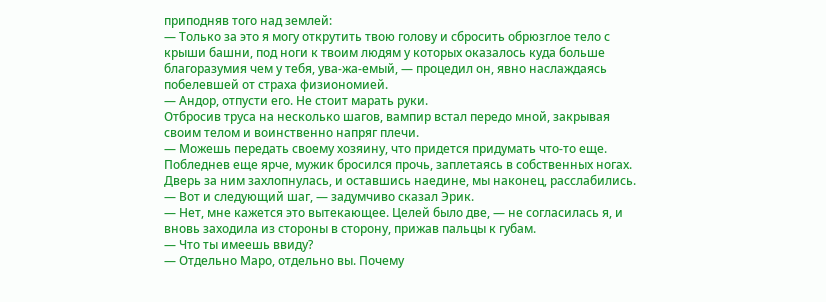приподняв того над землей:
— Только за это я могу открутить твою голову и сбросить обрюзглое тело с крыши башни, под ноги к твоим людям у которых оказалось куда больше благоразумия чем у тебя, ува-жа-емый, — процедил он, явно наслаждаясь побелевшей от страха физиономией.
— Андор, отпусти его. Не стоит марать руки.
Отбросив труса на несколько шагов, вампир встал передо мной, закрывая своим телом и воинственно напряг плечи.
— Можешь передать своему хозяину, что придется придумать что-то еще.
Побледнев еще ярче, мужик бросился прочь, заплетаясь в собственных ногах. Дверь за ним захлопнулась, и оставшись наедине, мы наконец, расслабились.
— Вот и следующий шаг, — задумчиво сказал Эрик.
— Нет, мне кажется это вытекающее. Целей было две, — не согласилась я, и вновь заходила из стороны в сторону, прижав пальцы к губам.
— Что ты имеешь ввиду?
— Отдельно Маро, отдельно вы. Почему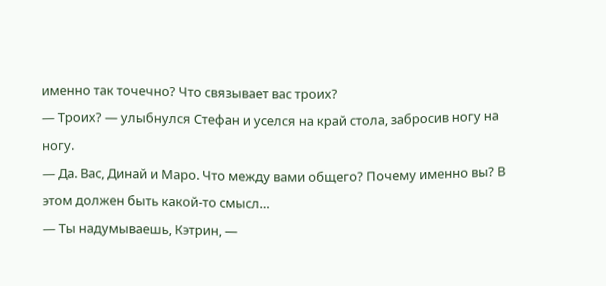именно так точечно? Что связывает вас троих?
— Троих? — улыбнулся Стефан и уселся на край стола, забросив ногу на ногу.
— Да. Вас, Динай и Маро. Что между вами общего? Почему именно вы? В этом должен быть какой-то смысл…
— Ты надумываешь, Кэтрин, —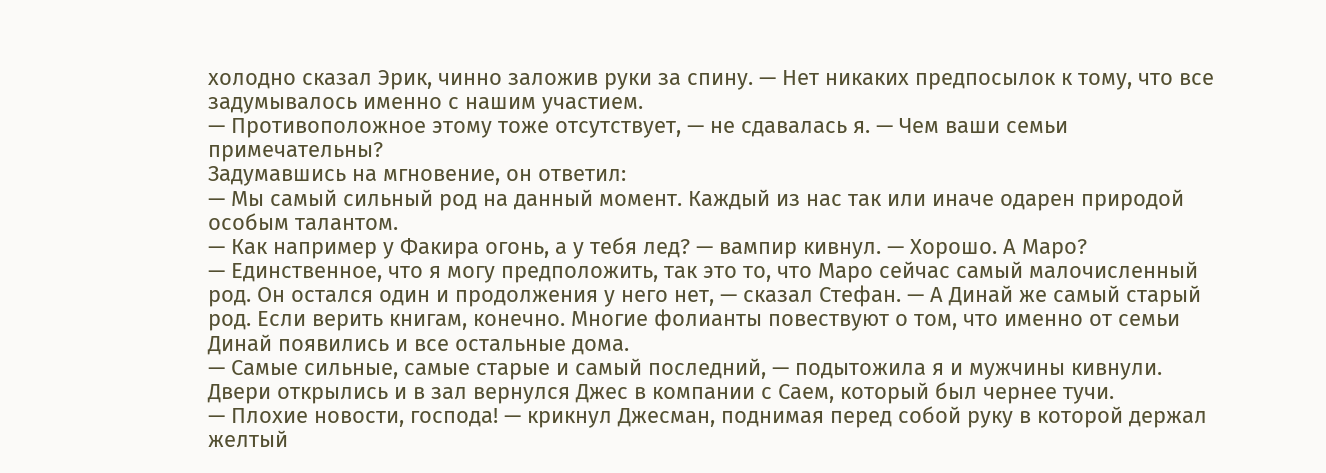холодно сказал Эрик, чинно заложив руки за спину. — Нет никаких предпосылок к тому, что все задумывалось именно с нашим участием.
— Противоположное этому тоже отсутствует, — не сдавалась я. — Чем ваши семьи примечательны?
Задумавшись на мгновение, он ответил:
— Мы самый сильный род на данный момент. Каждый из нас так или иначе одарен природой особым талантом.
— Как например у Факира огонь, а у тебя лед? — вампир кивнул. — Хорошо. А Маро?
— Единственное, что я могу предположить, так это то, что Маро сейчас самый малочисленный род. Он остался один и продолжения у него нет, — сказал Стефан. — А Динай же самый старый род. Если верить книгам, конечно. Многие фолианты повествуют о том, что именно от семьи Динай появились и все остальные дома.
— Самые сильные, самые старые и самый последний, — подытожила я и мужчины кивнули.
Двери открылись и в зал вернулся Джес в компании с Саем, который был чернее тучи.
— Плохие новости, господа! — крикнул Джесман, поднимая перед собой руку в которой держал желтый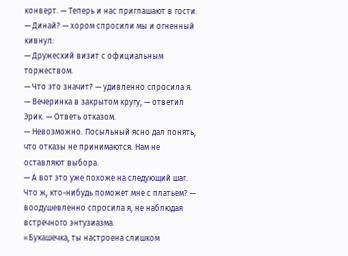конверт. — Теперь и нас приглашают в гости.
— Динай? — хором спросили мы и огненный кивнул:
— Дружеский визит с официальным торжеством.
— Что это значит? — удивленно спросила я.
— Вечеринка в закрытом кругу, — ответил Эрик. — Ответь отказом.
— Невозможно. Посыльный ясно дал понять, что отказы не принимаются. Нам не оставляют выбора.
— А вот это уже похоже на следующий шаг. Что ж, кто-нибудь поможет мне с платьем? — воодушевленно спросила я, не наблюдая встречного энтузиазма.
«Букашечка, ты настроена слишком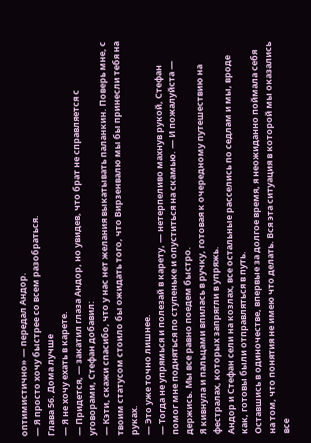оптимистично» — передал Андор.
— Я просто хочу быстрее со всем разобраться.
Глава 56. Дома лучше
— Я не хочу ехать в карете.
— Придется, — закатил глаза Андор, но увидев, что брат не справляется с уговорами, Стефан добавил:
— Кэти, скажи спасибо, что у нас нет желания выкатывать паланкин. Поверь мне, с твоим статусом стоило бы ожидать того, что Вирзенвалю мы бы принесли тебя на руках.
— Это уже точно лишнее.
— Тогда не упрямься и полезай в карету, — нетерпеливо махнув рукой, Стефан помог мне подняться по ступеньке и опуститься на скамью. — И пожалуйста — держись. Мы все равно поедем быстро.
Я кивнула и пальцами впилась в ручку, готовая к очередному путешествию на фестралах, которых запрягли в упряжь.
Андор и Стефан сели на козлах, все остальные расселись по седлам и мы, вроде как, готовы были отправляться в путь.
Оставшись в одиночестве, впервые за долгое время, я неожиданно поймала себя на том, что понятия не имею что делать. Вся эта ситуация в которой мы оказались все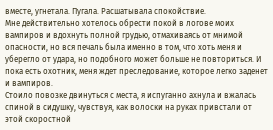вместе, угнетала. Пугала. Расшатывала спокойствие.
Мне действительно хотелось обрести покой в логове моих вампиров и вдохнуть полной грудью, отмахиваясь от мнимой опасности, но вся печаль была именно в том, что хоть меня и уберегло от удара, но подобного может больше не повториться. И пока есть охотник, меня ждет преследование, которое легко заденет и вампиров.
Стоило повозке двинуться с места, я испуганно ахнула и вжалась спиной в сидушку, чувствуя, как волоски на руках привстали от этой скоростной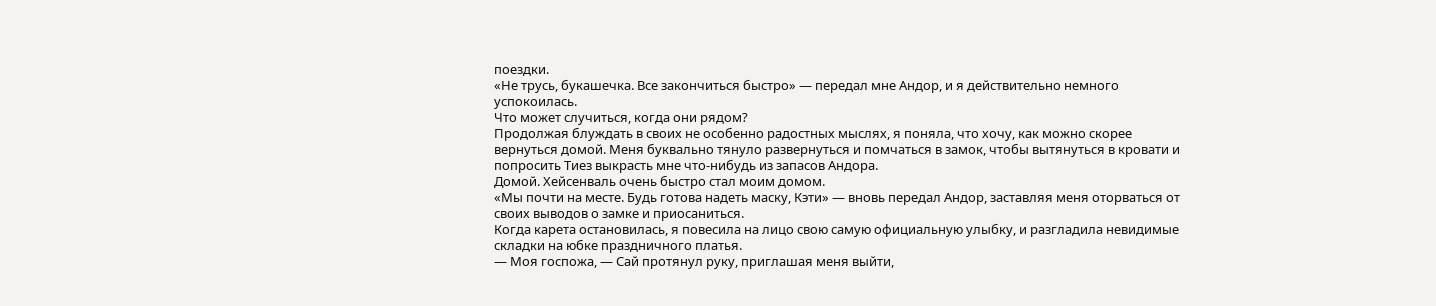поездки.
«Не трусь, букашечка. Все закончиться быстро» — передал мне Андор, и я действительно немного успокоилась.
Что может случиться, когда они рядом?
Продолжая блуждать в своих не особенно радостных мыслях, я поняла, что хочу, как можно скорее вернуться домой. Меня буквально тянуло развернуться и помчаться в замок, чтобы вытянуться в кровати и попросить Тиез выкрасть мне что-нибудь из запасов Андора.
Домой. Хейсенваль очень быстро стал моим домом.
«Мы почти на месте. Будь готова надеть маску, Кэти» — вновь передал Андор, заставляя меня оторваться от своих выводов о замке и приосаниться.
Когда карета остановилась, я повесила на лицо свою самую официальную улыбку, и разгладила невидимые складки на юбке праздничного платья.
— Моя госпожа, — Сай протянул руку, приглашая меня выйти,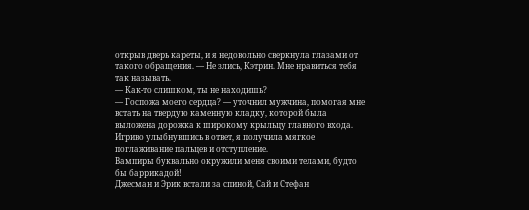открыв дверь кареты, и я недовольно сверкнула глазами от такого обращения. — Не злись, Кэтрин. Мне нравиться тебя так называть.
— Как-то слишком, ты не находишь?
— Госпожа моего сердца? — уточнил мужчина, помогая мне встать на твердую каменную кладку, которой была выложена дорожка к широкому крыльцу главного входа.
Игриво улыбнувшись в ответ, я получила мягкое поглаживание пальцев и отступление.
Вампиры буквально окружили меня своими телами, будто бы баррикадой!
Джесман и Эрик встали за спиной, Сай и Стефан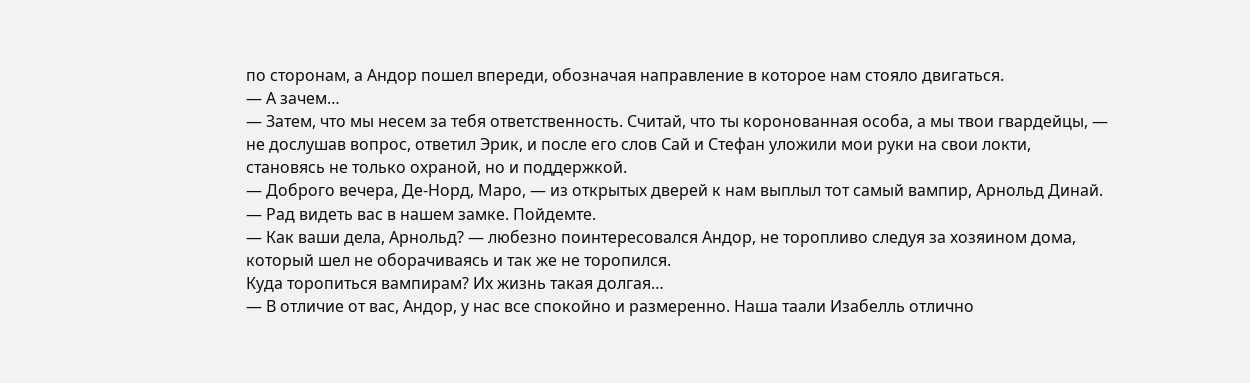по сторонам, а Андор пошел впереди, обозначая направление в которое нам стояло двигаться.
— А зачем…
— Затем, что мы несем за тебя ответственность. Считай, что ты коронованная особа, а мы твои гвардейцы, — не дослушав вопрос, ответил Эрик, и после его слов Сай и Стефан уложили мои руки на свои локти, становясь не только охраной, но и поддержкой.
— Доброго вечера, Де-Норд, Маро, — из открытых дверей к нам выплыл тот самый вампир, Арнольд Динай. — Рад видеть вас в нашем замке. Пойдемте.
— Как ваши дела, Арнольд? — любезно поинтересовался Андор, не торопливо следуя за хозяином дома, который шел не оборачиваясь и так же не торопился.
Куда торопиться вампирам? Их жизнь такая долгая…
— В отличие от вас, Андор, у нас все спокойно и размеренно. Наша таали Изабелль отлично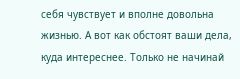себя чувствует и вполне довольна жизнью. А вот как обстоят ваши дела, куда интереснее. Только не начинай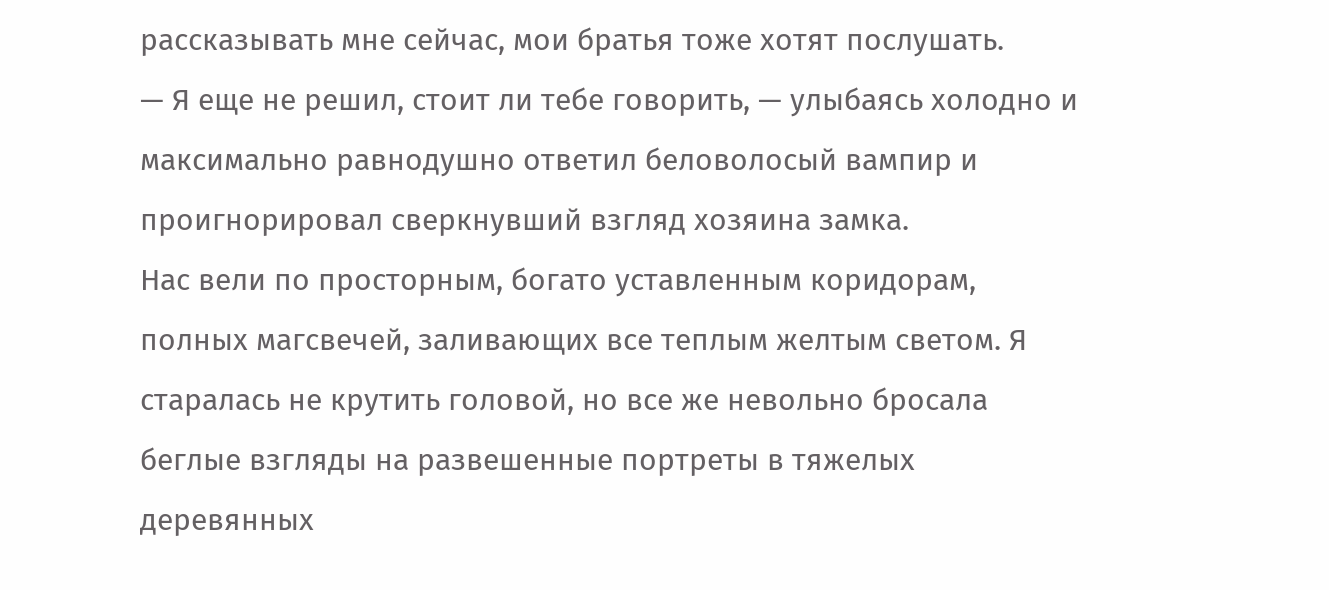рассказывать мне сейчас, мои братья тоже хотят послушать.
— Я еще не решил, стоит ли тебе говорить, — улыбаясь холодно и максимально равнодушно ответил беловолосый вампир и проигнорировал сверкнувший взгляд хозяина замка.
Нас вели по просторным, богато уставленным коридорам, полных магсвечей, заливающих все теплым желтым светом. Я старалась не крутить головой, но все же невольно бросала беглые взгляды на развешенные портреты в тяжелых деревянных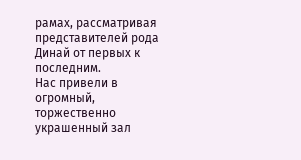рамах, рассматривая представителей рода Динай от первых к последним.
Нас привели в огромный, торжественно украшенный зал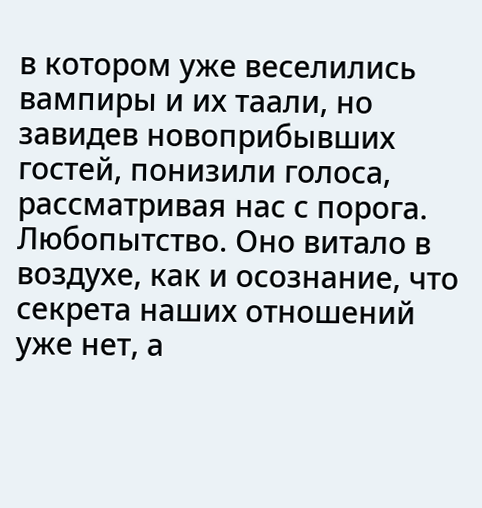в котором уже веселились вампиры и их таали, но завидев новоприбывших гостей, понизили голоса, рассматривая нас с порога.
Любопытство. Оно витало в воздухе, как и осознание, что секрета наших отношений уже нет, а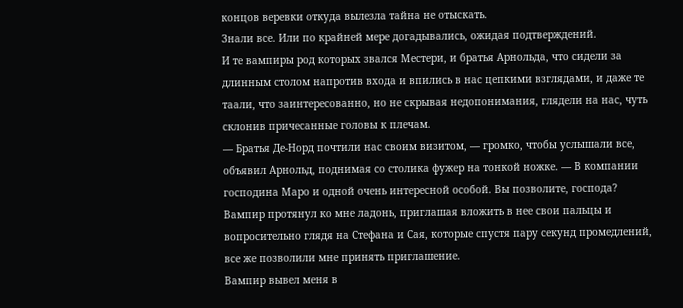концов веревки откуда вылезла тайна не отыскать.
Знали все. Или по крайней мере догадывались, ожидая подтверждений.
И те вампиры род которых звался Местери, и братья Арнольда, что сидели за длинным столом напротив входа и впились в нас цепкими взглядами, и даже те таали, что заинтересованно, но не скрывая недопонимания, глядели на нас, чуть склонив причесанные головы к плечам.
— Братья Де-Норд почтили нас своим визитом, — громко, чтобы услышали все, объявил Арнольд, поднимая со столика фужер на тонкой ножке. — В компании господина Маро и одной очень интересной особой. Вы позволите, господа?
Вампир протянул ко мне ладонь, приглашая вложить в нее свои пальцы и вопросительно глядя на Стефана и Сая, которые спустя пару секунд промедлений, все же позволили мне принять приглашение.
Вампир вывел меня в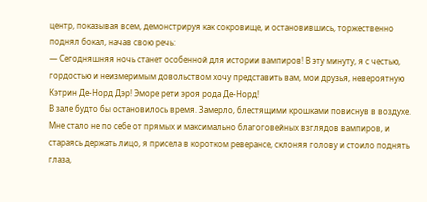центр, показывая всем, демонстрируя как сокровище, и остановившись, торжественно поднял бокал, начав свою речь:
— Сегодняшняя ночь станет особенной для истории вампиров! В эту минуту, я с честью, гордостью и неизмеримым довольством хочу представить вам, мои друзья, невероятную Кэтрин Де-Норд Дэр! Эморе рети эроя рода Де-Норд!
В зале будто бы остановилось время. Замерло, блестящими крошками повиснув в воздухе. Мне стало не по себе от прямых и максимально благоговейных взглядов вампиров, и стараясь держать лицо, я присела в коротком реверансе, склоняя голову и стоило поднять глаза,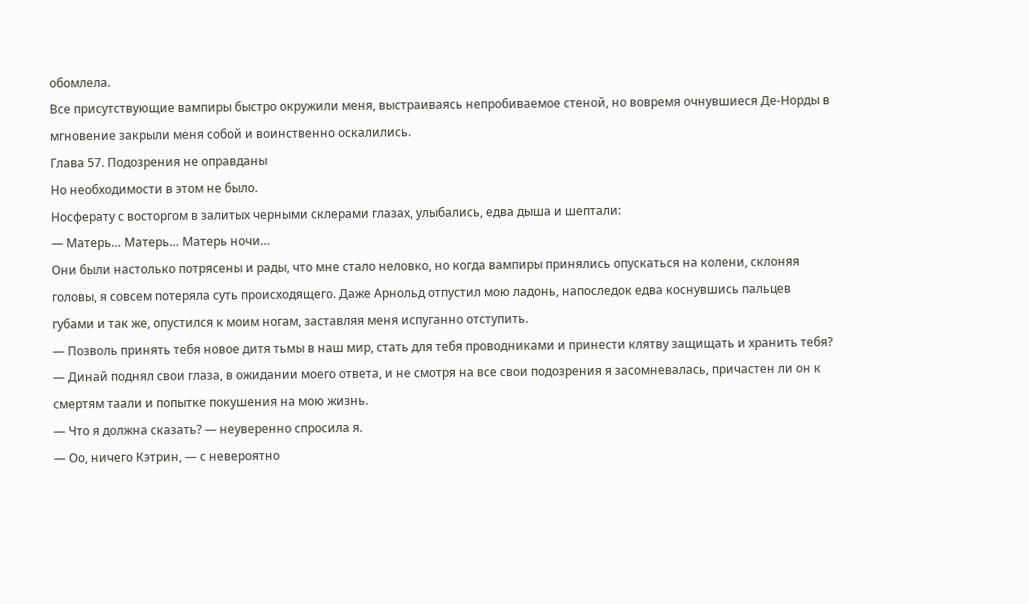обомлела.
Все присутствующие вампиры быстро окружили меня, выстраиваясь непробиваемое стеной, но вовремя очнувшиеся Де-Норды в мгновение закрыли меня собой и воинственно оскалились.
Глава 57. Подозрения не оправданы
Но необходимости в этом не было.
Носферату с восторгом в залитых черными склерами глазах, улыбались, едва дыша и шептали:
— Матерь… Матерь… Матерь ночи…
Они были настолько потрясены и рады, что мне стало неловко, но когда вампиры принялись опускаться на колени, склоняя головы, я совсем потеряла суть происходящего. Даже Арнольд отпустил мою ладонь, напоследок едва коснувшись пальцев губами и так же, опустился к моим ногам, заставляя меня испуганно отступить.
— Позволь принять тебя новое дитя тьмы в наш мир, стать для тебя проводниками и принести клятву защищать и хранить тебя? — Динай поднял свои глаза, в ожидании моего ответа, и не смотря на все свои подозрения я засомневалась, причастен ли он к смертям таали и попытке покушения на мою жизнь.
— Что я должна сказать? — неуверенно спросила я.
— Оо, ничего Кэтрин, — с невероятно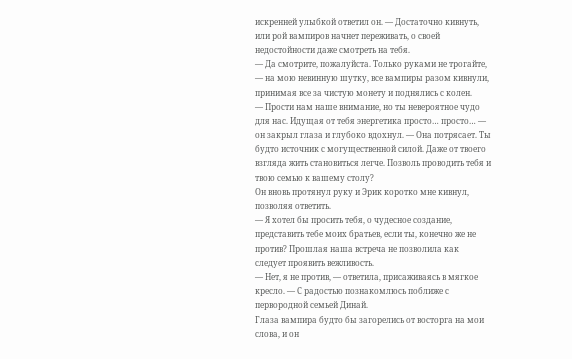искренней улыбкой ответил он. — Достаточно кивнуть, или рой вампиров начнет переживать, о своей недостойности даже смотреть на тебя.
— Да смотрите, пожалуйста. Только руками не трогайте, — на мою невинную шутку, все вампиры разом кивнули, принимая все за чистую монету и поднялись с колен.
— Прости нам наше внимание, но ты невероятное чудо для нас. Идущая от тебя энергетика просто… просто… — он закрыл глаза и глубоко вдохнул. — Она потрясает. Ты будто источник с могущественной силой. Даже от твоего взгляда жить становиться легче. Позволь проводить тебя и твою семью к вашему столу?
Он вновь протянул руку и Эрик коротко мне кивнул, позволяя ответить.
— Я хотел бы просить тебя, о чудесное создание, представить тебе моих братьев, если ты, конечно же не против? Прошлая наша встреча не позволила как следует проявить вежливость.
— Нет, я не против, — ответила, присаживаясь в мягкое кресло. — С радостью познакомлюсь поближе с первородной семьей Динай.
Глаза вампира будто бы загорелись от восторга на мои слова, и он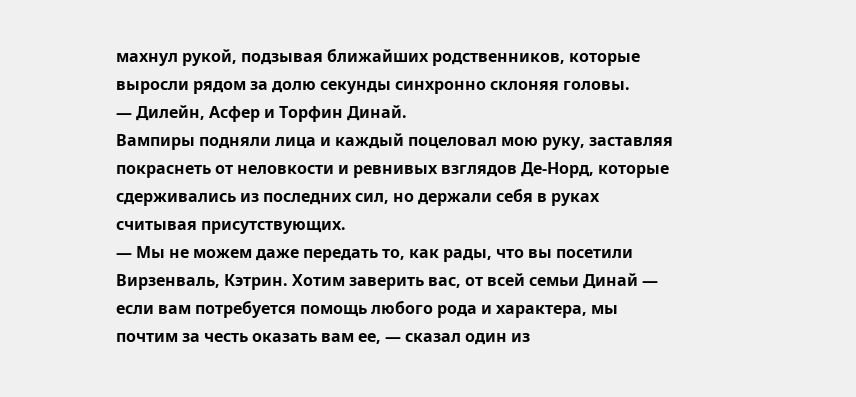махнул рукой, подзывая ближайших родственников, которые выросли рядом за долю секунды синхронно склоняя головы.
— Дилейн, Асфер и Торфин Динай.
Вампиры подняли лица и каждый поцеловал мою руку, заставляя покраснеть от неловкости и ревнивых взглядов Де-Норд, которые сдерживались из последних сил, но держали себя в руках считывая присутствующих.
— Мы не можем даже передать то, как рады, что вы посетили Вирзенваль, Кэтрин. Хотим заверить вас, от всей семьи Динай — если вам потребуется помощь любого рода и характера, мы почтим за честь оказать вам ее, — сказал один из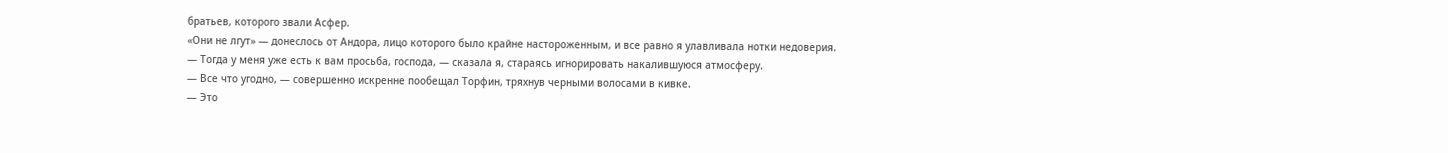братьев, которого звали Асфер.
«Они не лгут» — донеслось от Андора, лицо которого было крайне настороженным, и все равно я улавливала нотки недоверия.
— Тогда у меня уже есть к вам просьба, господа, — сказала я, стараясь игнорировать накалившуюся атмосферу.
— Все что угодно, — совершенно искренне пообещал Торфин, тряхнув черными волосами в кивке.
— Это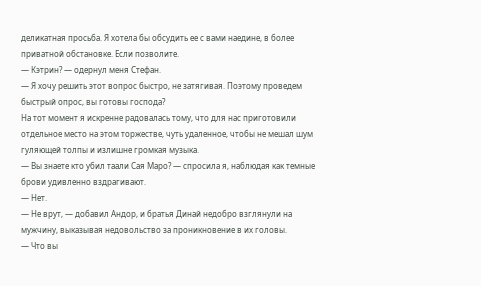деликатная просьба. Я хотела бы обсудить ее с вами наедине, в более приватной обстановке. Если позволите.
— Кэтрин? — одернул меня Стефан.
— Я хочу решить этот вопрос быстро, не затягивая. Поэтому проведем быстрый опрос, вы готовы господа?
На тот момент я искренне радовалась тому, что для нас приготовили отдельное место на этом торжестве, чуть удаленное, чтобы не мешал шум гуляющей толпы и излишне громкая музыка.
— Вы знаете кто убил таали Сая Маро? — спросила я, наблюдая как темные брови удивленно вздрагивают.
— Нет.
— Не врут, — добавил Андор, и братья Динай недобро взглянули на мужчину, выказывая недовольство за проникновение в их головы.
— Что вы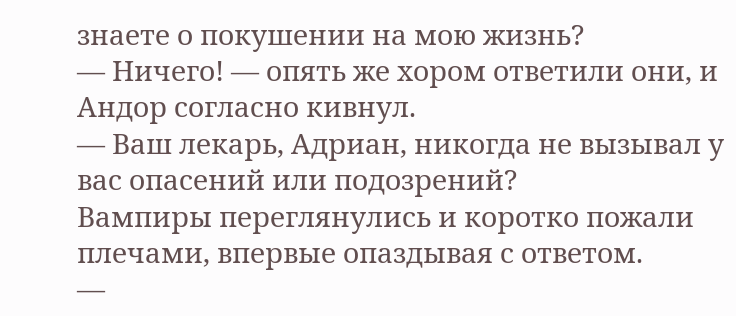знаете о покушении на мою жизнь?
— Ничего! — опять же хором ответили они, и Андор согласно кивнул.
— Ваш лекарь, Адриан, никогда не вызывал у вас опасений или подозрений?
Вампиры переглянулись и коротко пожали плечами, впервые опаздывая с ответом.
—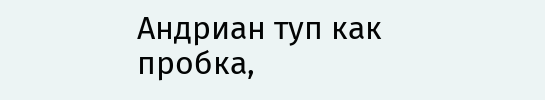Андриан туп как пробка,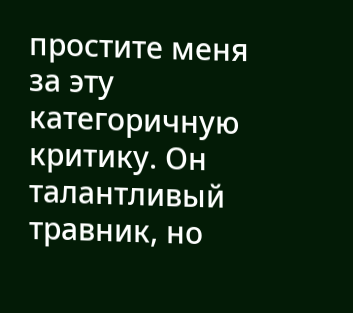простите меня за эту категоричную критику. Он талантливый травник, но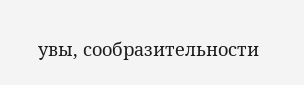увы, сообразительности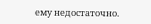ему недостаточно.